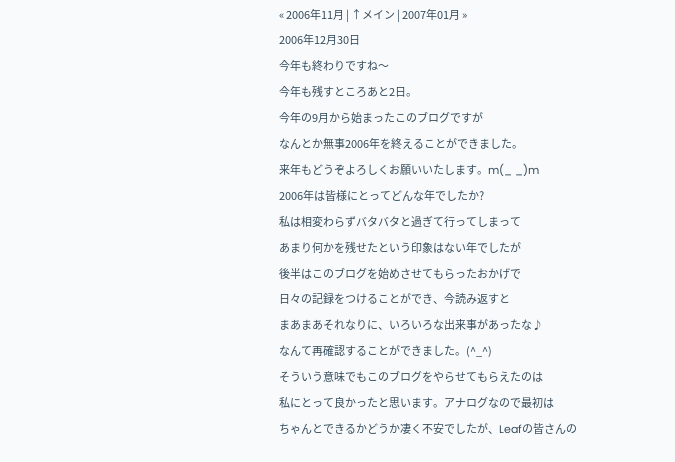« 2006年11月 | ↑メイン | 2007年01月 »
2006年12月30日
今年も終わりですね〜
今年も残すところあと2日。
今年の9月から始まったこのブログですが
なんとか無事2006年を終えることができました。
来年もどうぞよろしくお願いいたします。m(_ _)m
2006年は皆様にとってどんな年でしたか?
私は相変わらずバタバタと過ぎて行ってしまって
あまり何かを残せたという印象はない年でしたが
後半はこのブログを始めさせてもらったおかげで
日々の記録をつけることができ、今読み返すと
まあまあそれなりに、いろいろな出来事があったな♪
なんて再確認することができました。(^_^)
そういう意味でもこのブログをやらせてもらえたのは
私にとって良かったと思います。アナログなので最初は
ちゃんとできるかどうか凄く不安でしたが、Leafの皆さんの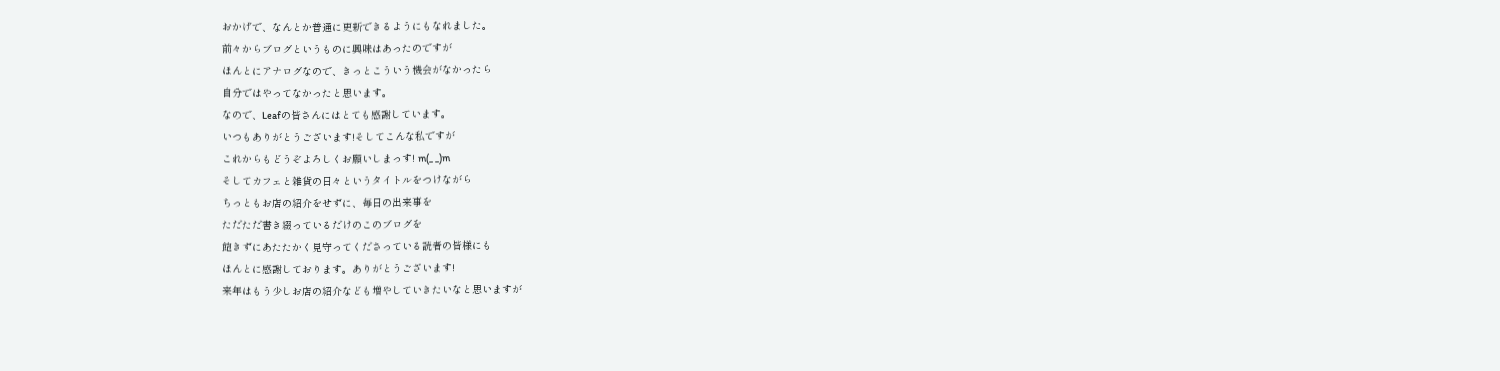おかげで、なんとか普通に更新できるようにもなれました。
前々からブログというものに興味はあったのですが
ほんとにアナログなので、きっとこういう機会がなかったら
自分ではやってなかったと思います。
なので、Leafの皆さんにはとても感謝しています。
いつもありがとうございます!そしてこんな私ですが
これからもどうぞよろしくお願いしまっす! m(_ _)m
そしてカフェと雑貨の日々というタイトルをつけながら
ちっともお店の紹介をせずに、毎日の出来事を
ただただ書き綴っているだけのこのブログを
飽きずにあたたかく見守ってくださっている読者の皆様にも
ほんとに感謝しております。ありがとうございます!
来年はもう少しお店の紹介なども増やしていきたいなと思いますが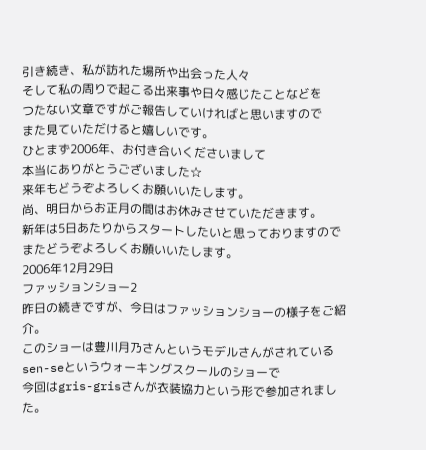引き続き、私が訪れた場所や出会った人々
そして私の周りで起こる出来事や日々感じたことなどを
つたない文章ですがご報告していければと思いますので
また見ていただけると嬉しいです。
ひとまず2006年、お付き合いくださいまして
本当にありがとうございました☆
来年もどうぞよろしくお願いいたします。
尚、明日からお正月の間はお休みさせていただきます。
新年は5日あたりからスタートしたいと思っておりますので
またどうぞよろしくお願いいたします。
2006年12月29日
ファッションショー2
昨日の続きですが、今日はファッションショーの様子をご紹介。
このショーは豊川月乃さんというモデルさんがされている
sen-seというウォーキングスクールのショーで
今回はgris-grisさんが衣装協力という形で参加されました。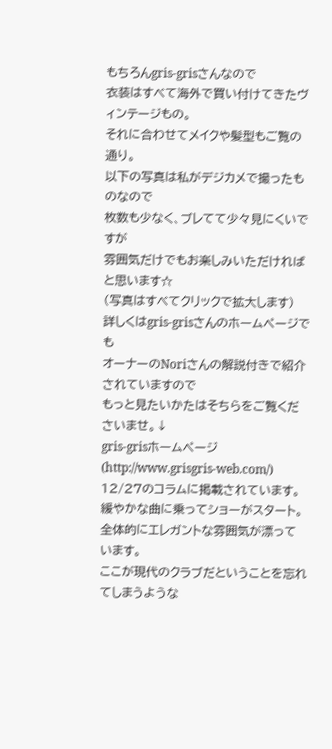もちろんgris-grisさんなので
衣装はすべて海外で買い付けてきたヴィンテージもの。
それに合わせてメイクや髪型もご覧の通り。
以下の写真は私がデジカメで撮ったものなので
枚数も少なく、ブレてて少々見にくいですが
雰囲気だけでもお楽しみいただければと思います☆
(写真はすべてクリックで拡大します)
詳しくはgris-grisさんのホームページでも
オーナーのNoriさんの解説付きで紹介されていますので
もっと見たいかたはそちらをご覧くださいませ。↓
gris-grisホームページ(http://www.grisgris-web.com/)
12/27のコラムに掲載されています。
緩やかな曲に乗ってショーがスタート。
全体的にエレガントな雰囲気が漂っています。
ここが現代のクラブだということを忘れてしまうような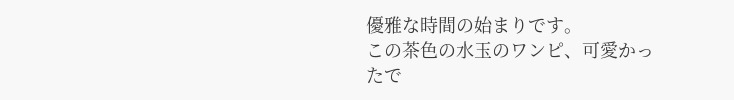優雅な時間の始まりです。
この茶色の水玉のワンピ、可愛かったで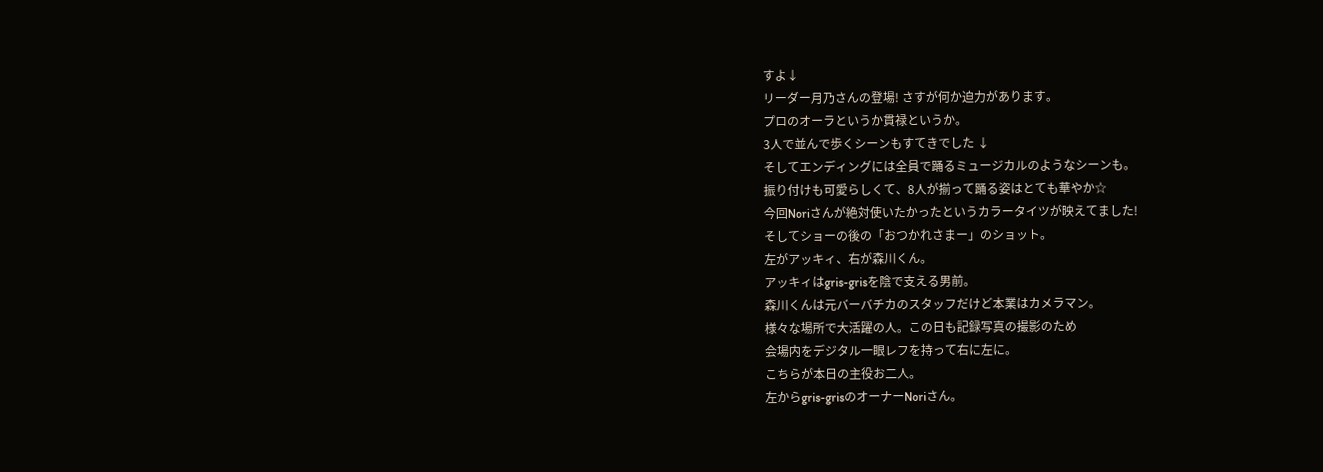すよ↓
リーダー月乃さんの登場! さすが何か迫力があります。
プロのオーラというか貫禄というか。
3人で並んで歩くシーンもすてきでした ↓
そしてエンディングには全員で踊るミュージカルのようなシーンも。
振り付けも可愛らしくて、8人が揃って踊る姿はとても華やか☆
今回Noriさんが絶対使いたかったというカラータイツが映えてました!
そしてショーの後の「おつかれさまー」のショット。
左がアッキィ、右が森川くん。
アッキィはgris-grisを陰で支える男前。
森川くんは元バーバチカのスタッフだけど本業はカメラマン。
様々な場所で大活躍の人。この日も記録写真の撮影のため
会場内をデジタル一眼レフを持って右に左に。
こちらが本日の主役お二人。
左からgris-grisのオーナーNoriさん。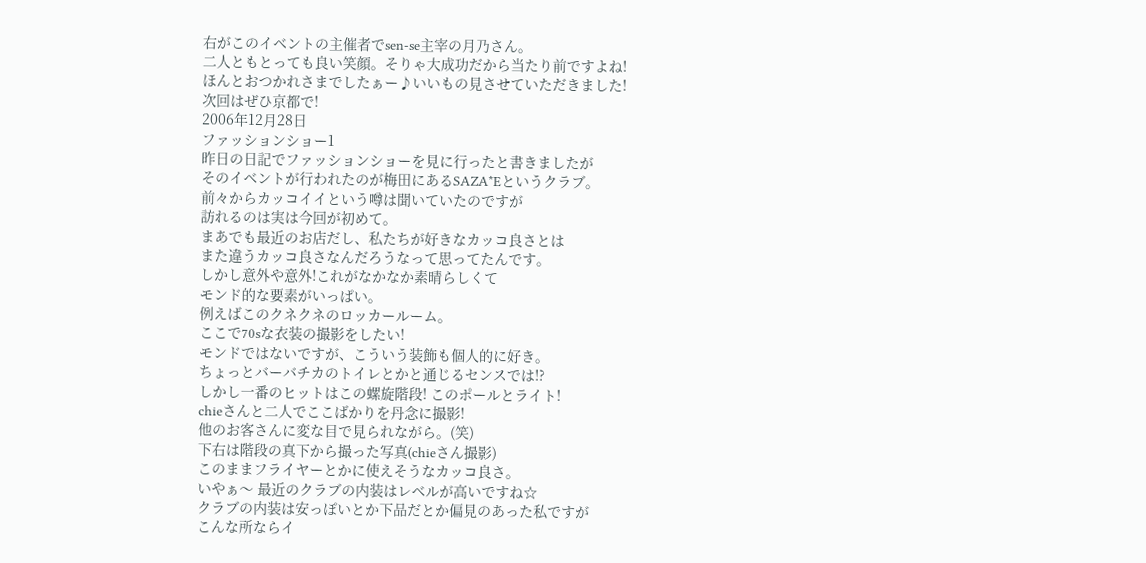右がこのイベントの主催者でsen-se主宰の月乃さん。
二人ともとっても良い笑顔。そりゃ大成功だから当たり前ですよね!
ほんとおつかれさまでしたぁー♪いいもの見させていただきました!
次回はぜひ京都で!
2006年12月28日
ファッションショー1
昨日の日記でファッションショーを見に行ったと書きましたが
そのイベントが行われたのが梅田にあるSAZA*Eというクラブ。
前々からカッコイイという噂は聞いていたのですが
訪れるのは実は今回が初めて。
まあでも最近のお店だし、私たちが好きなカッコ良さとは
また違うカッコ良さなんだろうなって思ってたんです。
しかし意外や意外!これがなかなか素晴らしくて
モンド的な要素がいっぱい。
例えばこのクネクネのロッカールーム。
ここで70sな衣装の撮影をしたい!
モンドではないですが、こういう装飾も個人的に好き。
ちょっとバーバチカのトイレとかと通じるセンスでは!?
しかし一番のヒットはこの螺旋階段! このポールとライト!
chieさんと二人でここばかりを丹念に撮影!
他のお客さんに変な目で見られながら。(笑)
下右は階段の真下から撮った写真(chieさん撮影)
このままフライヤーとかに使えそうなカッコ良さ。
いやぁ〜 最近のクラブの内装はレベルが高いですね☆
クラブの内装は安っぽいとか下品だとか偏見のあった私ですが
こんな所ならイ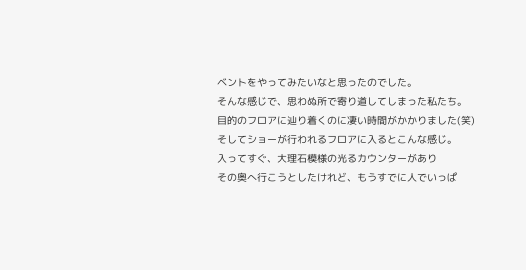ベントをやってみたいなと思ったのでした。
そんな感じで、思わぬ所で寄り道してしまった私たち。
目的のフロアに辿り着くのに凄い時間がかかりました(笑)
そしてショーが行われるフロアに入るとこんな感じ。
入ってすぐ、大理石模様の光るカウンターがあり
その奥へ行こうとしたけれど、もうすでに人でいっぱ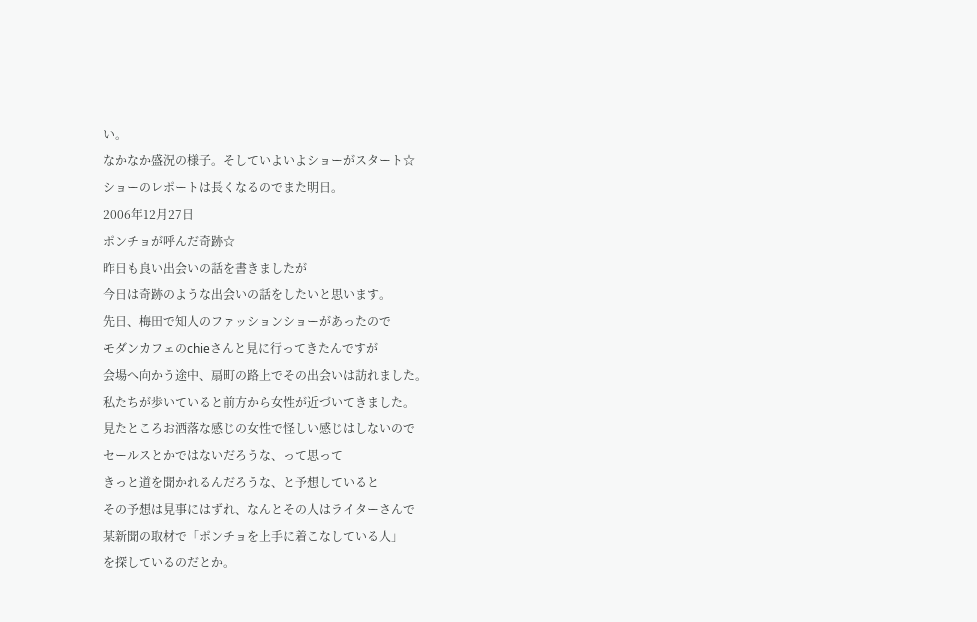い。
なかなか盛況の様子。そしていよいよショーがスタート☆
ショーのレポートは長くなるのでまた明日。
2006年12月27日
ポンチョが呼んだ奇跡☆
昨日も良い出会いの話を書きましたが
今日は奇跡のような出会いの話をしたいと思います。
先日、梅田で知人のファッションショーがあったので
モダンカフェのchieさんと見に行ってきたんですが
会場へ向かう途中、扇町の路上でその出会いは訪れました。
私たちが歩いていると前方から女性が近づいてきました。
見たところお洒落な感じの女性で怪しい感じはしないので
セールスとかではないだろうな、って思って
きっと道を聞かれるんだろうな、と予想していると
その予想は見事にはずれ、なんとその人はライターさんで
某新聞の取材で「ポンチョを上手に着こなしている人」
を探しているのだとか。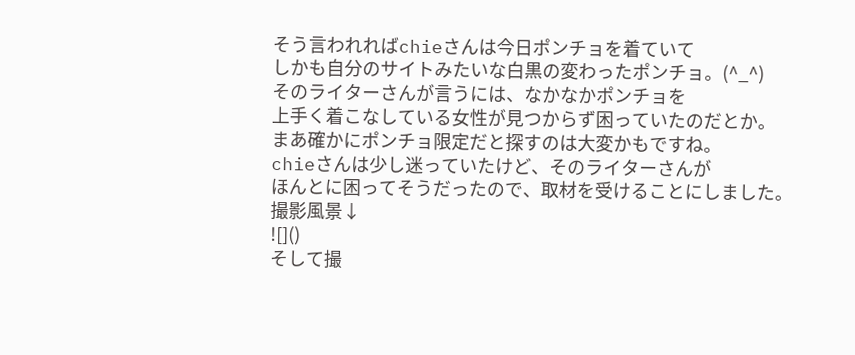そう言われればchieさんは今日ポンチョを着ていて
しかも自分のサイトみたいな白黒の変わったポンチョ。(^_^)
そのライターさんが言うには、なかなかポンチョを
上手く着こなしている女性が見つからず困っていたのだとか。
まあ確かにポンチョ限定だと探すのは大変かもですね。
chieさんは少し迷っていたけど、そのライターさんが
ほんとに困ってそうだったので、取材を受けることにしました。
撮影風景↓
![]()
そして撮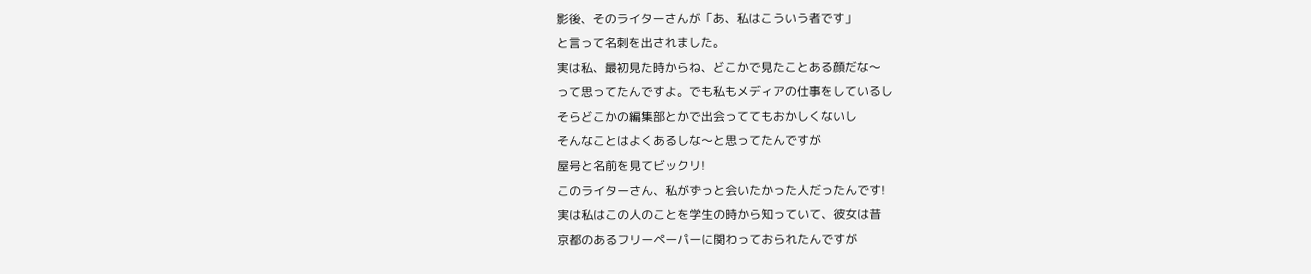影後、そのライターさんが「あ、私はこういう者です」
と言って名刺を出されました。
実は私、最初見た時からね、どこかで見たことある顔だな〜
って思ってたんですよ。でも私もメディアの仕事をしているし
そらどこかの編集部とかで出会っててもおかしくないし
そんなことはよくあるしな〜と思ってたんですが
屋号と名前を見てビックリ!
このライターさん、私がずっと会いたかった人だったんです!
実は私はこの人のことを学生の時から知っていて、彼女は昔
京都のあるフリーペーパーに関わっておられたんですが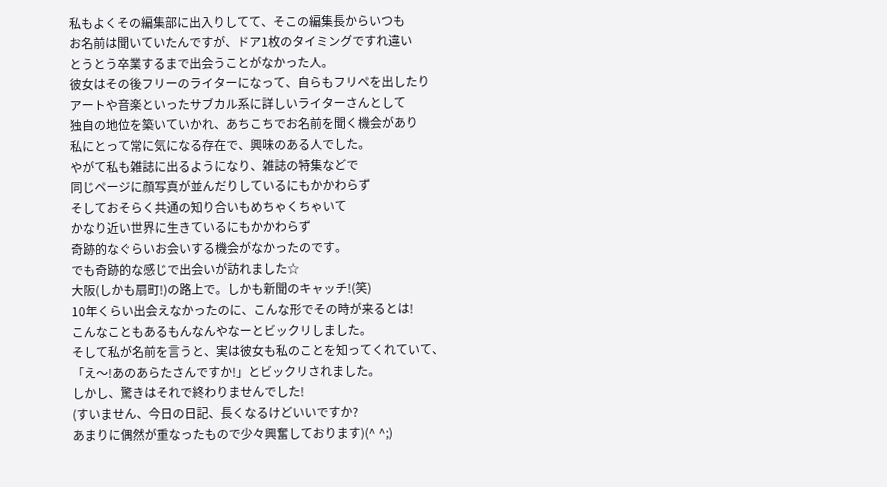私もよくその編集部に出入りしてて、そこの編集長からいつも
お名前は聞いていたんですが、ドア1枚のタイミングですれ違い
とうとう卒業するまで出会うことがなかった人。
彼女はその後フリーのライターになって、自らもフリペを出したり
アートや音楽といったサブカル系に詳しいライターさんとして
独自の地位を築いていかれ、あちこちでお名前を聞く機会があり
私にとって常に気になる存在で、興味のある人でした。
やがて私も雑誌に出るようになり、雑誌の特集などで
同じページに顔写真が並んだりしているにもかかわらず
そしておそらく共通の知り合いもめちゃくちゃいて
かなり近い世界に生きているにもかかわらず
奇跡的なぐらいお会いする機会がなかったのです。
でも奇跡的な感じで出会いが訪れました☆
大阪(しかも扇町!)の路上で。しかも新聞のキャッチ!(笑)
10年くらい出会えなかったのに、こんな形でその時が来るとは!
こんなこともあるもんなんやなーとビックリしました。
そして私が名前を言うと、実は彼女も私のことを知ってくれていて、
「え〜!あのあらたさんですか!」とビックリされました。
しかし、驚きはそれで終わりませんでした!
(すいません、今日の日記、長くなるけどいいですか?
あまりに偶然が重なったもので少々興奮しております)(^ ^;)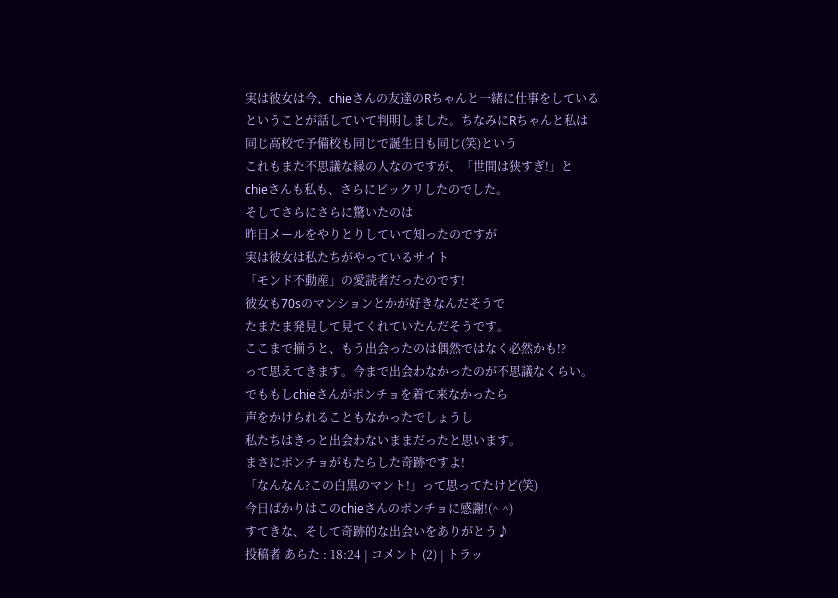実は彼女は今、chieさんの友達のRちゃんと一緒に仕事をしている
ということが話していて判明しました。ちなみにRちゃんと私は
同じ高校で予備校も同じで誕生日も同じ(笑)という
これもまた不思議な縁の人なのですが、「世間は狭すぎ!」と
chieさんも私も、さらにビックリしたのでした。
そしてさらにさらに驚いたのは
昨日メールをやりとりしていて知ったのですが
実は彼女は私たちがやっているサイト
「モンド不動産」の愛読者だったのです!
彼女も70sのマンションとかが好きなんだそうで
たまたま発見して見てくれていたんだそうです。
ここまで揃うと、もう出会ったのは偶然ではなく必然かも!?
って思えてきます。今まで出会わなかったのが不思議なくらい。
でももしchieさんがポンチョを着て来なかったら
声をかけられることもなかったでしょうし
私たちはきっと出会わないままだったと思います。
まさにポンチョがもたらした奇跡ですよ!
「なんなん?この白黒のマント!」って思ってたけど(笑)
今日ばかりはこのchieさんのポンチョに感謝!(^ ^)
すてきな、そして奇跡的な出会いをありがとう♪
投稿者 あらた : 18:24 | コメント (2) | トラッ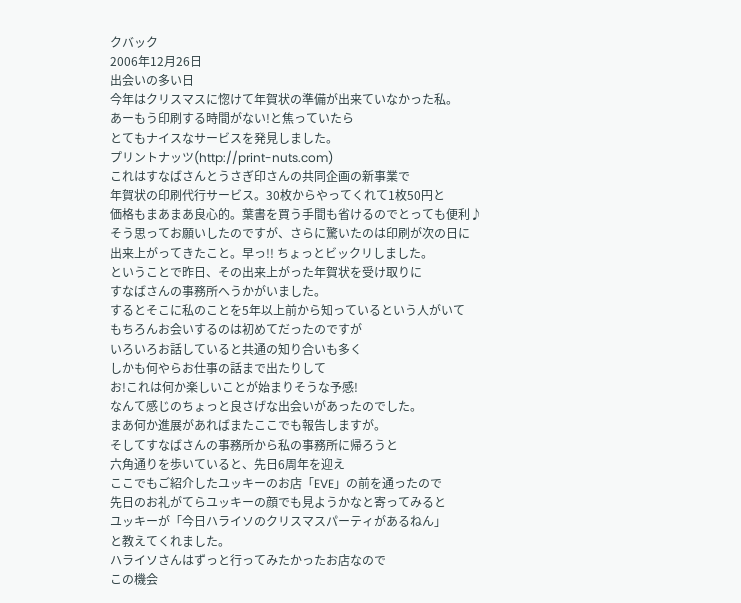クバック
2006年12月26日
出会いの多い日
今年はクリスマスに惚けて年賀状の準備が出来ていなかった私。
あーもう印刷する時間がない!と焦っていたら
とてもナイスなサービスを発見しました。
プリントナッツ(http://print-nuts.com)
これはすなばさんとうさぎ印さんの共同企画の新事業で
年賀状の印刷代行サービス。30枚からやってくれて1枚50円と
価格もまあまあ良心的。葉書を買う手間も省けるのでとっても便利♪
そう思ってお願いしたのですが、さらに驚いたのは印刷が次の日に
出来上がってきたこと。早っ!! ちょっとビックリしました。
ということで昨日、その出来上がった年賀状を受け取りに
すなばさんの事務所へうかがいました。
するとそこに私のことを5年以上前から知っているという人がいて
もちろんお会いするのは初めてだったのですが
いろいろお話していると共通の知り合いも多く
しかも何やらお仕事の話まで出たりして
お!これは何か楽しいことが始まりそうな予感!
なんて感じのちょっと良さげな出会いがあったのでした。
まあ何か進展があればまたここでも報告しますが。
そしてすなばさんの事務所から私の事務所に帰ろうと
六角通りを歩いていると、先日6周年を迎え
ここでもご紹介したユッキーのお店「EVE」の前を通ったので
先日のお礼がてらユッキーの顔でも見ようかなと寄ってみると
ユッキーが「今日ハライソのクリスマスパーティがあるねん」
と教えてくれました。
ハライソさんはずっと行ってみたかったお店なので
この機会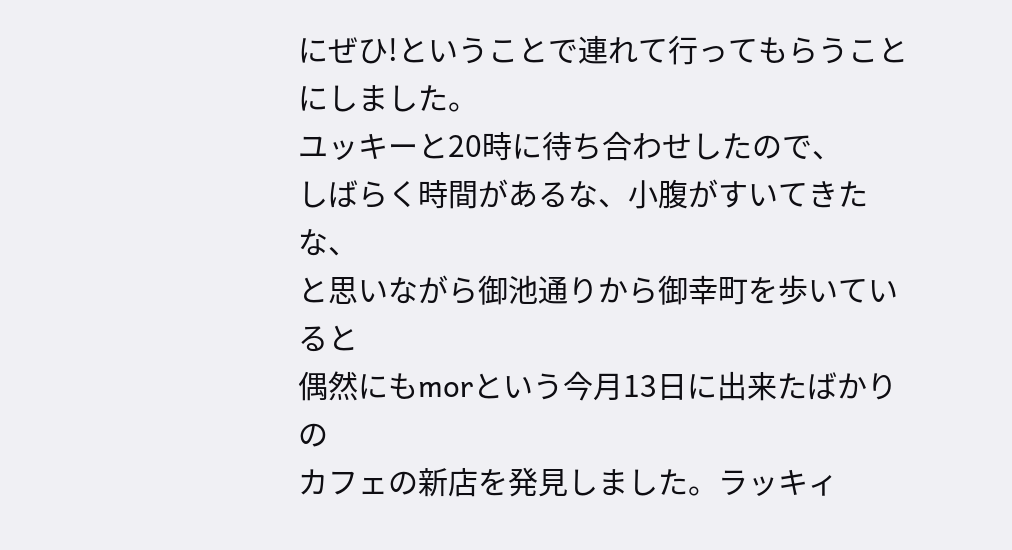にぜひ!ということで連れて行ってもらうことにしました。
ユッキーと20時に待ち合わせしたので、
しばらく時間があるな、小腹がすいてきたな、
と思いながら御池通りから御幸町を歩いていると
偶然にもmorという今月13日に出来たばかりの
カフェの新店を発見しました。ラッキィ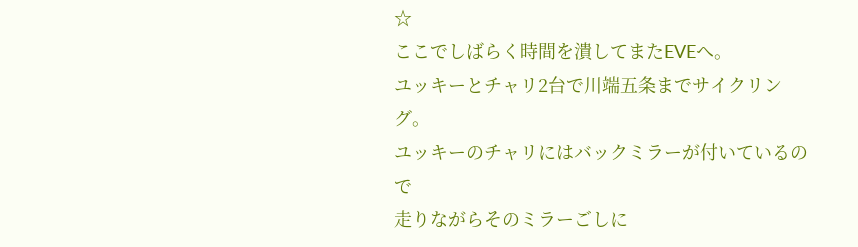☆
ここでしばらく時間を潰してまたEVEへ。
ユッキーとチャリ2台で川端五条までサイクリング。
ユッキーのチャリにはバックミラーが付いているので
走りながらそのミラーごしに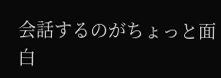会話するのがちょっと面白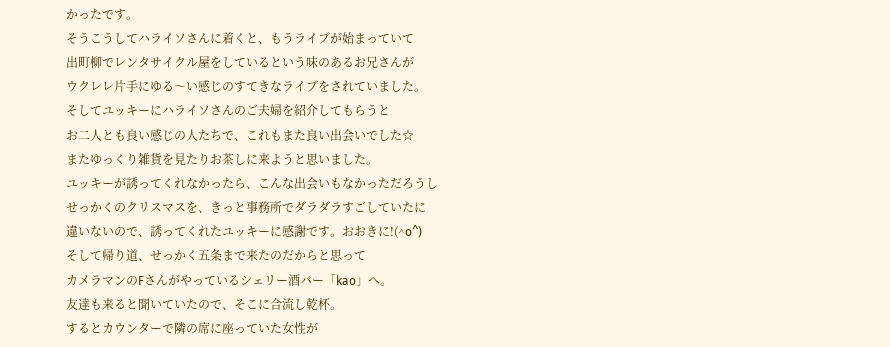かったです。
そうこうしてハライソさんに着くと、もうライブが始まっていて
出町柳でレンタサイクル屋をしているという味のあるお兄さんが
ウクレレ片手にゆる〜い感じのすてきなライブをされていました。
そしてユッキーにハライソさんのご夫婦を紹介してもらうと
お二人とも良い感じの人たちで、これもまた良い出会いでした☆
またゆっくり雑貨を見たりお茶しに来ようと思いました。
ユッキーが誘ってくれなかったら、こんな出会いもなかっただろうし
せっかくのクリスマスを、きっと事務所でダラダラすごしていたに
違いないので、誘ってくれたユッキーに感謝です。おおきに!(^o^)
そして帰り道、せっかく五条まで来たのだからと思って
カメラマンのFさんがやっているシェリー酒バー「kao」へ。
友達も来ると聞いていたので、そこに合流し乾杯。
するとカウンターで隣の席に座っていた女性が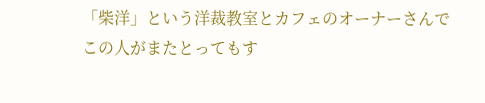「柴洋」という洋裁教室とカフェのオーナーさんで
この人がまたとってもす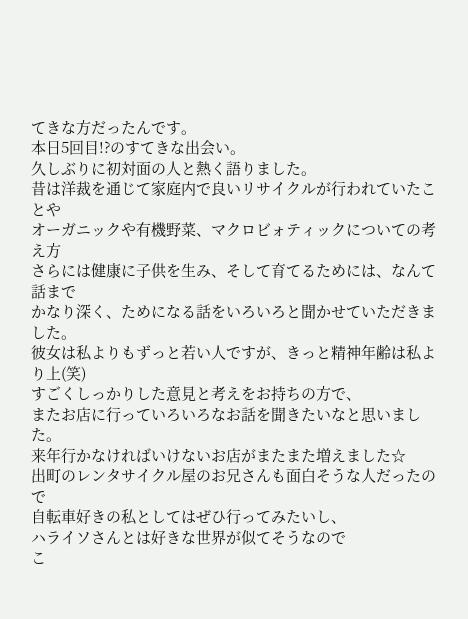てきな方だったんです。
本日5回目!?のすてきな出会い。
久しぶりに初対面の人と熱く語りました。
昔は洋裁を通じて家庭内で良いリサイクルが行われていたことや
オーガニックや有機野菜、マクロビォティックについての考え方
さらには健康に子供を生み、そして育てるためには、なんて話まで
かなり深く、ためになる話をいろいろと聞かせていただきました。
彼女は私よりもずっと若い人ですが、きっと精神年齢は私より上(笑)
すごくしっかりした意見と考えをお持ちの方で、
またお店に行っていろいろなお話を聞きたいなと思いました。
来年行かなければいけないお店がまたまた増えました☆
出町のレンタサイクル屋のお兄さんも面白そうな人だったので
自転車好きの私としてはぜひ行ってみたいし、
ハライソさんとは好きな世界が似てそうなので
こ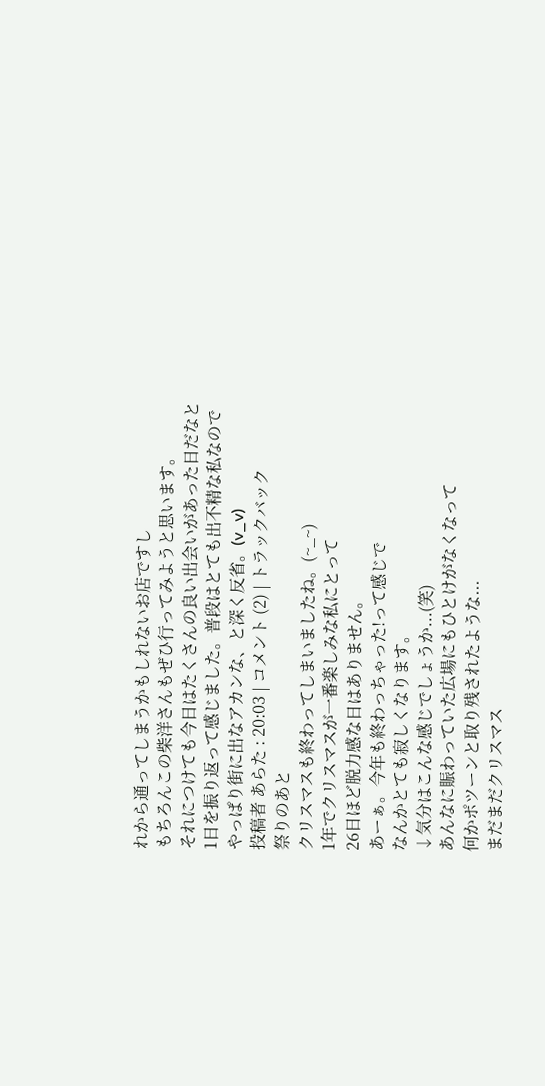れから通ってしまうかもしれないお店ですし
もちろんこの柴洋さんもぜひ行ってみようと思います。
それにつけても今日はたくさんの良い出会いがあった日だなと
1日を振り返って感じました。普段はとても出不精な私なので
やっぱり街に出なアカンな、と深く反省。(v_v)
投稿者 あらた : 20:03 | コメント (2) | トラックバック
祭りのあと
クリスマスも終わってしまいましたね。(~_~)
1年でクリスマスが一番楽しみな私にとって
26日ほど脱力感な日はありません。
あーぁ。今年も終わっちゃった!って感じで
なんかとても寂しくなります。
↓気分はこんな感じでしょうか...(笑)
あんなに賑わっていた広場にもひとけがなくなって
何かポツーンと取り残されたような...
まだまだクリスマス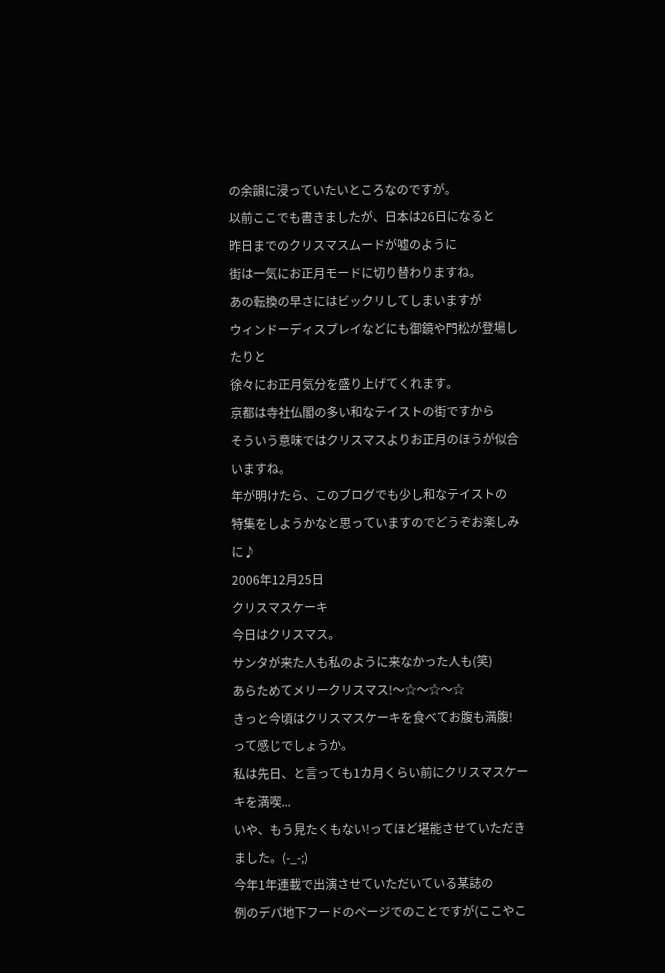の余韻に浸っていたいところなのですが。
以前ここでも書きましたが、日本は26日になると
昨日までのクリスマスムードが嘘のように
街は一気にお正月モードに切り替わりますね。
あの転換の早さにはビックリしてしまいますが
ウィンドーディスプレイなどにも御鏡や門松が登場したりと
徐々にお正月気分を盛り上げてくれます。
京都は寺社仏閣の多い和なテイストの街ですから
そういう意味ではクリスマスよりお正月のほうが似合いますね。
年が明けたら、このブログでも少し和なテイストの
特集をしようかなと思っていますのでどうぞお楽しみに♪
2006年12月25日
クリスマスケーキ
今日はクリスマス。
サンタが来た人も私のように来なかった人も(笑)
あらためてメリークリスマス!〜☆〜☆〜☆
きっと今頃はクリスマスケーキを食べてお腹も満腹!
って感じでしょうか。
私は先日、と言っても1カ月くらい前にクリスマスケーキを満喫...
いや、もう見たくもない!ってほど堪能させていただきました。(-_-;)
今年1年連載で出演させていただいている某誌の
例のデパ地下フードのページでのことですが(ここやこ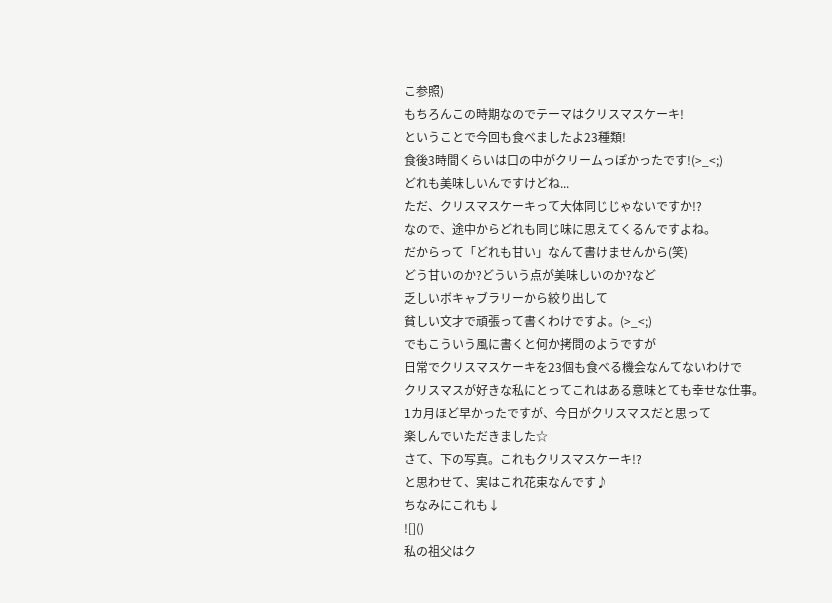こ参照)
もちろんこの時期なのでテーマはクリスマスケーキ!
ということで今回も食べましたよ23種類!
食後3時間くらいは口の中がクリームっぽかったです!(>_<;)
どれも美味しいんですけどね...
ただ、クリスマスケーキって大体同じじゃないですか!?
なので、途中からどれも同じ味に思えてくるんですよね。
だからって「どれも甘い」なんて書けませんから(笑)
どう甘いのか?どういう点が美味しいのか?など
乏しいボキャブラリーから絞り出して
貧しい文才で頑張って書くわけですよ。(>_<;)
でもこういう風に書くと何か拷問のようですが
日常でクリスマスケーキを23個も食べる機会なんてないわけで
クリスマスが好きな私にとってこれはある意味とても幸せな仕事。
1カ月ほど早かったですが、今日がクリスマスだと思って
楽しんでいただきました☆
さて、下の写真。これもクリスマスケーキ!?
と思わせて、実はこれ花束なんです♪
ちなみにこれも↓
![]()
私の祖父はク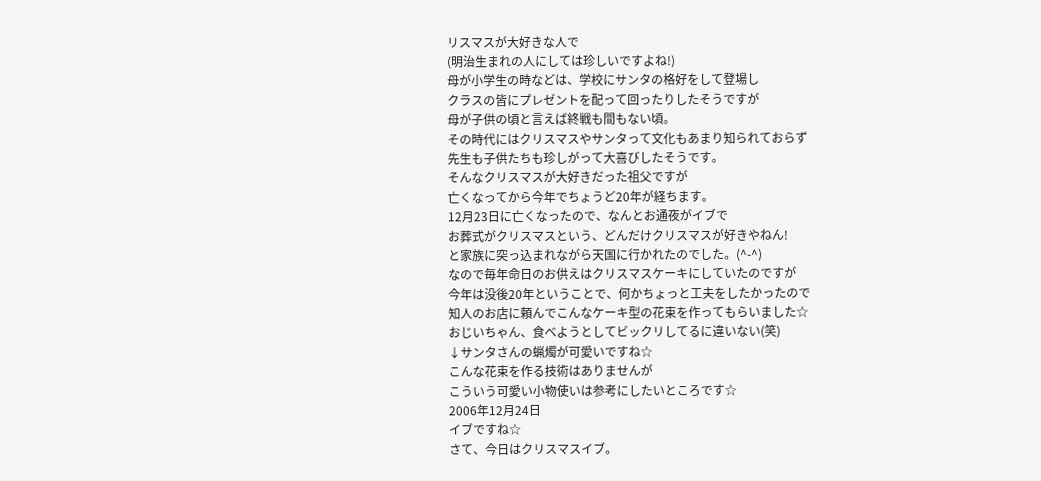リスマスが大好きな人で
(明治生まれの人にしては珍しいですよね!)
母が小学生の時などは、学校にサンタの格好をして登場し
クラスの皆にプレゼントを配って回ったりしたそうですが
母が子供の頃と言えば終戦も間もない頃。
その時代にはクリスマスやサンタって文化もあまり知られておらず
先生も子供たちも珍しがって大喜びしたそうです。
そんなクリスマスが大好きだった祖父ですが
亡くなってから今年でちょうど20年が経ちます。
12月23日に亡くなったので、なんとお通夜がイブで
お葬式がクリスマスという、どんだけクリスマスが好きやねん!
と家族に突っ込まれながら天国に行かれたのでした。(^-^)
なので毎年命日のお供えはクリスマスケーキにしていたのですが
今年は没後20年ということで、何かちょっと工夫をしたかったので
知人のお店に頼んでこんなケーキ型の花束を作ってもらいました☆
おじいちゃん、食べようとしてビックリしてるに違いない(笑)
↓サンタさんの蝋燭が可愛いですね☆
こんな花束を作る技術はありませんが
こういう可愛い小物使いは参考にしたいところです☆
2006年12月24日
イブですね☆
さて、今日はクリスマスイブ。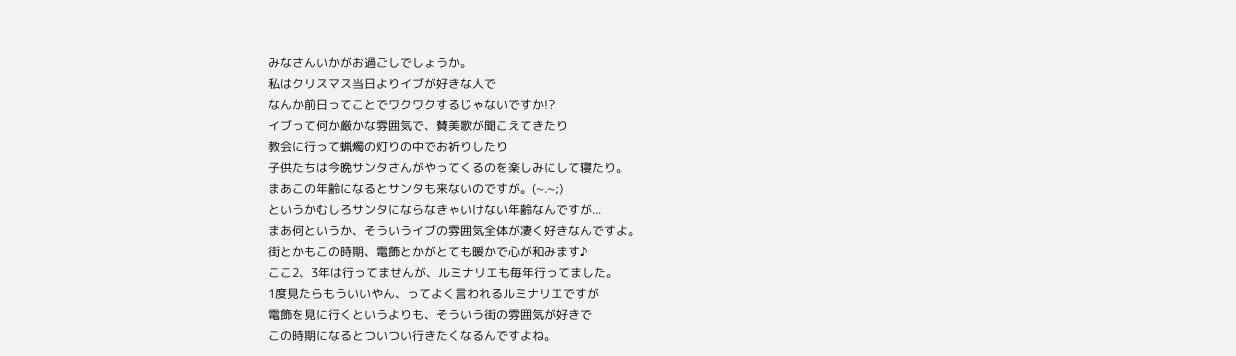みなさんいかがお過ごしでしょうか。
私はクリスマス当日よりイブが好きな人で
なんか前日ってことでワクワクするじゃないですか!?
イブって何か厳かな雰囲気で、賛美歌が聞こえてきたり
教会に行って蝋燭の灯りの中でお祈りしたり
子供たちは今晩サンタさんがやってくるのを楽しみにして寝たり。
まあこの年齢になるとサンタも来ないのですが。(~.~;)
というかむしろサンタにならなきゃいけない年齢なんですが...
まあ何というか、そういうイブの雰囲気全体が凄く好きなんですよ。
街とかもこの時期、電飾とかがとても暖かで心が和みます♪
ここ2、3年は行ってませんが、ルミナリエも毎年行ってました。
1度見たらもういいやん、ってよく言われるルミナリエですが
電飾を見に行くというよりも、そういう街の雰囲気が好きで
この時期になるとついつい行きたくなるんですよね。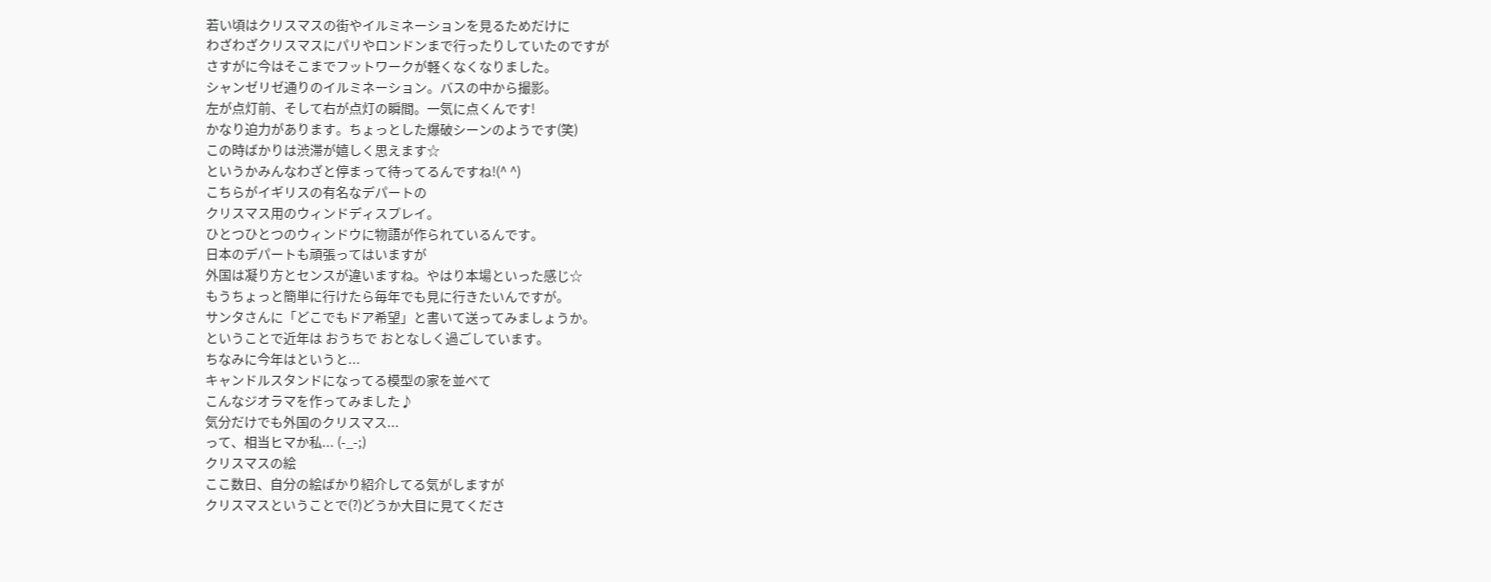若い頃はクリスマスの街やイルミネーションを見るためだけに
わざわざクリスマスにパリやロンドンまで行ったりしていたのですが
さすがに今はそこまでフットワークが軽くなくなりました。
シャンゼリゼ通りのイルミネーション。バスの中から撮影。
左が点灯前、そして右が点灯の瞬間。一気に点くんです!
かなり迫力があります。ちょっとした爆破シーンのようです(笑)
この時ばかりは渋滞が嬉しく思えます☆
というかみんなわざと停まって待ってるんですね!(^ ^)
こちらがイギリスの有名なデパートの
クリスマス用のウィンドディスプレイ。
ひとつひとつのウィンドウに物語が作られているんです。
日本のデパートも頑張ってはいますが
外国は凝り方とセンスが違いますね。やはり本場といった感じ☆
もうちょっと簡単に行けたら毎年でも見に行きたいんですが。
サンタさんに「どこでもドア希望」と書いて送ってみましょうか。
ということで近年は おうちで おとなしく過ごしています。
ちなみに今年はというと...
キャンドルスタンドになってる模型の家を並べて
こんなジオラマを作ってみました♪
気分だけでも外国のクリスマス...
って、相当ヒマか私... (-_-;)
クリスマスの絵
ここ数日、自分の絵ばかり紹介してる気がしますが
クリスマスということで(?)どうか大目に見てくださ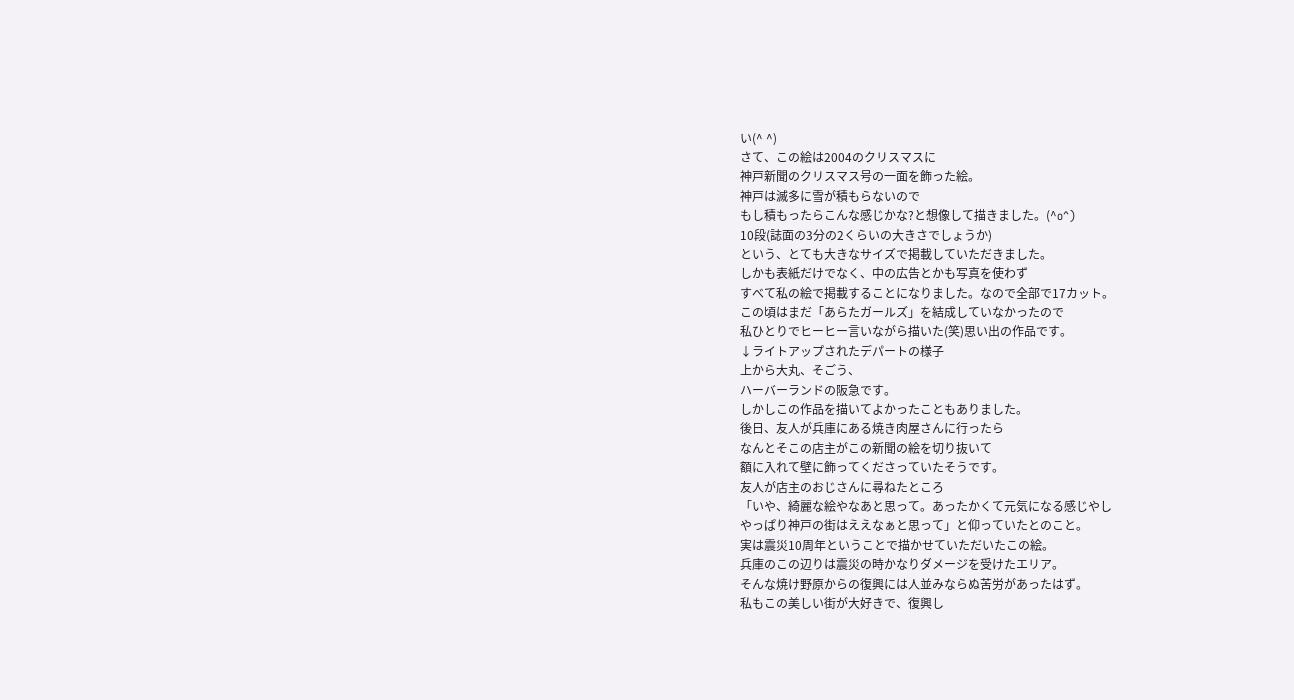い(^ ^)
さて、この絵は2004のクリスマスに
神戸新聞のクリスマス号の一面を飾った絵。
神戸は滅多に雪が積もらないので
もし積もったらこんな感じかな?と想像して描きました。(^o^)
10段(誌面の3分の2くらいの大きさでしょうか)
という、とても大きなサイズで掲載していただきました。
しかも表紙だけでなく、中の広告とかも写真を使わず
すべて私の絵で掲載することになりました。なので全部で17カット。
この頃はまだ「あらたガールズ」を結成していなかったので
私ひとりでヒーヒー言いながら描いた(笑)思い出の作品です。
↓ライトアップされたデパートの様子
上から大丸、そごう、
ハーバーランドの阪急です。
しかしこの作品を描いてよかったこともありました。
後日、友人が兵庫にある焼き肉屋さんに行ったら
なんとそこの店主がこの新聞の絵を切り抜いて
額に入れて壁に飾ってくださっていたそうです。
友人が店主のおじさんに尋ねたところ
「いや、綺麗な絵やなあと思って。あったかくて元気になる感じやし
やっぱり神戸の街はええなぁと思って」と仰っていたとのこと。
実は震災10周年ということで描かせていただいたこの絵。
兵庫のこの辺りは震災の時かなりダメージを受けたエリア。
そんな焼け野原からの復興には人並みならぬ苦労があったはず。
私もこの美しい街が大好きで、復興し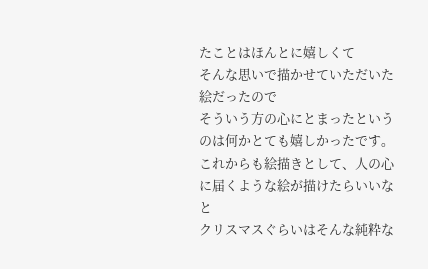たことはほんとに嬉しくて
そんな思いで描かせていただいた絵だったので
そういう方の心にとまったというのは何かとても嬉しかったです。
これからも絵描きとして、人の心に届くような絵が描けたらいいなと
クリスマスぐらいはそんな純粋な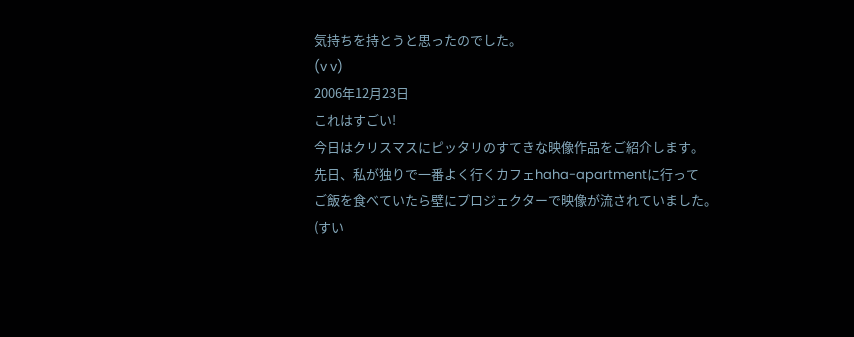気持ちを持とうと思ったのでした。
(v v)
2006年12月23日
これはすごい!
今日はクリスマスにピッタリのすてきな映像作品をご紹介します。
先日、私が独りで一番よく行くカフェhaha-apartmentに行って
ご飯を食べていたら壁にプロジェクターで映像が流されていました。
(すい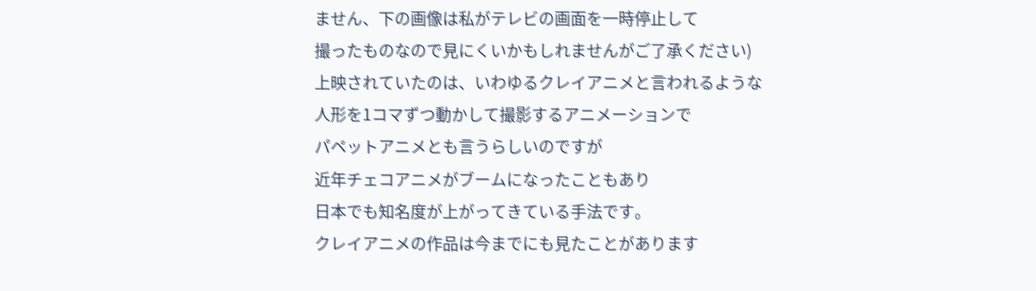ません、下の画像は私がテレビの画面を一時停止して
撮ったものなので見にくいかもしれませんがご了承ください)
上映されていたのは、いわゆるクレイアニメと言われるような
人形を1コマずつ動かして撮影するアニメーションで
パペットアニメとも言うらしいのですが
近年チェコアニメがブームになったこともあり
日本でも知名度が上がってきている手法です。
クレイアニメの作品は今までにも見たことがあります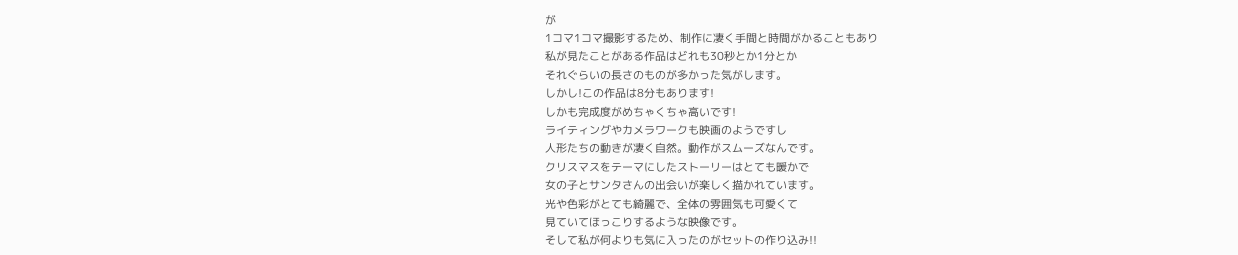が
1コマ1コマ撮影するため、制作に凄く手間と時間がかることもあり
私が見たことがある作品はどれも30秒とか1分とか
それぐらいの長さのものが多かった気がします。
しかし!この作品は8分もあります!
しかも完成度がめちゃくちゃ高いです!
ライティングやカメラワークも映画のようですし
人形たちの動きが凄く自然。動作がスムーズなんです。
クリスマスをテーマにしたストーリーはとても暖かで
女の子とサンタさんの出会いが楽しく描かれています。
光や色彩がとても綺麗で、全体の雰囲気も可愛くて
見ていてほっこりするような映像です。
そして私が何よりも気に入ったのがセットの作り込み!!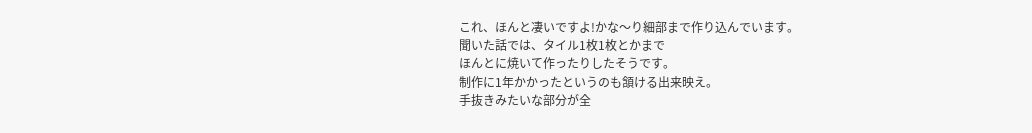これ、ほんと凄いですよ!かな〜り細部まで作り込んでいます。
聞いた話では、タイル1枚1枚とかまで
ほんとに焼いて作ったりしたそうです。
制作に1年かかったというのも頷ける出来映え。
手抜きみたいな部分が全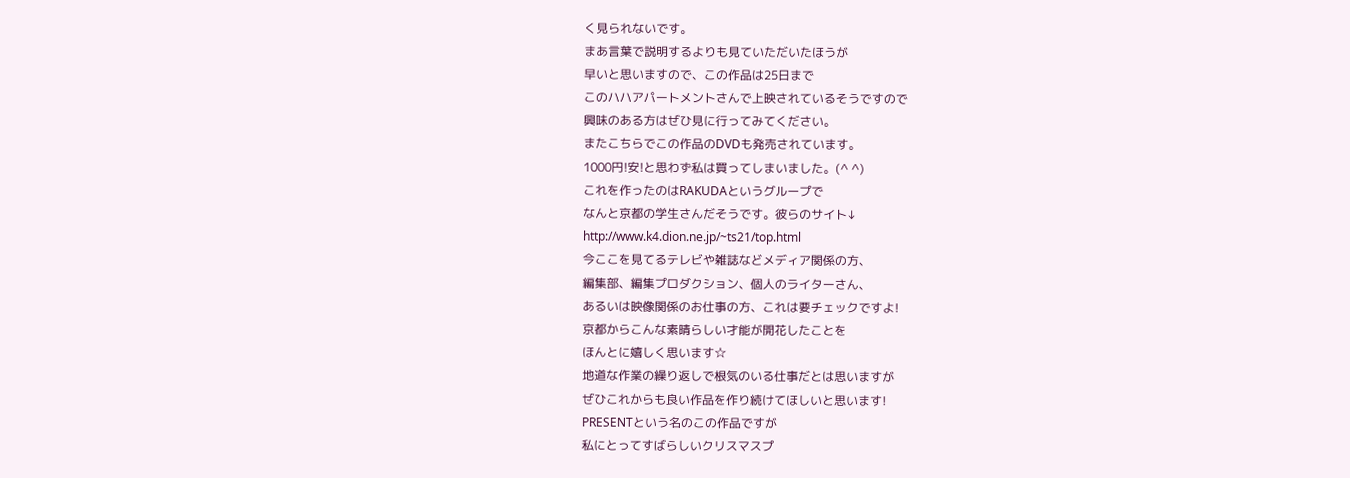く見られないです。
まあ言葉で説明するよりも見ていただいたほうが
早いと思いますので、この作品は25日まで
このハハアパートメントさんで上映されているそうですので
興味のある方はぜひ見に行ってみてください。
またこちらでこの作品のDVDも発売されています。
1000円!安!と思わず私は買ってしまいました。(^ ^)
これを作ったのはRAKUDAというグループで
なんと京都の学生さんだそうです。彼らのサイト↓
http://www.k4.dion.ne.jp/~ts21/top.html
今ここを見てるテレビや雑誌などメディア関係の方、
編集部、編集プロダクション、個人のライターさん、
あるいは映像関係のお仕事の方、これは要チェックですよ!
京都からこんな素晴らしい才能が開花したことを
ほんとに嬉しく思います☆
地道な作業の繰り返しで根気のいる仕事だとは思いますが
ぜひこれからも良い作品を作り続けてほしいと思います!
PRESENTという名のこの作品ですが
私にとってすばらしいクリスマスプ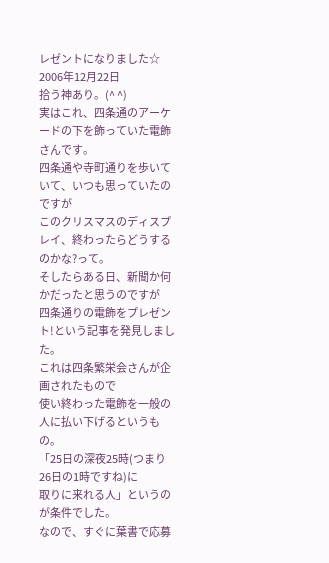レゼントになりました☆
2006年12月22日
拾う神あり。(^ ^)
実はこれ、四条通のアーケードの下を飾っていた電飾さんです。
四条通や寺町通りを歩いていて、いつも思っていたのですが
このクリスマスのディスプレイ、終わったらどうするのかな?って。
そしたらある日、新聞か何かだったと思うのですが
四条通りの電飾をプレゼント!という記事を発見しました。
これは四条繁栄会さんが企画されたもので
使い終わった電飾を一般の人に払い下げるというもの。
「25日の深夜25時(つまり26日の1時ですね)に
取りに来れる人」というのが条件でした。
なので、すぐに葉書で応募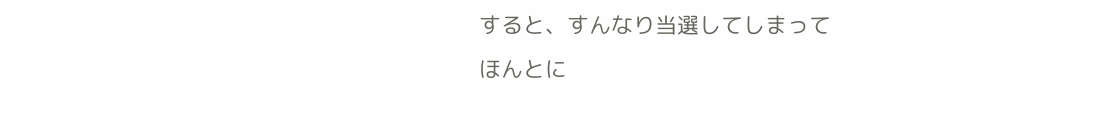すると、すんなり当選してしまって
ほんとに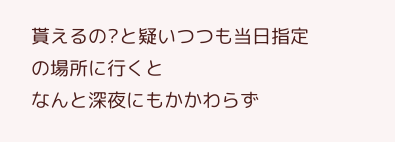貰えるの?と疑いつつも当日指定の場所に行くと
なんと深夜にもかかわらず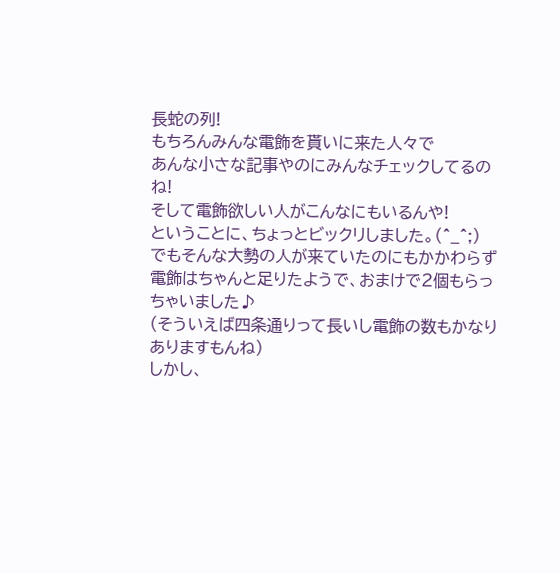長蛇の列!
もちろんみんな電飾を貰いに来た人々で
あんな小さな記事やのにみんなチェックしてるのね!
そして電飾欲しい人がこんなにもいるんや!
ということに、ちょっとビックリしました。(^_^;)
でもそんな大勢の人が来ていたのにもかかわらず
電飾はちゃんと足りたようで、おまけで2個もらっちゃいました♪
(そういえば四条通りって長いし電飾の数もかなりありますもんね)
しかし、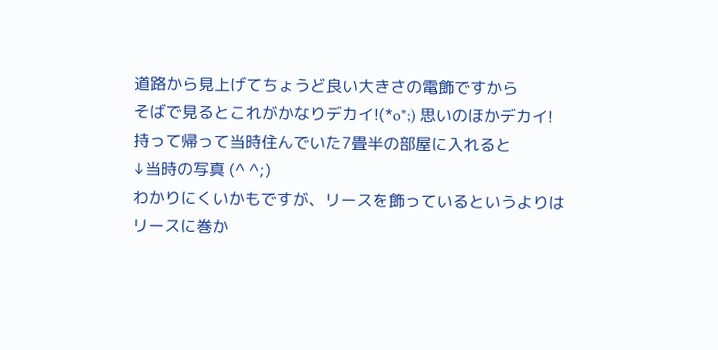道路から見上げてちょうど良い大きさの電飾ですから
そばで見るとこれがかなりデカイ!(*o*;) 思いのほかデカイ!
持って帰って当時住んでいた7畳半の部屋に入れると
↓当時の写真 (^ ^;)
わかりにくいかもですが、リースを飾っているというよりは
リースに巻か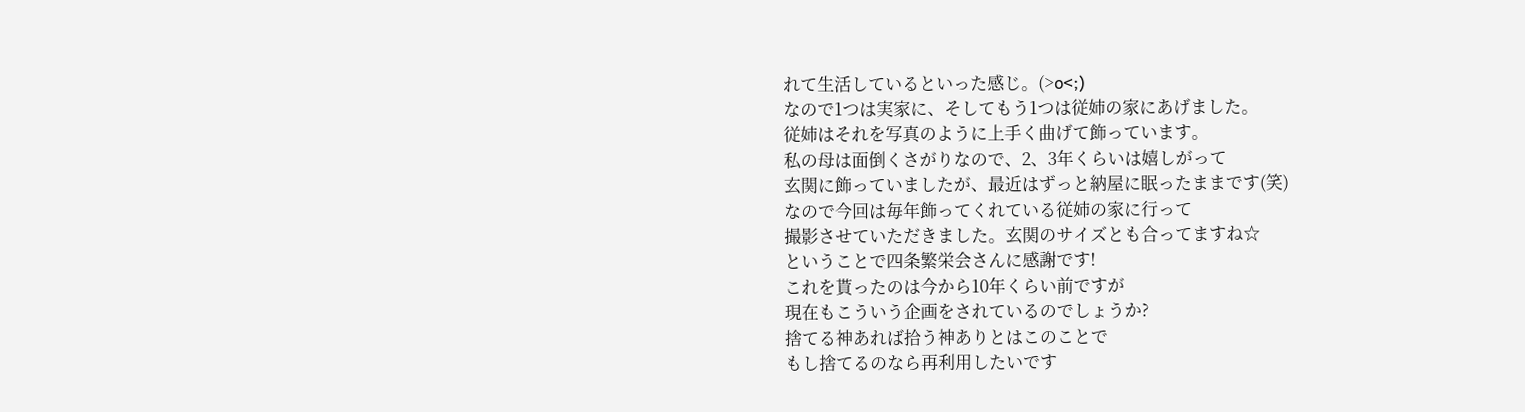れて生活しているといった感じ。(>o<;)
なので1つは実家に、そしてもう1つは従姉の家にあげました。
従姉はそれを写真のように上手く曲げて飾っています。
私の母は面倒くさがりなので、2、3年くらいは嬉しがって
玄関に飾っていましたが、最近はずっと納屋に眠ったままです(笑)
なので今回は毎年飾ってくれている従姉の家に行って
撮影させていただきました。玄関のサイズとも合ってますね☆
ということで四条繁栄会さんに感謝です!
これを貰ったのは今から10年くらい前ですが
現在もこういう企画をされているのでしょうか?
捨てる神あれば拾う神ありとはこのことで
もし捨てるのなら再利用したいです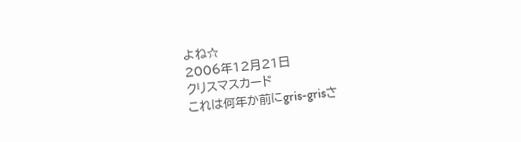よね☆
2006年12月21日
クリスマスカード
これは何年か前にgris-grisさ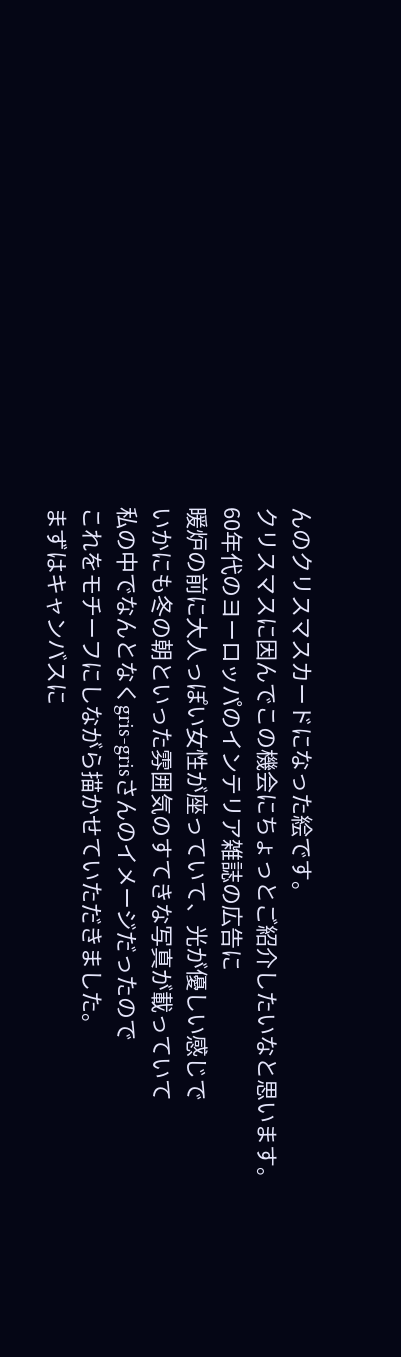んのクリスマスカードになった絵です。
クリスマスに因んでこの機会にちょっとご紹介したいなと思います。
60年代のヨーロッパのインテリア雑誌の広告に
暖炉の前に大人っぽい女性が座っていて、光が優しい感じで
いかにも冬の朝といった雰囲気のすてきな写真が載っていて
私の中でなんとなくgris-grisさんのイメージだったので
これをモチーフにしながら描かせていただきました。
まずはキャンバスに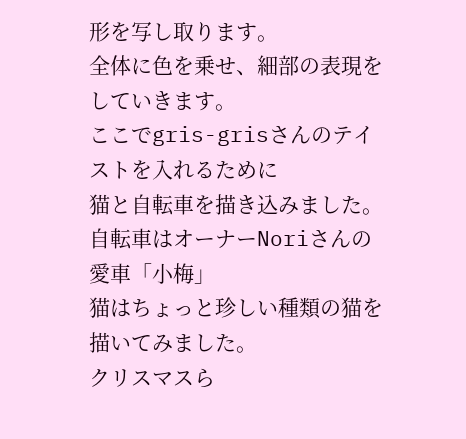形を写し取ります。
全体に色を乗せ、細部の表現をしていきます。
ここでgris-grisさんのテイストを入れるために
猫と自転車を描き込みました。
自転車はオーナーNoriさんの愛車「小梅」
猫はちょっと珍しい種類の猫を描いてみました。
クリスマスら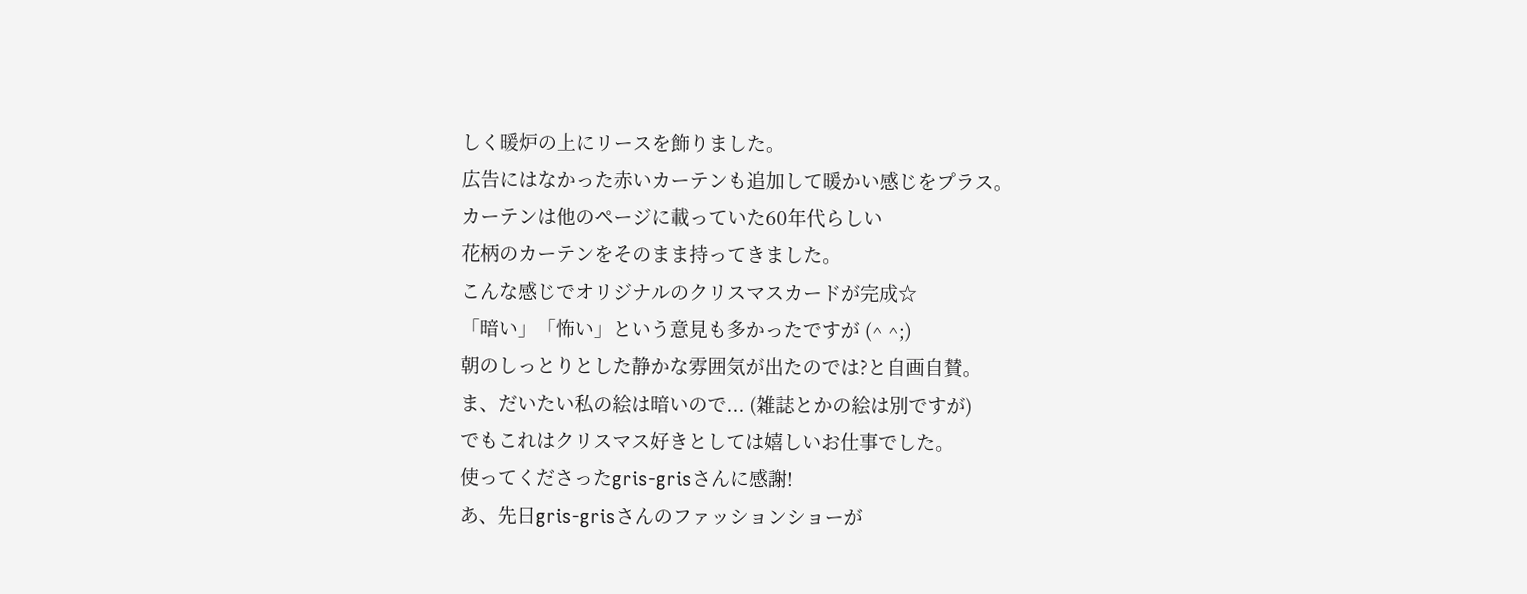しく暖炉の上にリースを飾りました。
広告にはなかった赤いカーテンも追加して暖かい感じをプラス。
カーテンは他のページに載っていた60年代らしい
花柄のカーテンをそのまま持ってきました。
こんな感じでオリジナルのクリスマスカードが完成☆
「暗い」「怖い」という意見も多かったですが (^ ^;)
朝のしっとりとした静かな雰囲気が出たのでは?と自画自賛。
ま、だいたい私の絵は暗いので... (雑誌とかの絵は別ですが)
でもこれはクリスマス好きとしては嬉しいお仕事でした。
使ってくださったgris-grisさんに感謝!
あ、先日gris-grisさんのファッションショーが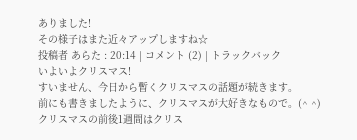ありました!
その様子はまた近々アップしますね☆
投稿者 あらた : 20:14 | コメント (2) | トラックバック
いよいよクリスマス!
すいません、今日から暫くクリスマスの話題が続きます。
前にも書きましたように、クリスマスが大好きなもので。(^ ^)
クリスマスの前後1週間はクリス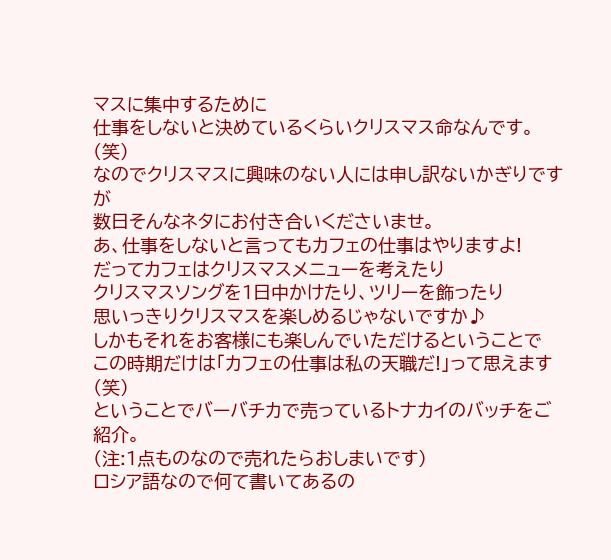マスに集中するために
仕事をしないと決めているくらいクリスマス命なんです。(笑)
なのでクリスマスに興味のない人には申し訳ないかぎりですが
数日そんなネタにお付き合いくださいませ。
あ、仕事をしないと言ってもカフェの仕事はやりますよ!
だってカフェはクリスマスメニューを考えたり
クリスマスソングを1日中かけたり、ツリーを飾ったり
思いっきりクリスマスを楽しめるじゃないですか♪
しかもそれをお客様にも楽しんでいただけるということで
この時期だけは「カフェの仕事は私の天職だ!」って思えます(笑)
ということでバーバチカで売っているトナカイのバッチをご紹介。
(注:1点ものなので売れたらおしまいです)
ロシア語なので何て書いてあるの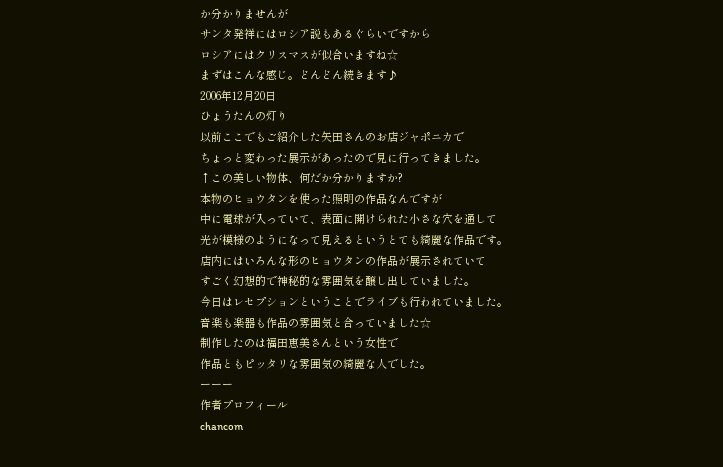か分かりませんが
サンタ発祥にはロシア説もあるぐらいですから
ロシアにはクリスマスが似合いますね☆
まずはこんな感じ。どんどん続きます♪
2006年12月20日
ひょうたんの灯り
以前ここでもご紹介した矢田さんのお店ジャポニカで
ちょっと変わった展示があったので見に行ってきました。
↑この美しい物体、何だか分かりますか?
本物のヒョウタンを使った照明の作品なんですが
中に電球が入っていて、表面に開けられた小さな穴を通して
光が模様のようになって見えるというとても綺麗な作品です。
店内にはいろんな形のヒョウタンの作品が展示されていて
すごく幻想的で神秘的な雰囲気を醸し出していました。
今日はレセプションということでライブも行われていました。
音楽も楽器も作品の雰囲気と合っていました☆
制作したのは福田恵美さんという女性で
作品ともピッタリな雰囲気の綺麗な人でした。
ーーー
作者プロフィール
chancom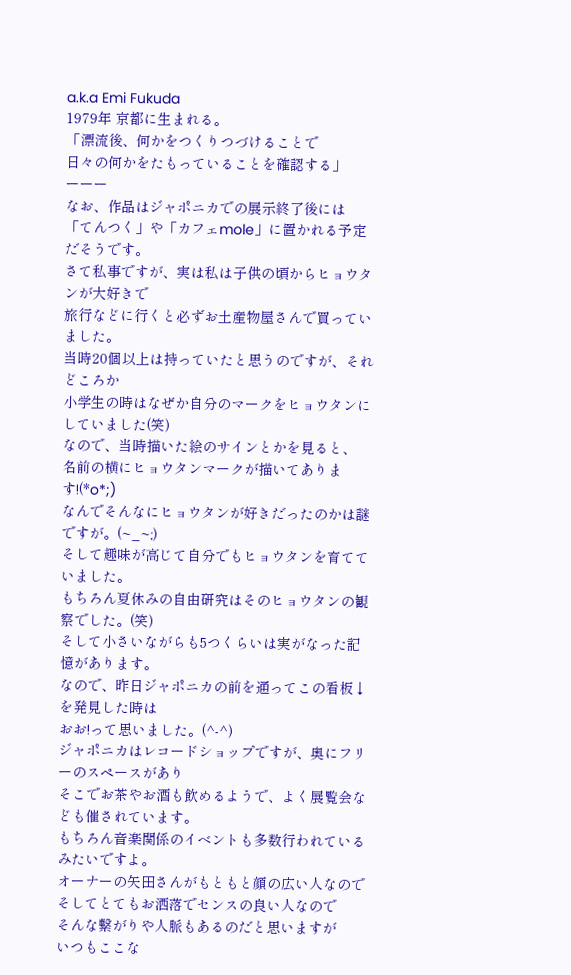a.k.a Emi Fukuda
1979年 京都に生まれる。
「漂流後、何かをつくりつづけることで
日々の何かをたもっていることを確認する」
ーーー
なお、作品はジャポニカでの展示終了後には
「てんつく」や「カフェmole」に置かれる予定だそうです。
さて私事ですが、実は私は子供の頃からヒョウタンが大好きで
旅行などに行くと必ずお土産物屋さんで買っていました。
当時20個以上は持っていたと思うのですが、それどころか
小学生の時はなぜか自分のマークをヒョウタンにしていました(笑)
なので、当時描いた絵のサインとかを見ると、
名前の横にヒョウタンマークが描いてあります!(*o*;)
なんでそんなにヒョウタンが好きだったのかは謎ですが。(~_~;)
そして趣味が高じて自分でもヒョウタンを育てていました。
もちろん夏休みの自由研究はそのヒョウタンの観察でした。(笑)
そして小さいながらも5つくらいは実がなった記憶があります。
なので、昨日ジャポニカの前を通ってこの看板↓を発見した時は
おお!って思いました。(^-^)
ジャポニカはレコードショップですが、奥にフリーのスペースがあり
そこでお茶やお酒も飲めるようで、よく展覧会なども催されています。
もちろん音楽関係のイベントも多数行われているみたいですよ。
オーナーの矢田さんがもともと顔の広い人なので
そしてとてもお洒落でセンスの良い人なので
そんな繋がりや人脈もあるのだと思いますが
いつもここな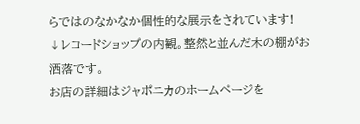らではのなかなか個性的な展示をされています!
↓レコードショップの内観。整然と並んだ木の棚がお洒落です。
お店の詳細はジャポニカのホームページを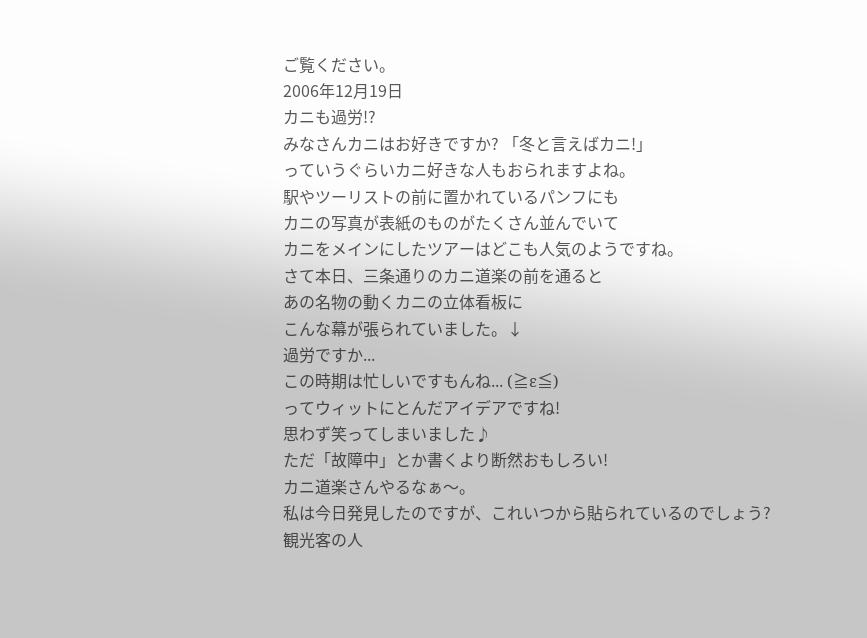ご覧ください。
2006年12月19日
カニも過労!?
みなさんカニはお好きですか? 「冬と言えばカニ!」
っていうぐらいカニ好きな人もおられますよね。
駅やツーリストの前に置かれているパンフにも
カニの写真が表紙のものがたくさん並んでいて
カニをメインにしたツアーはどこも人気のようですね。
さて本日、三条通りのカニ道楽の前を通ると
あの名物の動くカニの立体看板に
こんな幕が張られていました。↓
過労ですか...
この時期は忙しいですもんね... (≧ε≦)
ってウィットにとんだアイデアですね!
思わず笑ってしまいました♪
ただ「故障中」とか書くより断然おもしろい!
カニ道楽さんやるなぁ〜。
私は今日発見したのですが、これいつから貼られているのでしょう?
観光客の人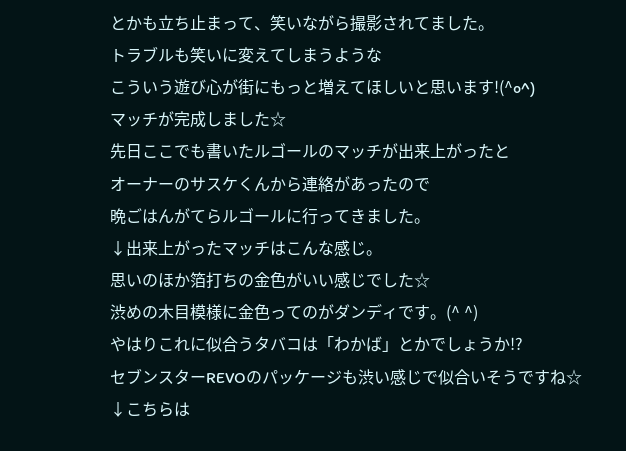とかも立ち止まって、笑いながら撮影されてました。
トラブルも笑いに変えてしまうような
こういう遊び心が街にもっと増えてほしいと思います!(^o^)
マッチが完成しました☆
先日ここでも書いたルゴールのマッチが出来上がったと
オーナーのサスケくんから連絡があったので
晩ごはんがてらルゴールに行ってきました。
↓出来上がったマッチはこんな感じ。
思いのほか箔打ちの金色がいい感じでした☆
渋めの木目模様に金色ってのがダンディです。(^ ^)
やはりこれに似合うタバコは「わかば」とかでしょうか!?
セブンスターREVOのパッケージも渋い感じで似合いそうですね☆
↓こちらは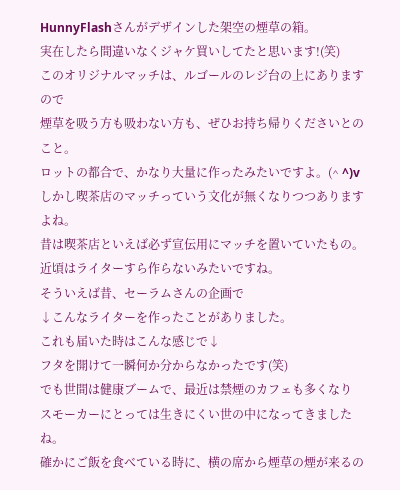HunnyFlashさんがデザインした架空の煙草の箱。
実在したら間違いなくジャケ買いしてたと思います!(笑)
このオリジナルマッチは、ルゴールのレジ台の上にありますので
煙草を吸う方も吸わない方も、ぜひお持ち帰りくださいとのこと。
ロットの都合で、かなり大量に作ったみたいですよ。(^ ^)v
しかし喫茶店のマッチっていう文化が無くなりつつありますよね。
昔は喫茶店といえば必ず宣伝用にマッチを置いていたもの。
近頃はライターすら作らないみたいですね。
そういえば昔、セーラムさんの企画で
↓こんなライターを作ったことがありました。
これも届いた時はこんな感じで↓
フタを開けて一瞬何か分からなかったです(笑)
でも世間は健康ブームで、最近は禁煙のカフェも多くなり
スモーカーにとっては生きにくい世の中になってきましたね。
確かにご飯を食べている時に、横の席から煙草の煙が来るの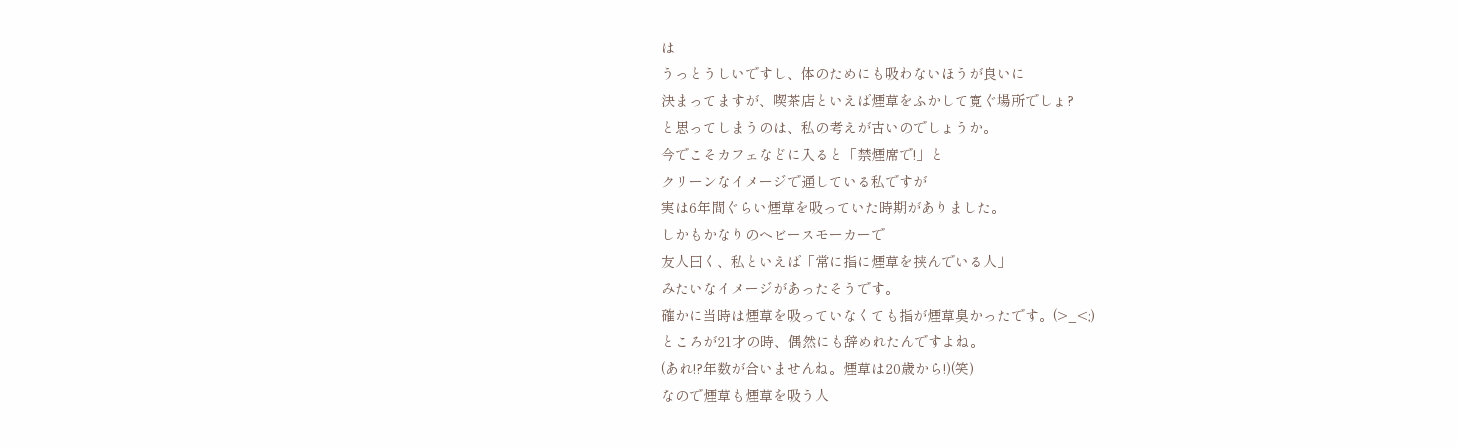は
うっとうしいですし、体のためにも吸わないほうが良いに
決まってますが、喫茶店といえば煙草をふかして寛ぐ場所でしょ?
と思ってしまうのは、私の考えが古いのでしょうか。
今でこそカフェなどに入ると「禁煙席で!」と
クリーンなイメージで通している私ですが
実は6年間ぐらい煙草を吸っていた時期がありました。
しかもかなりのヘビースモーカーで
友人曰く、私といえば「常に指に煙草を挟んでいる人」
みたいなイメージがあったそうです。
確かに当時は煙草を吸っていなくても指が煙草臭かったです。(>_<;)
ところが21才の時、偶然にも辞めれたんですよね。
(あれ!?年数が合いませんね。煙草は20歳から!)(笑)
なので煙草も煙草を吸う人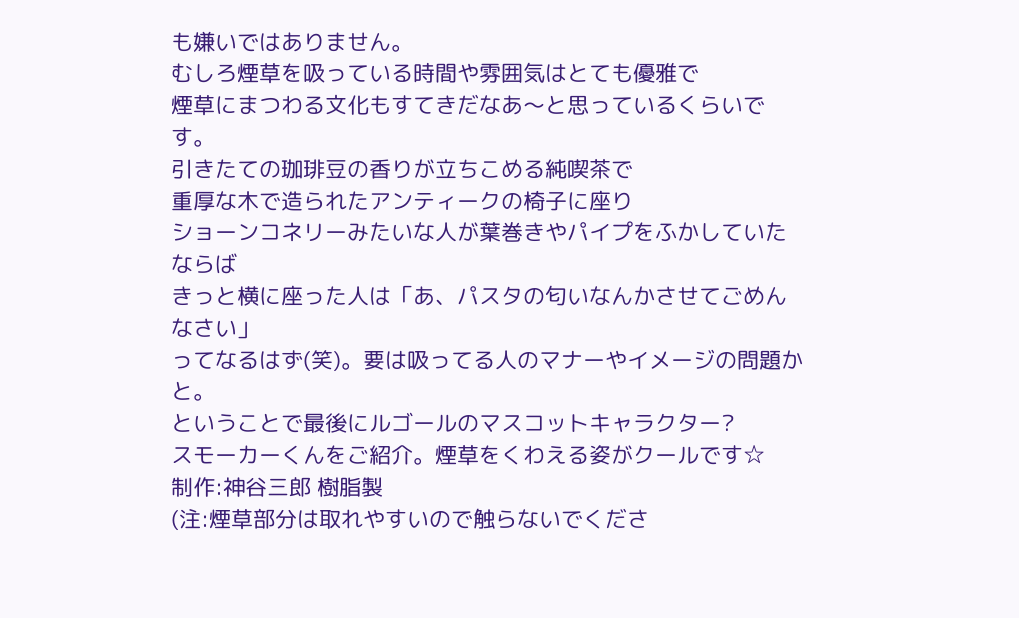も嫌いではありません。
むしろ煙草を吸っている時間や雰囲気はとても優雅で
煙草にまつわる文化もすてきだなあ〜と思っているくらいです。
引きたての珈琲豆の香りが立ちこめる純喫茶で
重厚な木で造られたアンティークの椅子に座り
ショーンコネリーみたいな人が葉巻きやパイプをふかしていたならば
きっと横に座った人は「あ、パスタの匂いなんかさせてごめんなさい」
ってなるはず(笑)。要は吸ってる人のマナーやイメージの問題かと。
ということで最後にルゴールのマスコットキャラクター?
スモーカーくんをご紹介。煙草をくわえる姿がクールです☆
制作:神谷三郎 樹脂製
(注:煙草部分は取れやすいので触らないでくださ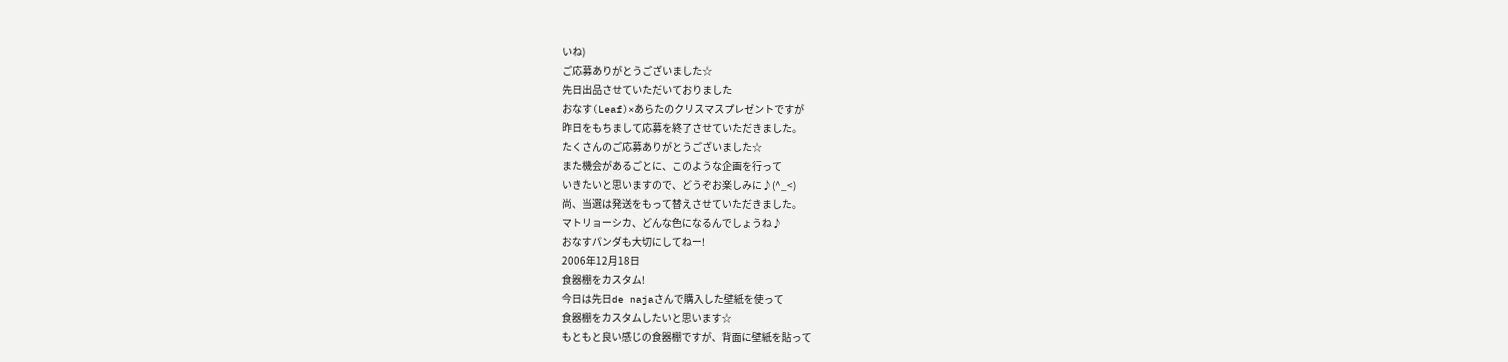いね)
ご応募ありがとうございました☆
先日出品させていただいておりました
おなす(Leaf)×あらたのクリスマスプレゼントですが
昨日をもちまして応募を終了させていただきました。
たくさんのご応募ありがとうございました☆
また機会があるごとに、このような企画を行って
いきたいと思いますので、どうぞお楽しみに♪(^_<)
尚、当選は発送をもって替えさせていただきました。
マトリョーシカ、どんな色になるんでしょうね♪
おなすパンダも大切にしてねー!
2006年12月18日
食器棚をカスタム!
今日は先日de najaさんで購入した壁紙を使って
食器棚をカスタムしたいと思います☆
もともと良い感じの食器棚ですが、背面に壁紙を貼って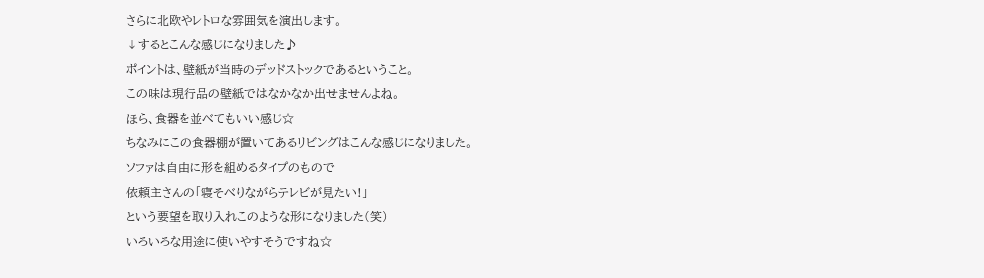さらに北欧やレトロな雰囲気を演出します。
↓するとこんな感じになりました♪
ポイントは、壁紙が当時のデッドストックであるということ。
この味は現行品の壁紙ではなかなか出せませんよね。
ほら、食器を並べてもいい感じ☆
ちなみにこの食器棚が置いてあるリビングはこんな感じになりました。
ソファは自由に形を組めるタイプのもので
依頼主さんの「寝そべりながらテレビが見たい!」
という要望を取り入れこのような形になりました(笑)
いろいろな用途に使いやすそうですね☆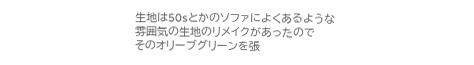生地は50sとかのソファによくあるような
雰囲気の生地のリメイクがあったので
そのオリーブグリーンを張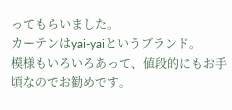ってもらいました。
カーテンはyai-yaiというブランド。
模様もいろいろあって、値段的にもお手頃なのでお勧めです。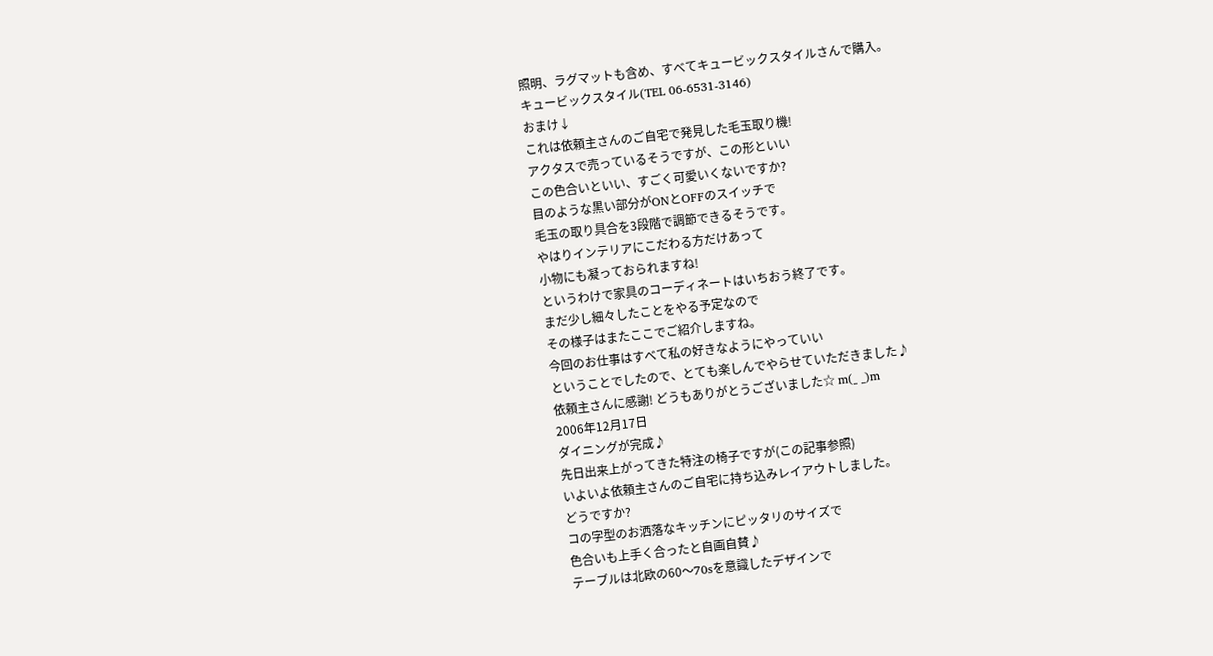照明、ラグマットも含め、すべてキュービックスタイルさんで購入。
キュービックスタイル(TEL 06-6531-3146)
おまけ↓
これは依頼主さんのご自宅で発見した毛玉取り機!
アクタスで売っているそうですが、この形といい
この色合いといい、すごく可愛いくないですか?
目のような黒い部分がONとOFFのスイッチで
毛玉の取り具合を3段階で調節できるそうです。
やはりインテリアにこだわる方だけあって
小物にも凝っておられますね!
というわけで家具のコーディネートはいちおう終了です。
まだ少し細々したことをやる予定なので
その様子はまたここでご紹介しますね。
今回のお仕事はすべて私の好きなようにやっていい
ということでしたので、とても楽しんでやらせていただきました♪
依頼主さんに感謝! どうもありがとうございました☆ m(_ _)m
2006年12月17日
ダイニングが完成♪
先日出来上がってきた特注の椅子ですが(この記事参照)
いよいよ依頼主さんのご自宅に持ち込みレイアウトしました。
どうですか?
コの字型のお洒落なキッチンにピッタリのサイズで
色合いも上手く合ったと自画自賛♪
テーブルは北欧の60〜70sを意識したデザインで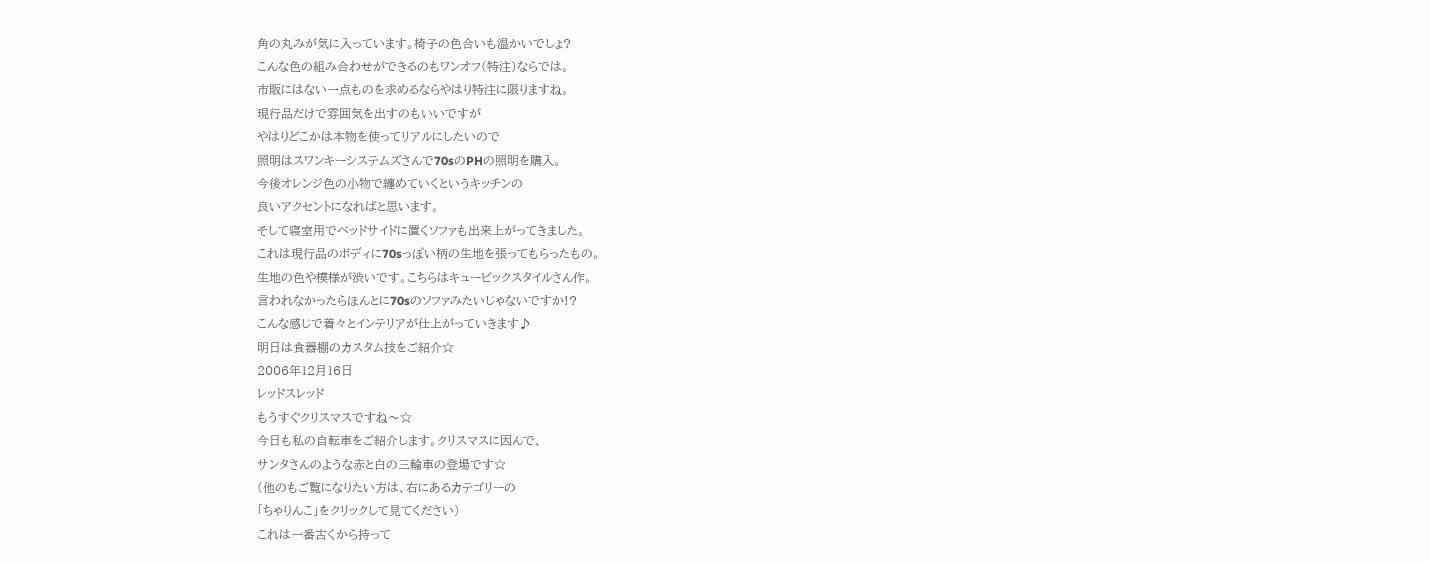角の丸みが気に入っています。椅子の色合いも温かいでしょ?
こんな色の組み合わせができるのもワンオフ(特注)ならでは。
市販にはない一点ものを求めるならやはり特注に限りますね。
現行品だけで雰囲気を出すのもいいですが
やはりどこかは本物を使ってリアルにしたいので
照明はスワンキーシステムズさんで70sのPHの照明を購入。
今後オレンジ色の小物で纏めていくというキッチンの
良いアクセントになればと思います。
そして寝室用でベッドサイドに置くソファも出来上がってきました。
これは現行品のボディに70sっぽい柄の生地を張ってもらったもの。
生地の色や模様が渋いです。こちらはキュービックスタイルさん作。
言われなかったらほんとに70sのソファみたいじゃないですか!?
こんな感じで着々とインテリアが仕上がっていきます♪
明日は食器棚のカスタム技をご紹介☆
2006年12月16日
レッドスレッド
もうすぐクリスマスですね〜☆
今日も私の自転車をご紹介します。クリスマスに因んで、
サンタさんのような赤と白の三輪車の登場です☆
(他のもご覧になりたい方は、右にあるカテゴリーの
「ちゃりんこ」をクリックして見てください)
これは一番古くから持って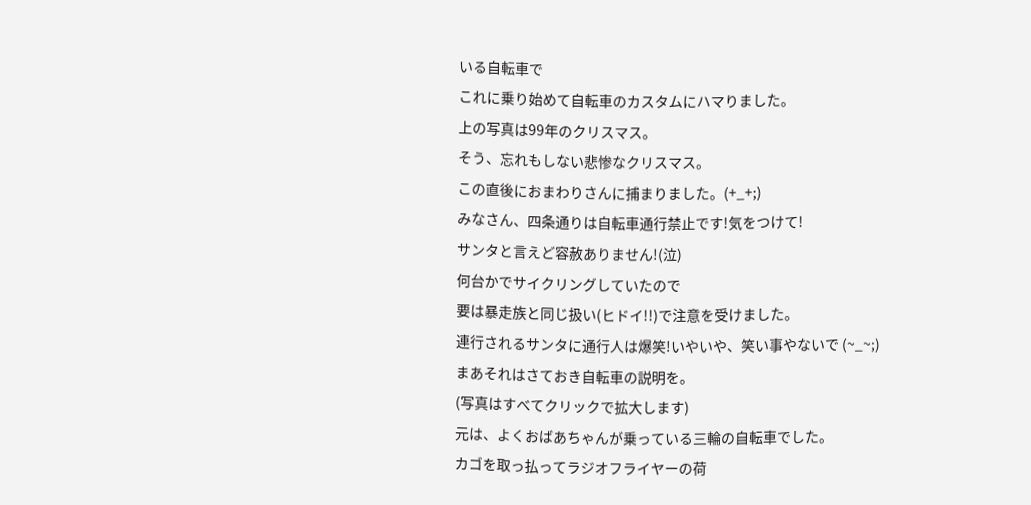いる自転車で
これに乗り始めて自転車のカスタムにハマりました。
上の写真は99年のクリスマス。
そう、忘れもしない悲惨なクリスマス。
この直後におまわりさんに捕まりました。(+_+;)
みなさん、四条通りは自転車通行禁止です!気をつけて!
サンタと言えど容赦ありません!(泣)
何台かでサイクリングしていたので
要は暴走族と同じ扱い(ヒドイ!!)で注意を受けました。
連行されるサンタに通行人は爆笑!いやいや、笑い事やないで (~_~;)
まあそれはさておき自転車の説明を。
(写真はすべてクリックで拡大します)
元は、よくおばあちゃんが乗っている三輪の自転車でした。
カゴを取っ払ってラジオフライヤーの荷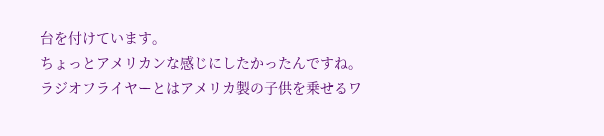台を付けています。
ちょっとアメリカンな感じにしたかったんですね。
ラジオフライヤーとはアメリカ製の子供を乗せるワ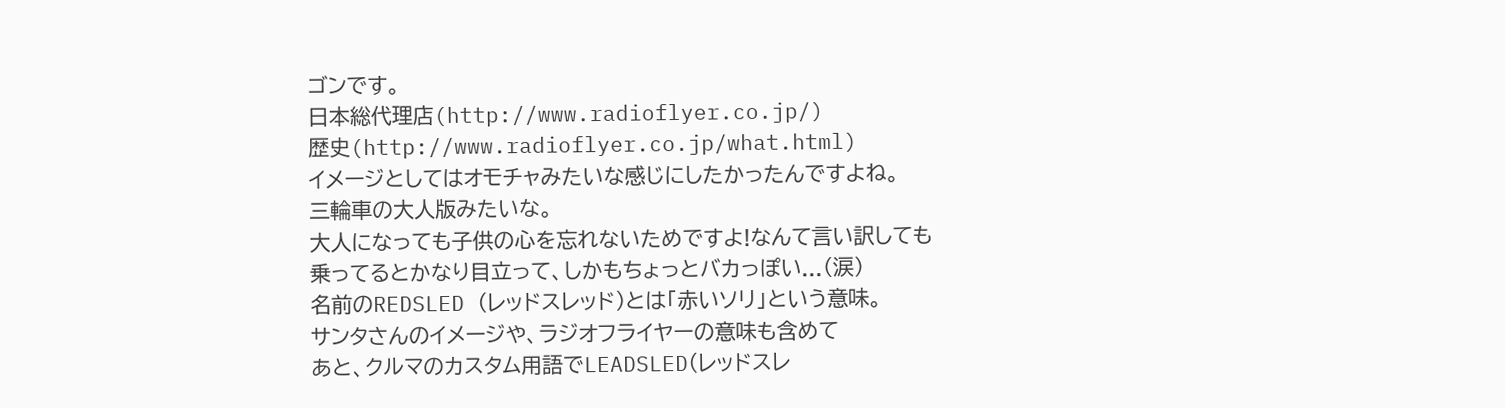ゴンです。
日本総代理店(http://www.radioflyer.co.jp/)
歴史(http://www.radioflyer.co.jp/what.html)
イメージとしてはオモチャみたいな感じにしたかったんですよね。
三輪車の大人版みたいな。
大人になっても子供の心を忘れないためですよ!なんて言い訳しても
乗ってるとかなり目立って、しかもちょっとバカっぽい...(涙)
名前のREDSLED (レッドスレッド)とは「赤いソリ」という意味。
サンタさんのイメージや、ラジオフライヤーの意味も含めて
あと、クルマのカスタム用語でLEADSLED(レッドスレ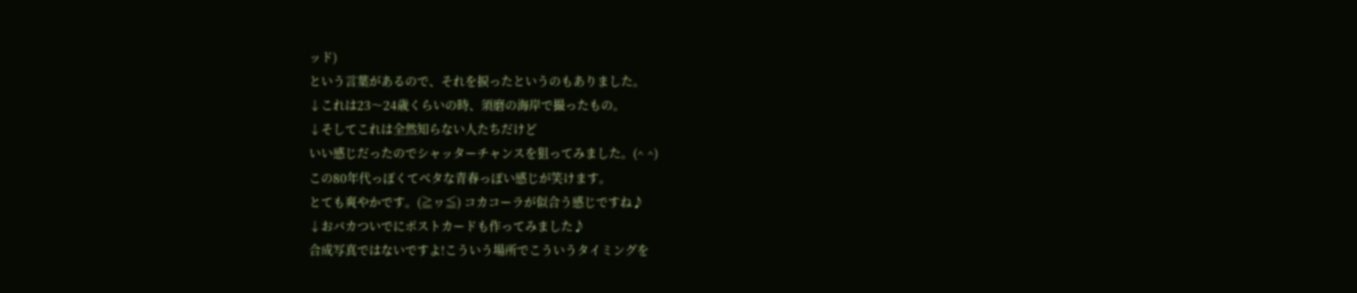ッド)
という言葉があるので、それを捩ったというのもありました。
↓これは23〜24歳くらいの時、須磨の海岸で撮ったもの。
↓そしてこれは全然知らない人たちだけど
いい感じだったのでシャッターチャンスを狙ってみました。(^ ^)
この80年代っぽくてベタな青春っぽい感じが笑けます。
とても爽やかです。(≧ヮ≦) コカコーラが似合う感じですね♪
↓おバカついでにポストカードも作ってみました♪
合成写真ではないですよ!こういう場所でこういうタイミングを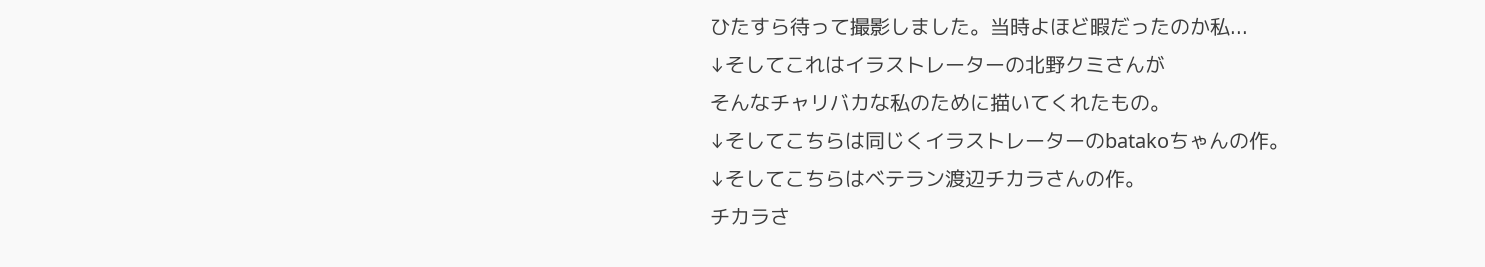ひたすら待って撮影しました。当時よほど暇だったのか私...
↓そしてこれはイラストレーターの北野クミさんが
そんなチャリバカな私のために描いてくれたもの。
↓そしてこちらは同じくイラストレーターのbatakoちゃんの作。
↓そしてこちらはベテラン渡辺チカラさんの作。
チカラさ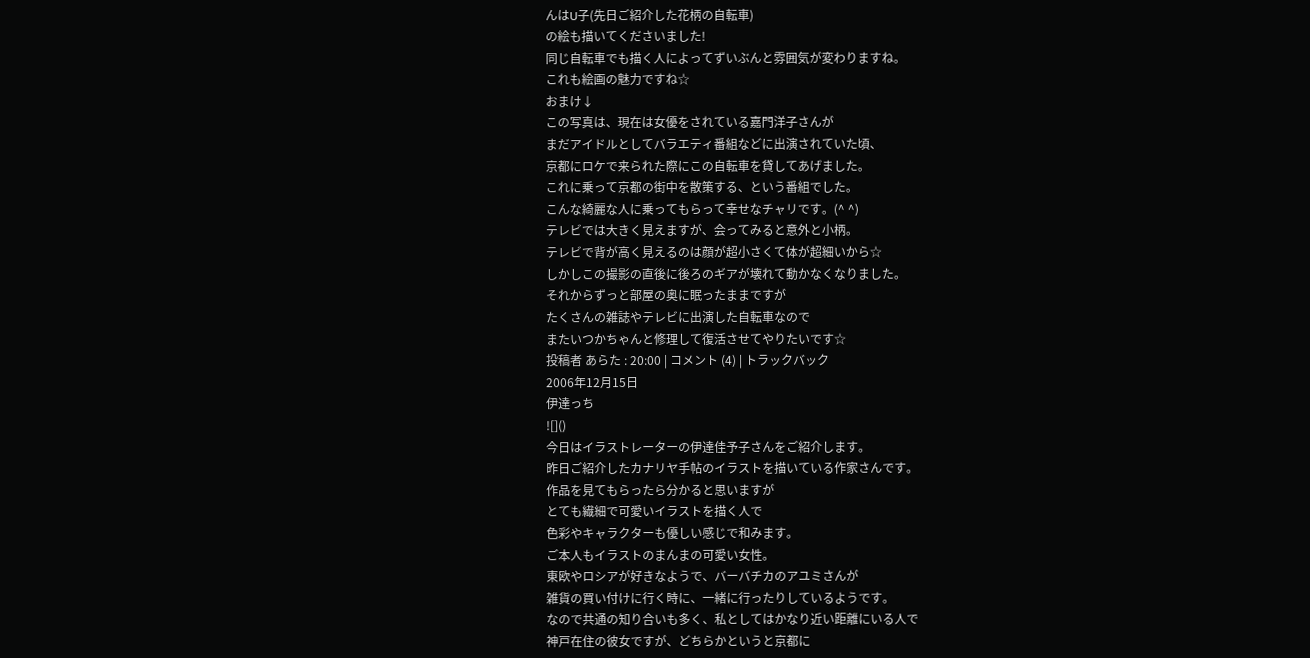んはU子(先日ご紹介した花柄の自転車)
の絵も描いてくださいました!
同じ自転車でも描く人によってずいぶんと雰囲気が変わりますね。
これも絵画の魅力ですね☆
おまけ↓
この写真は、現在は女優をされている嘉門洋子さんが
まだアイドルとしてバラエティ番組などに出演されていた頃、
京都にロケで来られた際にこの自転車を貸してあげました。
これに乗って京都の街中を散策する、という番組でした。
こんな綺麗な人に乗ってもらって幸せなチャリです。(^ ^)
テレビでは大きく見えますが、会ってみると意外と小柄。
テレビで背が高く見えるのは顔が超小さくて体が超細いから☆
しかしこの撮影の直後に後ろのギアが壊れて動かなくなりました。
それからずっと部屋の奥に眠ったままですが
たくさんの雑誌やテレビに出演した自転車なので
またいつかちゃんと修理して復活させてやりたいです☆
投稿者 あらた : 20:00 | コメント (4) | トラックバック
2006年12月15日
伊達っち
![]()
今日はイラストレーターの伊達佳予子さんをご紹介します。
昨日ご紹介したカナリヤ手帖のイラストを描いている作家さんです。
作品を見てもらったら分かると思いますが
とても繊細で可愛いイラストを描く人で
色彩やキャラクターも優しい感じで和みます。
ご本人もイラストのまんまの可愛い女性。
東欧やロシアが好きなようで、バーバチカのアユミさんが
雑貨の買い付けに行く時に、一緒に行ったりしているようです。
なので共通の知り合いも多く、私としてはかなり近い距離にいる人で
神戸在住の彼女ですが、どちらかというと京都に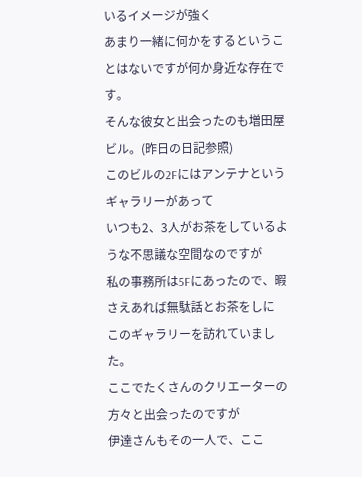いるイメージが強く
あまり一緒に何かをするということはないですが何か身近な存在です。
そんな彼女と出会ったのも増田屋ビル。(昨日の日記参照)
このビルの2Fにはアンテナというギャラリーがあって
いつも2、3人がお茶をしているような不思議な空間なのですが
私の事務所は5Fにあったので、暇さえあれば無駄話とお茶をしに
このギャラリーを訪れていました。
ここでたくさんのクリエーターの方々と出会ったのですが
伊達さんもその一人で、ここ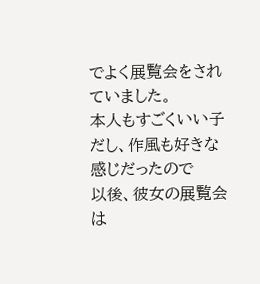でよく展覧会をされていました。
本人もすごくいい子だし、作風も好きな感じだったので
以後、彼女の展覧会は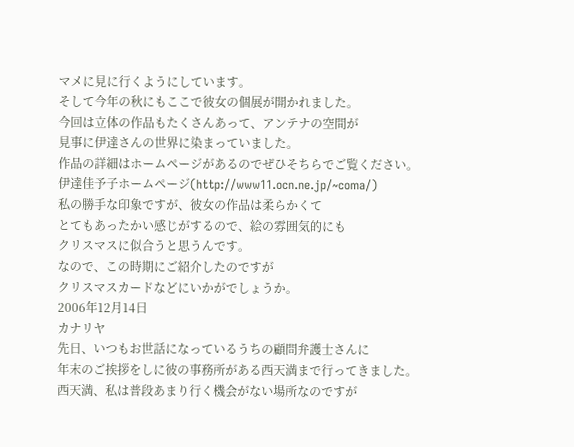マメに見に行くようにしています。
そして今年の秋にもここで彼女の個展が開かれました。
今回は立体の作品もたくさんあって、アンテナの空間が
見事に伊達さんの世界に染まっていました。
作品の詳細はホームページがあるのでぜひそちらでご覧ください。
伊達佳予子ホームページ(http://www11.ocn.ne.jp/~coma/)
私の勝手な印象ですが、彼女の作品は柔らかくて
とてもあったかい感じがするので、絵の雰囲気的にも
クリスマスに似合うと思うんです。
なので、この時期にご紹介したのですが
クリスマスカードなどにいかがでしょうか。
2006年12月14日
カナリヤ
先日、いつもお世話になっているうちの顧問弁護士さんに
年末のご挨拶をしに彼の事務所がある西天満まで行ってきました。
西天満、私は普段あまり行く機会がない場所なのですが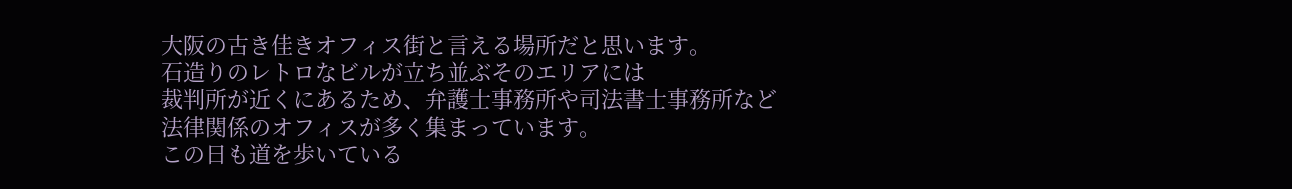大阪の古き佳きオフィス街と言える場所だと思います。
石造りのレトロなビルが立ち並ぶそのエリアには
裁判所が近くにあるため、弁護士事務所や司法書士事務所など
法律関係のオフィスが多く集まっています。
この日も道を歩いている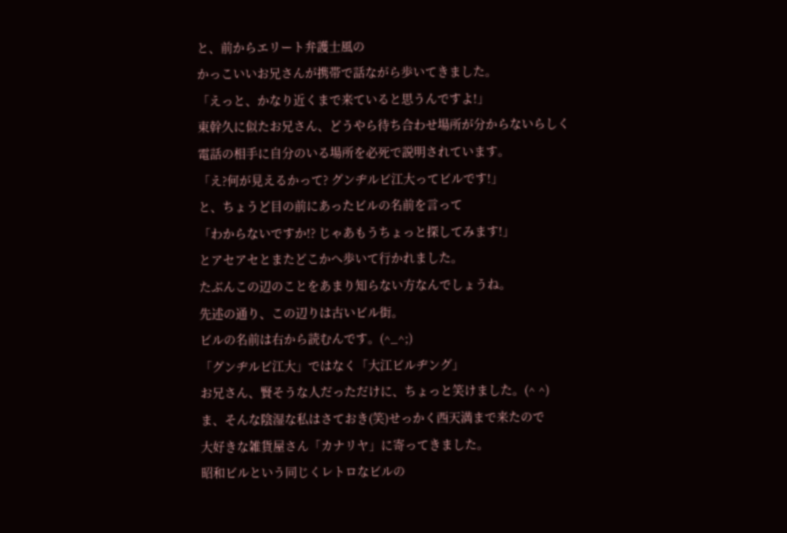と、前からエリート弁護士風の
かっこいいお兄さんが携帯で話ながら歩いてきました。
「えっと、かなり近くまで来ていると思うんですよ!」
東幹久に似たお兄さん、どうやら待ち合わせ場所が分からないらしく
電話の相手に自分のいる場所を必死で説明されています。
「え?何が見えるかって? グンヂルビ江大ってビルです!」
と、ちょうど目の前にあったビルの名前を言って
「わからないですか!? じゃあもうちょっと探してみます!」
とアセアセとまたどこかへ歩いて行かれました。
たぶんこの辺のことをあまり知らない方なんでしょうね。
先述の通り、この辺りは古いビル街。
ビルの名前は右から読むんです。(^_^;)
「グンヂルビ江大」ではなく「大江ビルヂング」
お兄さん、賢そうな人だっただけに、ちょっと笑けました。(^ ^)
ま、そんな陰湿な私はさておき(笑)せっかく西天満まで来たので
大好きな雑貨屋さん「カナリヤ」に寄ってきました。
昭和ビルという同じくレトロなビルの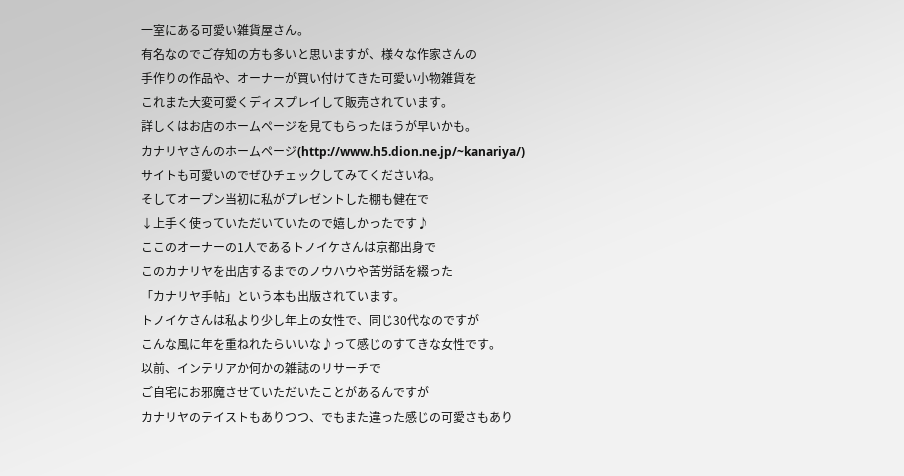一室にある可愛い雑貨屋さん。
有名なのでご存知の方も多いと思いますが、様々な作家さんの
手作りの作品や、オーナーが買い付けてきた可愛い小物雑貨を
これまた大変可愛くディスプレイして販売されています。
詳しくはお店のホームページを見てもらったほうが早いかも。
カナリヤさんのホームページ(http://www.h5.dion.ne.jp/~kanariya/)
サイトも可愛いのでぜひチェックしてみてくださいね。
そしてオープン当初に私がプレゼントした棚も健在で
↓上手く使っていただいていたので嬉しかったです♪
ここのオーナーの1人であるトノイケさんは京都出身で
このカナリヤを出店するまでのノウハウや苦労話を綴った
「カナリヤ手帖」という本も出版されています。
トノイケさんは私より少し年上の女性で、同じ30代なのですが
こんな風に年を重ねれたらいいな♪って感じのすてきな女性です。
以前、インテリアか何かの雑誌のリサーチで
ご自宅にお邪魔させていただいたことがあるんですが
カナリヤのテイストもありつつ、でもまた違った感じの可愛さもあり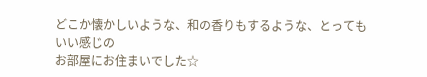どこか懐かしいような、和の香りもするような、とってもいい感じの
お部屋にお住まいでした☆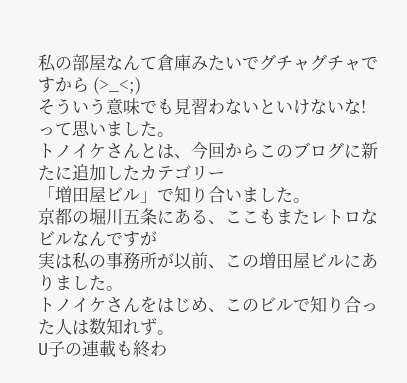私の部屋なんて倉庫みたいでグチャグチャですから (>_<;)
そういう意味でも見習わないといけないな!って思いました。
トノイケさんとは、今回からこのブログに新たに追加したカテゴリー
「増田屋ビル」で知り合いました。
京都の堀川五条にある、ここもまたレトロなビルなんですが
実は私の事務所が以前、この増田屋ビルにありました。
トノイケさんをはじめ、このビルで知り合った人は数知れず。
U子の連載も終わ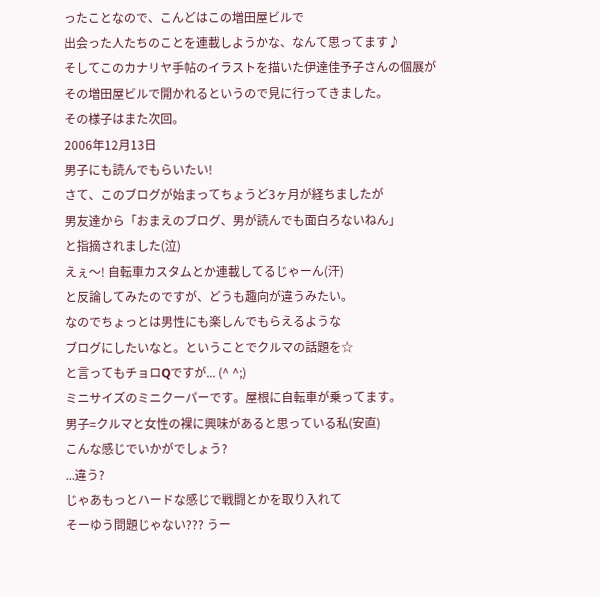ったことなので、こんどはこの増田屋ビルで
出会った人たちのことを連載しようかな、なんて思ってます♪
そしてこのカナリヤ手帖のイラストを描いた伊達佳予子さんの個展が
その増田屋ビルで開かれるというので見に行ってきました。
その様子はまた次回。
2006年12月13日
男子にも読んでもらいたい!
さて、このブログが始まってちょうど3ヶ月が経ちましたが
男友達から「おまえのブログ、男が読んでも面白ろないねん」
と指摘されました(泣)
えぇ〜! 自転車カスタムとか連載してるじゃーん(汗)
と反論してみたのですが、どうも趣向が違うみたい。
なのでちょっとは男性にも楽しんでもらえるような
ブログにしたいなと。ということでクルマの話題を☆
と言ってもチョロQですが... (^ ^;)
ミニサイズのミニクーパーです。屋根に自転車が乗ってます。
男子=クルマと女性の裸に興味があると思っている私(安直)
こんな感じでいかがでしょう?
...違う?
じゃあもっとハードな感じで戦闘とかを取り入れて
そーゆう問題じゃない??? うー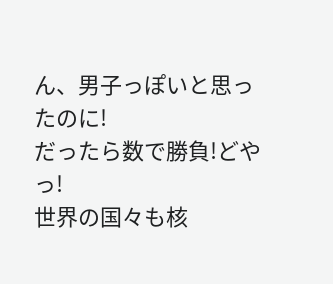ん、男子っぽいと思ったのに!
だったら数で勝負!どやっ!
世界の国々も核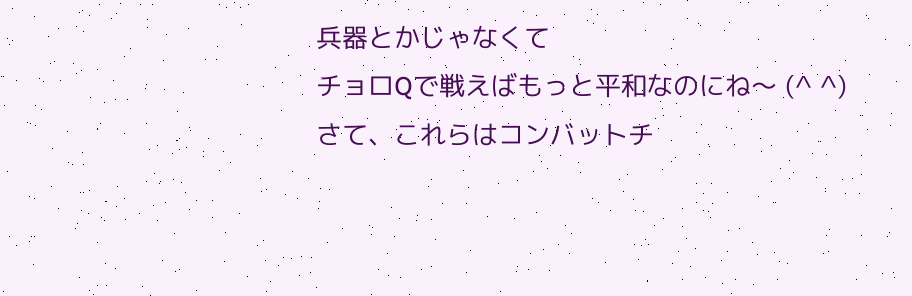兵器とかじゃなくて
チョロQで戦えばもっと平和なのにね〜 (^ ^)
さて、これらはコンバットチ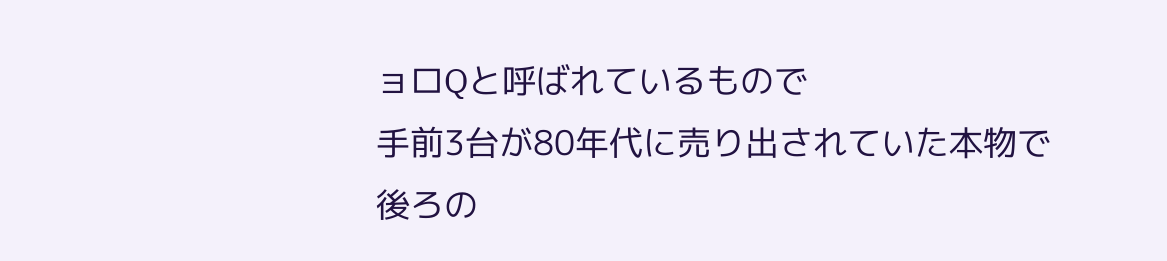ョロQと呼ばれているもので
手前3台が80年代に売り出されていた本物で
後ろの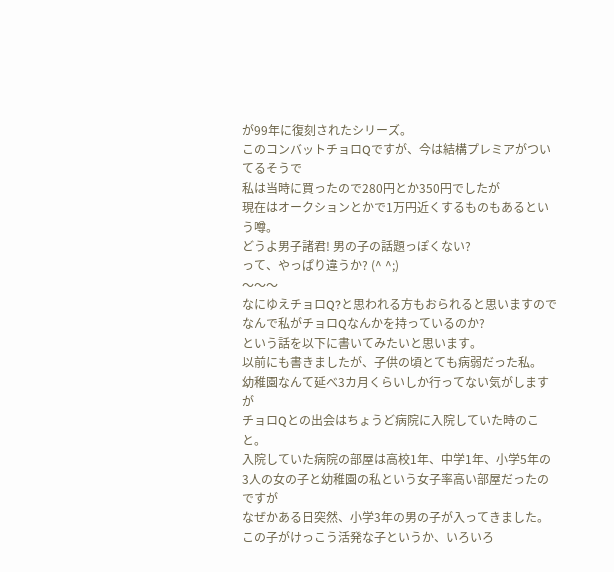が99年に復刻されたシリーズ。
このコンバットチョロQですが、今は結構プレミアがついてるそうで
私は当時に買ったので280円とか350円でしたが
現在はオークションとかで1万円近くするものもあるという噂。
どうよ男子諸君! 男の子の話題っぽくない?
って、やっぱり違うか? (^ ^;)
〜〜〜
なにゆえチョロQ?と思われる方もおられると思いますので
なんで私がチョロQなんかを持っているのか?
という話を以下に書いてみたいと思います。
以前にも書きましたが、子供の頃とても病弱だった私。
幼稚園なんて延べ3カ月くらいしか行ってない気がしますが
チョロQとの出会はちょうど病院に入院していた時のこと。
入院していた病院の部屋は高校1年、中学1年、小学5年の
3人の女の子と幼稚園の私という女子率高い部屋だったのですが
なぜかある日突然、小学3年の男の子が入ってきました。
この子がけっこう活発な子というか、いろいろ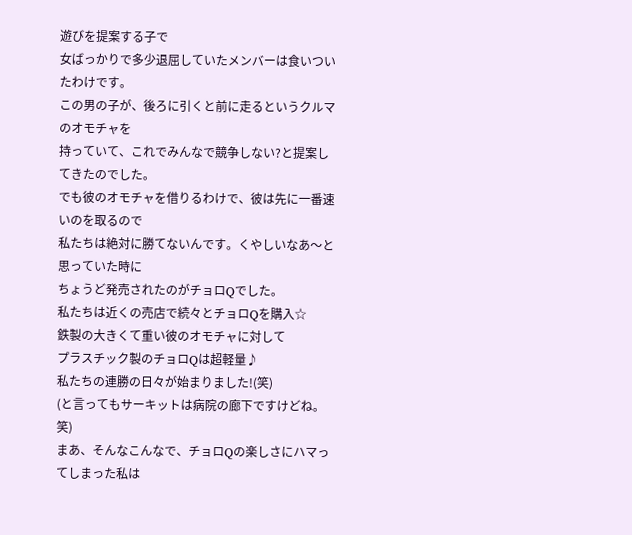遊びを提案する子で
女ばっかりで多少退屈していたメンバーは食いついたわけです。
この男の子が、後ろに引くと前に走るというクルマのオモチャを
持っていて、これでみんなで競争しない?と提案してきたのでした。
でも彼のオモチャを借りるわけで、彼は先に一番速いのを取るので
私たちは絶対に勝てないんです。くやしいなあ〜と思っていた時に
ちょうど発売されたのがチョロQでした。
私たちは近くの売店で続々とチョロQを購入☆
鉄製の大きくて重い彼のオモチャに対して
プラスチック製のチョロQは超軽量♪
私たちの連勝の日々が始まりました!(笑)
(と言ってもサーキットは病院の廊下ですけどね。笑)
まあ、そんなこんなで、チョロQの楽しさにハマってしまった私は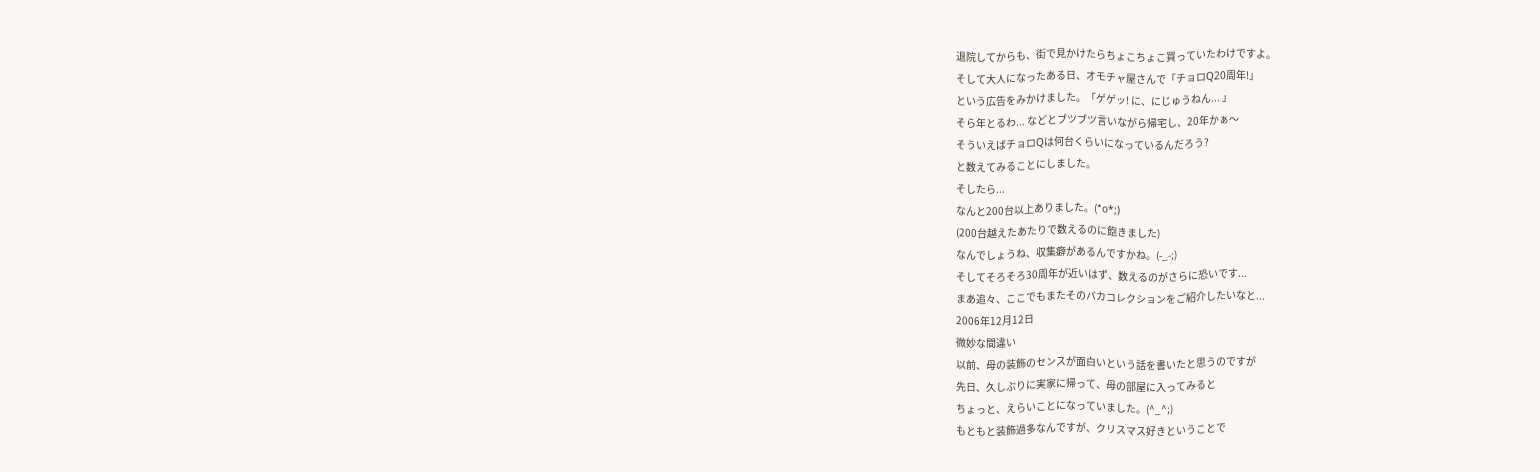退院してからも、街で見かけたらちょこちょこ買っていたわけですよ。
そして大人になったある日、オモチャ屋さんで「チョロQ20周年!」
という広告をみかけました。「ゲゲッ! に、にじゅうねん... 」
そら年とるわ... などとブツブツ言いながら帰宅し、20年かぁ〜
そういえばチョロQは何台くらいになっているんだろう?
と数えてみることにしました。
そしたら...
なんと200台以上ありました。(*o*;)
(200台越えたあたりで数えるのに飽きました)
なんでしょうね、収集癖があるんですかね。(-_-;)
そしてそろそろ30周年が近いはず、数えるのがさらに恐いです...
まあ追々、ここでもまたそのバカコレクションをご紹介したいなと...
2006年12月12日
微妙な間違い
以前、母の装飾のセンスが面白いという話を書いたと思うのですが
先日、久しぶりに実家に帰って、母の部屋に入ってみると
ちょっと、えらいことになっていました。(^_^;)
もともと装飾過多なんですが、クリスマス好きということで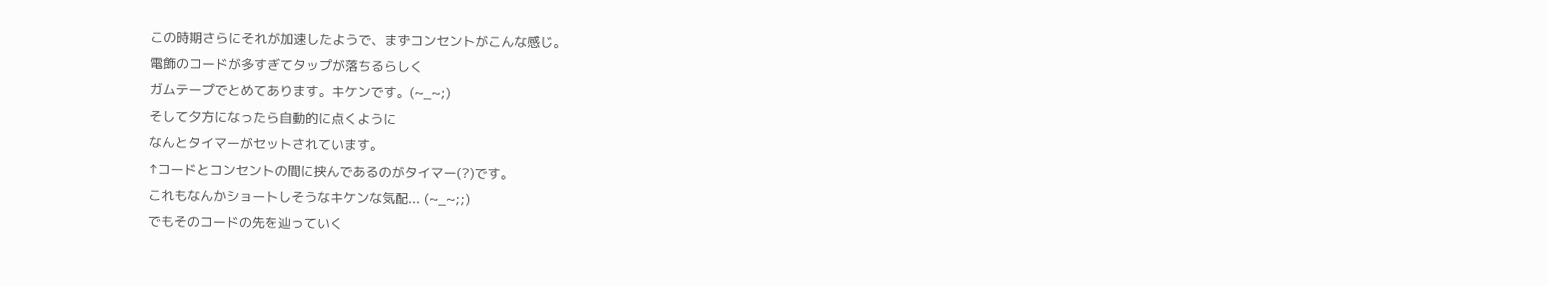この時期さらにそれが加速したようで、まずコンセントがこんな感じ。
電飾のコードが多すぎてタップが落ちるらしく
ガムテープでとめてあります。キケンです。(~_~;)
そして夕方になったら自動的に点くように
なんとタイマーがセットされています。
↑コードとコンセントの間に挟んであるのがタイマー(?)です。
これもなんかショートしそうなキケンな気配... (~_~;;)
でもそのコードの先を辿っていく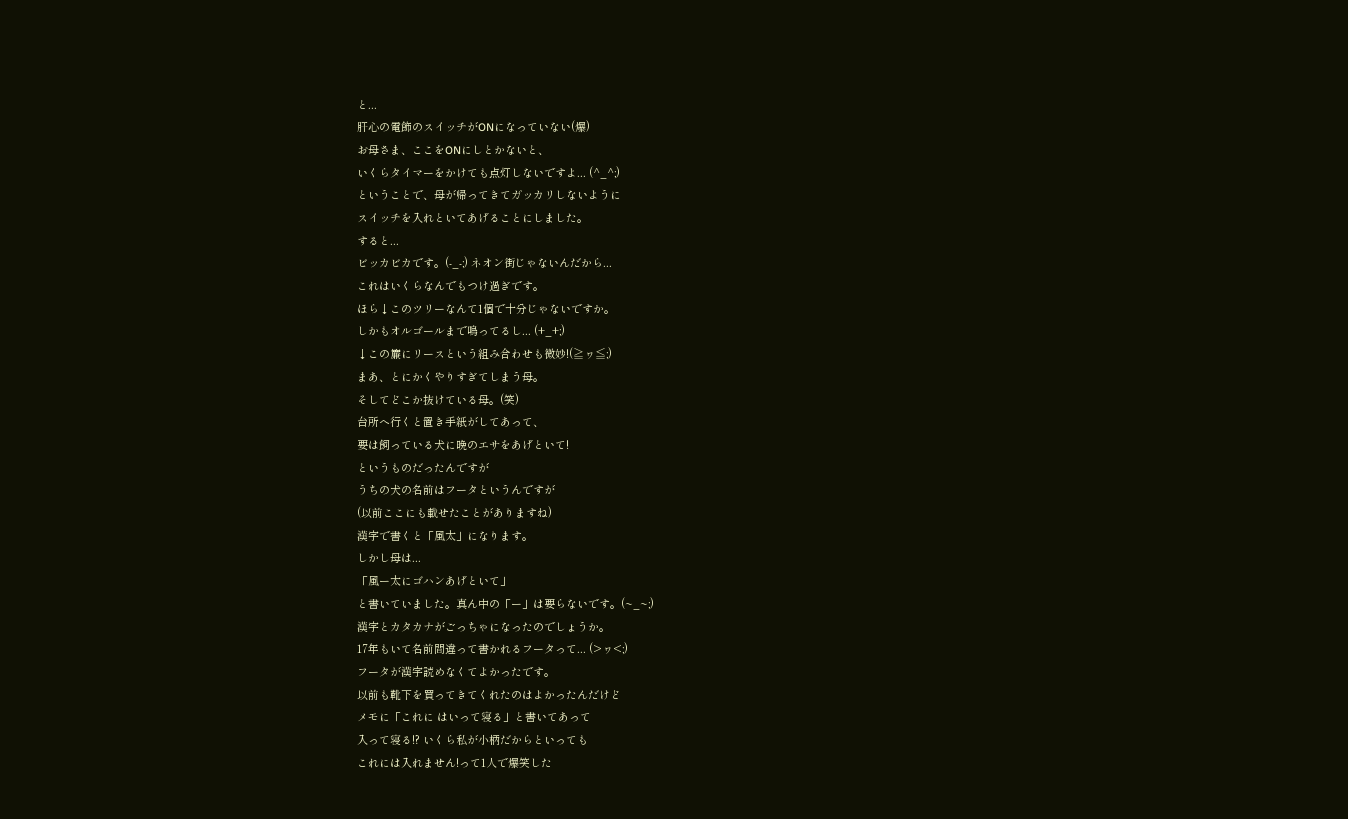と...
肝心の電飾のスイッチがONになっていない(爆)
お母さま、ここをONにしとかないと、
いくらタイマーをかけても点灯しないですよ... (^_^;)
ということで、母が帰ってきてガッカリしないように
スイッチを入れといてあげることにしました。
すると...
ビッカビカです。(-_-;) ネオン街じゃないんだから...
これはいくらなんでもつけ過ぎです。
ほら↓このツリーなんて1個で十分じゃないですか。
しかもオルゴールまで鳴ってるし... (+_+;)
↓この簾にリースという組み合わせも微妙!(≧ヮ≦;)
まあ、とにかくやりすぎてしまう母。
そしてどこか抜けている母。(笑)
台所へ行くと置き手紙がしてあって、
要は飼っている犬に晩のエサをあげといて!
というものだったんですが
うちの犬の名前はフータというんですが
(以前ここにも載せたことがありますね)
漢字で書くと「風太」になります。
しかし母は...
「風ー太にゴハンあげといて」
と書いていました。真ん中の「ー」は要らないです。(~_~;)
漢字とカタカナがごっちゃになったのでしょうか。
17年もいて名前間違って書かれるフータって... (>ヮ<;)
フータが漢字読めなくてよかったです。
以前も靴下を買ってきてくれたのはよかったんだけど
メモに「これに はいって寝る」と書いてあって
入って寝る!? いくら私が小柄だからといっても
これには入れません!って1人で爆笑した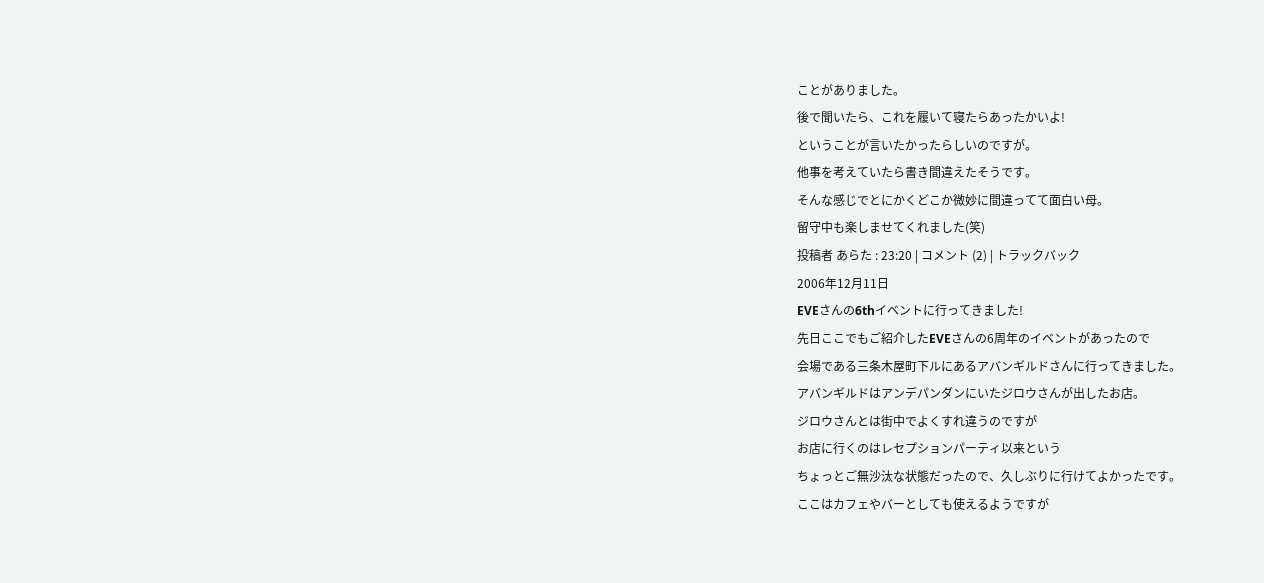ことがありました。
後で聞いたら、これを履いて寝たらあったかいよ!
ということが言いたかったらしいのですが。
他事を考えていたら書き間違えたそうです。
そんな感じでとにかくどこか微妙に間違ってて面白い母。
留守中も楽しませてくれました(笑)
投稿者 あらた : 23:20 | コメント (2) | トラックバック
2006年12月11日
EVEさんの6thイベントに行ってきました!
先日ここでもご紹介したEVEさんの6周年のイベントがあったので
会場である三条木屋町下ルにあるアバンギルドさんに行ってきました。
アバンギルドはアンデパンダンにいたジロウさんが出したお店。
ジロウさんとは街中でよくすれ違うのですが
お店に行くのはレセプションパーティ以来という
ちょっとご無沙汰な状態だったので、久しぶりに行けてよかったです。
ここはカフェやバーとしても使えるようですが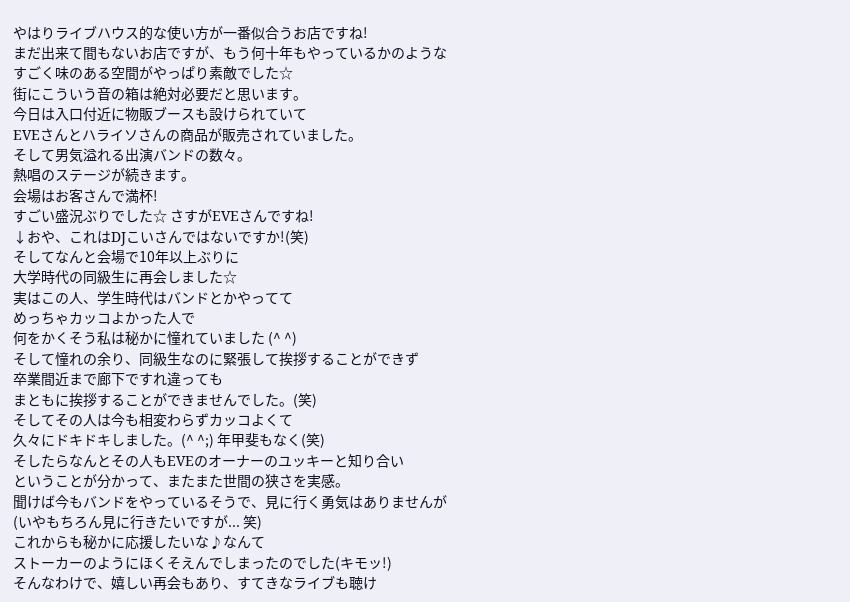やはりライブハウス的な使い方が一番似合うお店ですね!
まだ出来て間もないお店ですが、もう何十年もやっているかのような
すごく味のある空間がやっぱり素敵でした☆
街にこういう音の箱は絶対必要だと思います。
今日は入口付近に物販ブースも設けられていて
EVEさんとハライソさんの商品が販売されていました。
そして男気溢れる出演バンドの数々。
熱唱のステージが続きます。
会場はお客さんで満杯!
すごい盛況ぶりでした☆ さすがEVEさんですね!
↓おや、これはDJこいさんではないですか!(笑)
そしてなんと会場で10年以上ぶりに
大学時代の同級生に再会しました☆
実はこの人、学生時代はバンドとかやってて
めっちゃカッコよかった人で
何をかくそう私は秘かに憧れていました (^ ^)
そして憧れの余り、同級生なのに緊張して挨拶することができず
卒業間近まで廊下ですれ違っても
まともに挨拶することができませんでした。(笑)
そしてその人は今も相変わらずカッコよくて
久々にドキドキしました。(^ ^;) 年甲斐もなく(笑)
そしたらなんとその人もEVEのオーナーのユッキーと知り合い
ということが分かって、またまた世間の狭さを実感。
聞けば今もバンドをやっているそうで、見に行く勇気はありませんが
(いやもちろん見に行きたいですが... 笑)
これからも秘かに応援したいな♪なんて
ストーカーのようにほくそえんでしまったのでした(キモッ!)
そんなわけで、嬉しい再会もあり、すてきなライブも聴け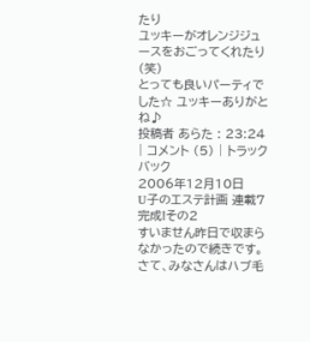たり
ユッキーがオレンジジュースをおごってくれたり(笑)
とっても良いパーティでした☆ ユッキーありがとね♪
投稿者 あらた : 23:24 | コメント (5) | トラックバック
2006年12月10日
U子のエステ計画 連載7 完成!その2
すいません昨日で収まらなかったので続きです。
さて、みなさんはハブ毛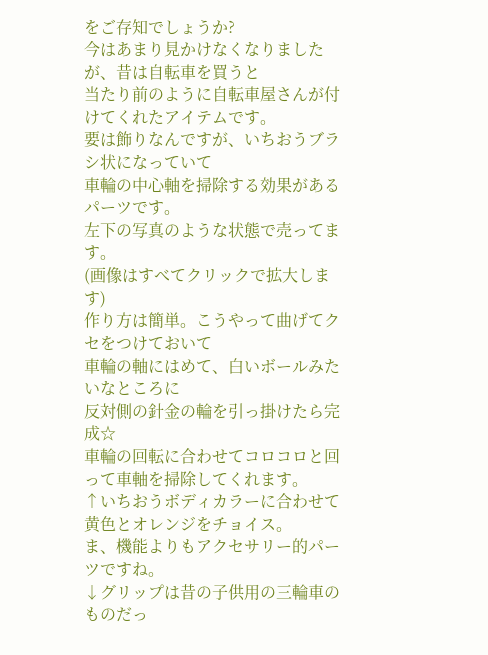をご存知でしょうか?
今はあまり見かけなくなりましたが、昔は自転車を買うと
当たり前のように自転車屋さんが付けてくれたアイテムです。
要は飾りなんですが、いちおうブラシ状になっていて
車輪の中心軸を掃除する効果があるパーツです。
左下の写真のような状態で売ってます。
(画像はすべてクリックで拡大します)
作り方は簡単。こうやって曲げてクセをつけておいて
車輪の軸にはめて、白いボールみたいなところに
反対側の針金の輪を引っ掛けたら完成☆
車輪の回転に合わせてコロコロと回って車軸を掃除してくれます。
↑いちおうボディカラーに合わせて黄色とオレンジをチョイス。
ま、機能よりもアクセサリー的パーツですね。
↓グリップは昔の子供用の三輪車のものだっ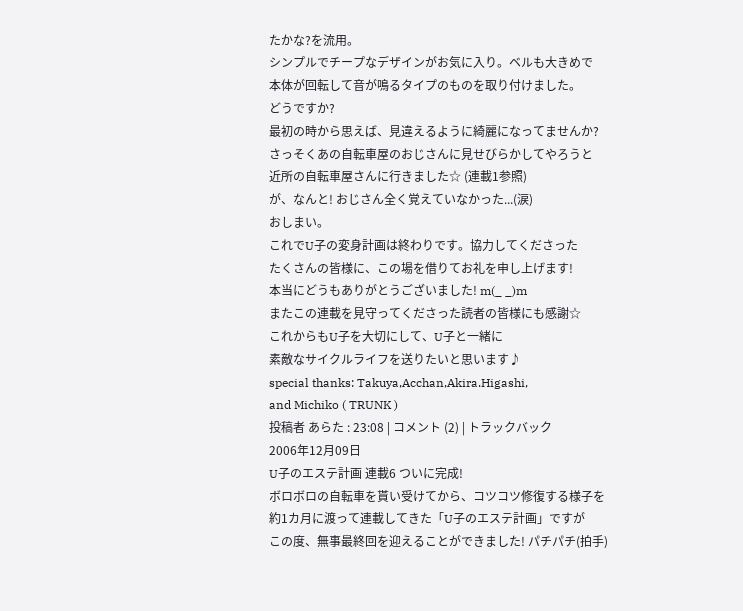たかな?を流用。
シンプルでチープなデザインがお気に入り。ベルも大きめで
本体が回転して音が鳴るタイプのものを取り付けました。
どうですか?
最初の時から思えば、見違えるように綺麗になってませんか?
さっそくあの自転車屋のおじさんに見せびらかしてやろうと
近所の自転車屋さんに行きました☆ (連載1参照)
が、なんと! おじさん全く覚えていなかった...(涙)
おしまい。
これでU子の変身計画は終わりです。協力してくださった
たくさんの皆様に、この場を借りてお礼を申し上げます!
本当にどうもありがとうございました! m(_ _)m
またこの連載を見守ってくださった読者の皆様にも感謝☆
これからもU子を大切にして、U子と一緒に
素敵なサイクルライフを送りたいと思います♪
special thanks: Takuya,Acchan,Akira.Higashi,
and Michiko ( TRUNK )
投稿者 あらた : 23:08 | コメント (2) | トラックバック
2006年12月09日
U子のエステ計画 連載6 ついに完成!
ボロボロの自転車を貰い受けてから、コツコツ修復する様子を
約1カ月に渡って連載してきた「U子のエステ計画」ですが
この度、無事最終回を迎えることができました! パチパチ(拍手)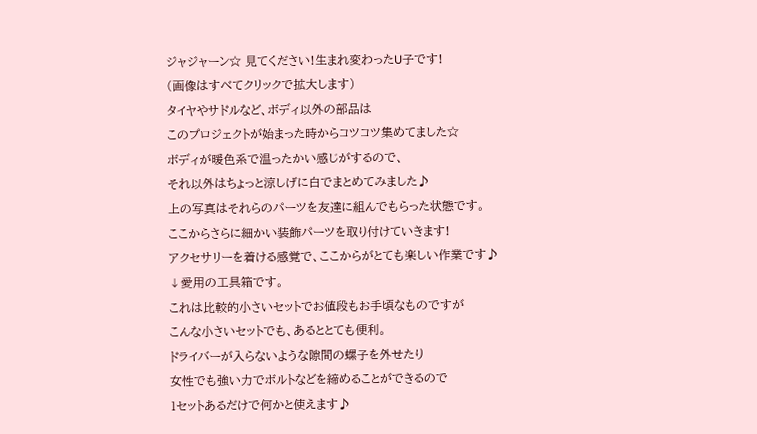ジャジャーン☆ 見てください!生まれ変わったU子です!
(画像はすべてクリックで拡大します)
タイヤやサドルなど、ボディ以外の部品は
このプロジェクトが始まった時からコツコツ集めてました☆
ボディが暖色系で温ったかい感じがするので、
それ以外はちょっと涼しげに白でまとめてみました♪
上の写真はそれらのパーツを友達に組んでもらった状態です。
ここからさらに細かい装飾パーツを取り付けていきます!
アクセサリーを着ける感覚で、ここからがとても楽しい作業です♪
↓愛用の工具箱です。
これは比較的小さいセットでお値段もお手頃なものですが
こんな小さいセットでも、あるととても便利。
ドライバーが入らないような隙間の螺子を外せたり
女性でも強い力でボルトなどを締めることができるので
1セットあるだけで何かと使えます♪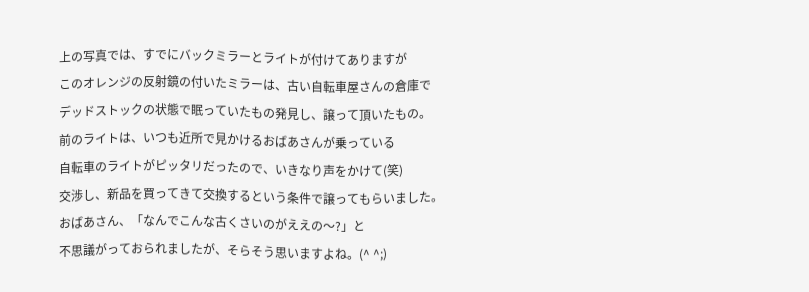上の写真では、すでにバックミラーとライトが付けてありますが
このオレンジの反射鏡の付いたミラーは、古い自転車屋さんの倉庫で
デッドストックの状態で眠っていたもの発見し、譲って頂いたもの。
前のライトは、いつも近所で見かけるおばあさんが乗っている
自転車のライトがピッタリだったので、いきなり声をかけて(笑)
交渉し、新品を買ってきて交換するという条件で譲ってもらいました。
おばあさん、「なんでこんな古くさいのがええの〜?」と
不思議がっておられましたが、そらそう思いますよね。(^ ^;)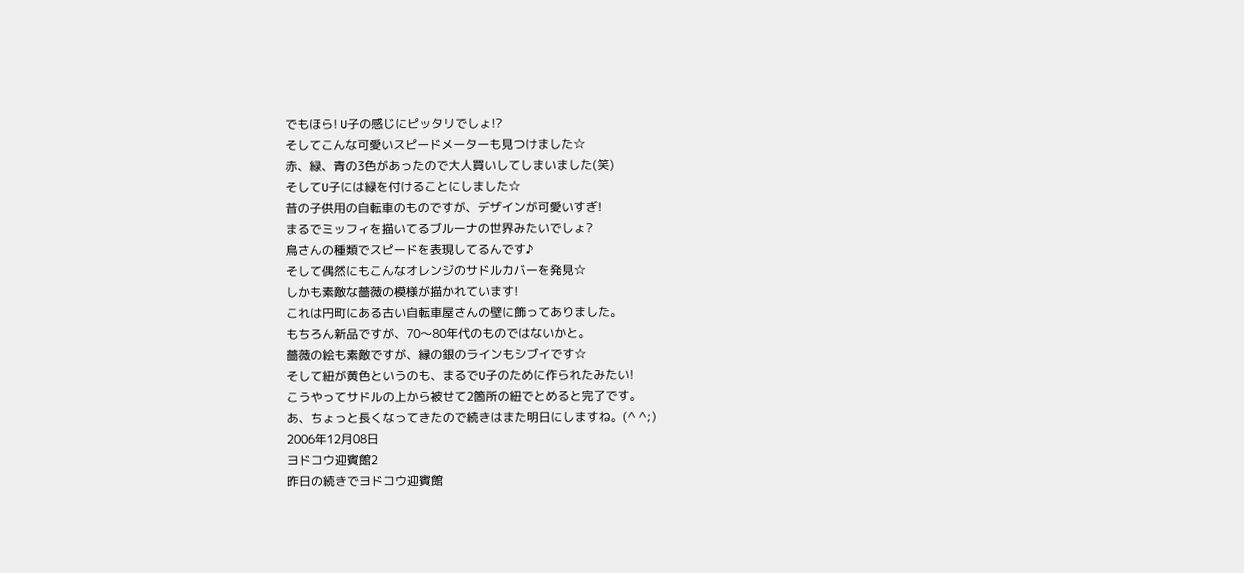でもほら! U子の感じにピッタリでしょ!?
そしてこんな可愛いスピードメーターも見つけました☆
赤、緑、青の3色があったので大人買いしてしまいました(笑)
そしてU子には緑を付けることにしました☆
昔の子供用の自転車のものですが、デザインが可愛いすぎ!
まるでミッフィを描いてるブルーナの世界みたいでしょ?
鳥さんの種類でスピードを表現してるんです♪
そして偶然にもこんなオレンジのサドルカバーを発見☆
しかも素敵な薔薇の模様が描かれています!
これは円町にある古い自転車屋さんの壁に飾ってありました。
もちろん新品ですが、70〜80年代のものではないかと。
薔薇の絵も素敵ですが、縁の銀のラインもシブイです☆
そして紐が黄色というのも、まるでU子のために作られたみたい!
こうやってサドルの上から被せて2箇所の紐でとめると完了です。
あ、ちょっと長くなってきたので続きはまた明日にしますね。(^ ^;)
2006年12月08日
ヨドコウ迎賓館2
昨日の続きでヨドコウ迎賓館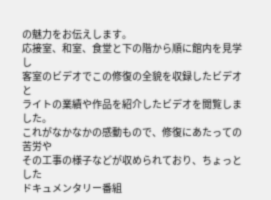の魅力をお伝えします。
応接室、和室、食堂と下の階から順に館内を見学し
客室のビデオでこの修復の全貌を収録したビデオと
ライトの業績や作品を紹介したビデオを閲覧しました。
これがなかなかの感動もので、修復にあたっての苦労や
その工事の様子などが収められており、ちょっとした
ドキュメンタリー番組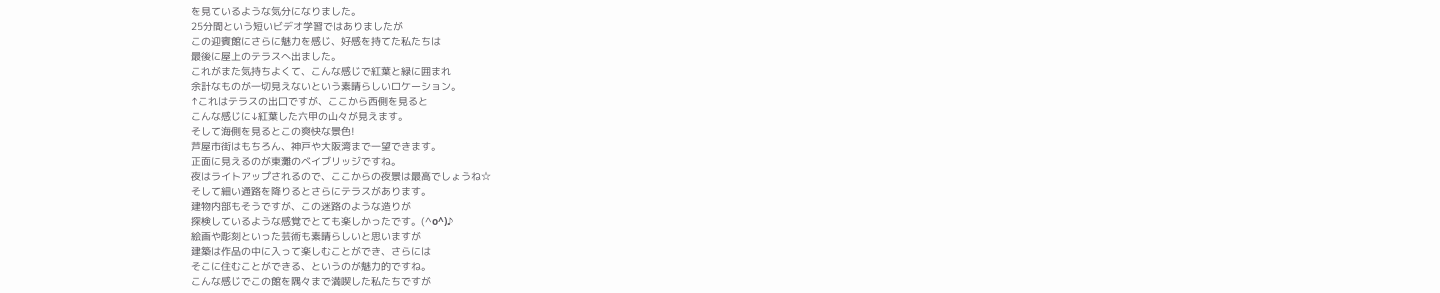を見ているような気分になりました。
25分間という短いビデオ学習ではありましたが
この迎賓館にさらに魅力を感じ、好感を持てた私たちは
最後に屋上のテラスへ出ました。
これがまた気持ちよくて、こんな感じで紅葉と緑に囲まれ
余計なものが一切見えないという素晴らしいロケーション。
↑これはテラスの出口ですが、ここから西側を見ると
こんな感じに↓紅葉した六甲の山々が見えます。
そして海側を見るとこの爽快な景色!
芦屋市街はもちろん、神戸や大阪湾まで一望できます。
正面に見えるのが東灘のベイブリッジですね。
夜はライトアップされるので、ここからの夜景は最高でしょうね☆
そして細い通路を降りるとさらにテラスがあります。
建物内部もそうですが、この迷路のような造りが
探検しているような感覚でとても楽しかったです。(^o^)♪
絵画や彫刻といった芸術も素晴らしいと思いますが
建築は作品の中に入って楽しむことができ、さらには
そこに住むことができる、というのが魅力的ですね。
こんな感じでこの館を隅々まで満喫した私たちですが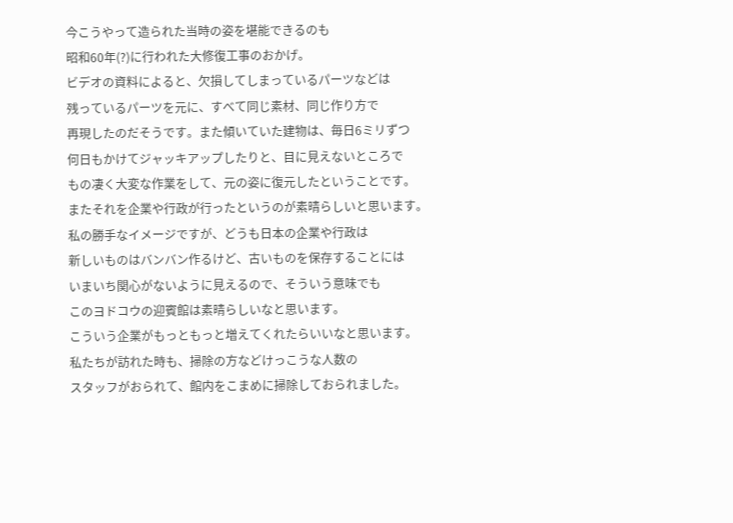今こうやって造られた当時の姿を堪能できるのも
昭和60年(?)に行われた大修復工事のおかげ。
ビデオの資料によると、欠損してしまっているパーツなどは
残っているパーツを元に、すべて同じ素材、同じ作り方で
再現したのだそうです。また傾いていた建物は、毎日6ミリずつ
何日もかけてジャッキアップしたりと、目に見えないところで
もの凄く大変な作業をして、元の姿に復元したということです。
またそれを企業や行政が行ったというのが素晴らしいと思います。
私の勝手なイメージですが、どうも日本の企業や行政は
新しいものはバンバン作るけど、古いものを保存することには
いまいち関心がないように見えるので、そういう意味でも
このヨドコウの迎賓館は素晴らしいなと思います。
こういう企業がもっともっと増えてくれたらいいなと思います。
私たちが訪れた時も、掃除の方などけっこうな人数の
スタッフがおられて、館内をこまめに掃除しておられました。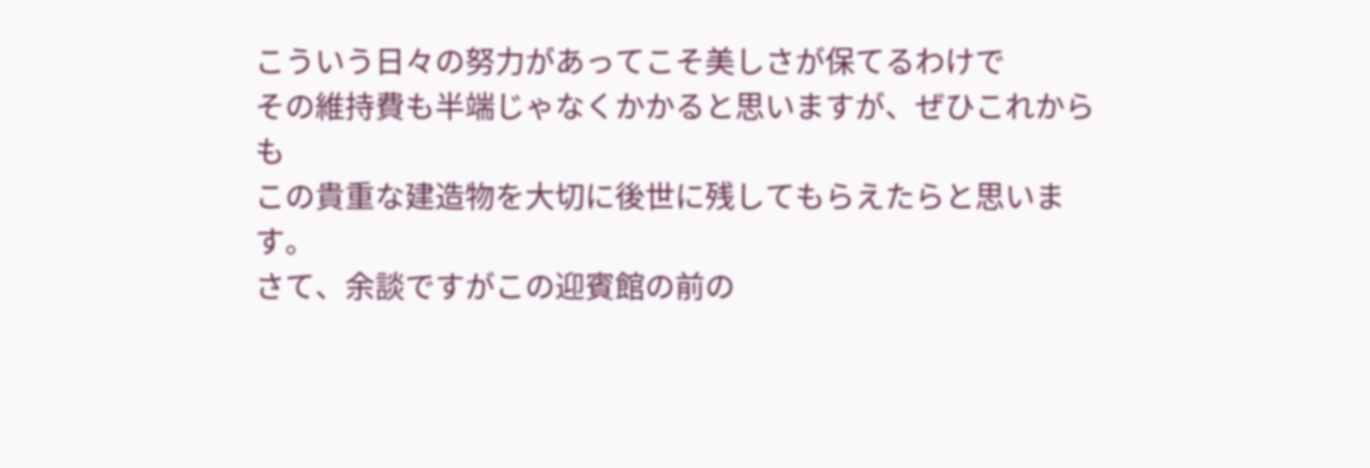こういう日々の努力があってこそ美しさが保てるわけで
その維持費も半端じゃなくかかると思いますが、ぜひこれからも
この貴重な建造物を大切に後世に残してもらえたらと思います。
さて、余談ですがこの迎賓館の前の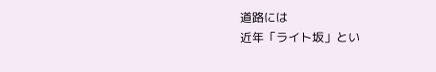道路には
近年「ライト坂」とい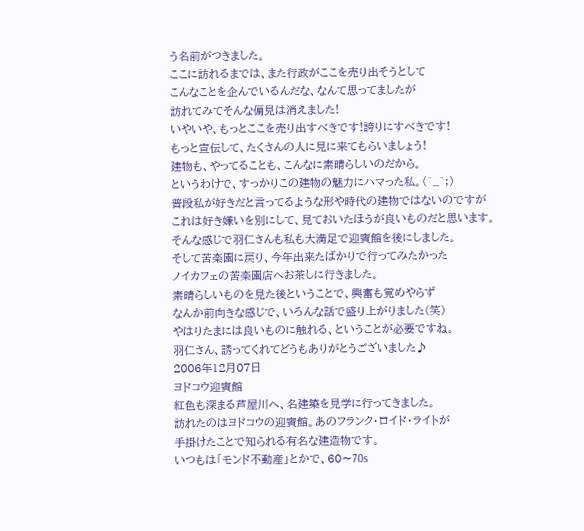う名前がつきました。
ここに訪れるまでは、また行政がここを売り出そうとして
こんなことを企んでいるんだな、なんて思ってましたが
訪れてみてそんな偏見は消えました!
いやいや、もっとここを売り出すべきです!誇りにすべきです!
もっと宣伝して、たくさんの人に見に来てもらいましょう!
建物も、やってることも、こんなに素晴らしいのだから。
というわけで、すっかりこの建物の魅力にハマった私。(^_^;)
普段私が好きだと言ってるような形や時代の建物ではないのですが
これは好き嫌いを別にして、見ておいたほうが良いものだと思います。
そんな感じで羽仁さんも私も大満足で迎賓館を後にしました。
そして苦楽園に戻り、今年出来たばかりで行ってみたかった
ノイカフェの苦楽園店へお茶しに行きました。
素晴らしいものを見た後ということで、興奮も覚めやらず
なんか前向きな感じで、いろんな話で盛り上がりました(笑)
やはりたまには良いものに触れる、ということが必要ですね。
羽仁さん、誘ってくれてどうもありがとうございました♪
2006年12月07日
ヨドコウ迎賓館
紅色も深まる芦屋川へ、名建築を見学に行ってきました。
訪れたのはヨドコウの迎賓館。あのフランク・ロイド・ライトが
手掛けたことで知られる有名な建造物です。
いつもは「モンド不動産」とかで、60〜70s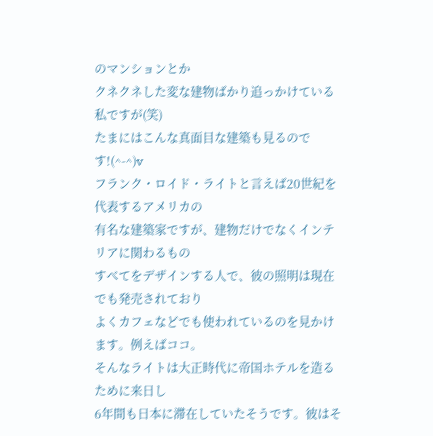のマンションとか
クネクネした変な建物ばかり追っかけている私ですが(笑)
たまにはこんな真面目な建築も見るのです!(^-^)v
フランク・ロイド・ライトと言えば20世紀を代表するアメリカの
有名な建築家ですが、建物だけでなくインテリアに関わるもの
すべてをデザインする人で、彼の照明は現在でも発売されており
よくカフェなどでも使われているのを見かけます。例えばココ。
そんなライトは大正時代に帝国ホテルを造るために来日し
6年間も日本に滞在していたそうです。彼はそ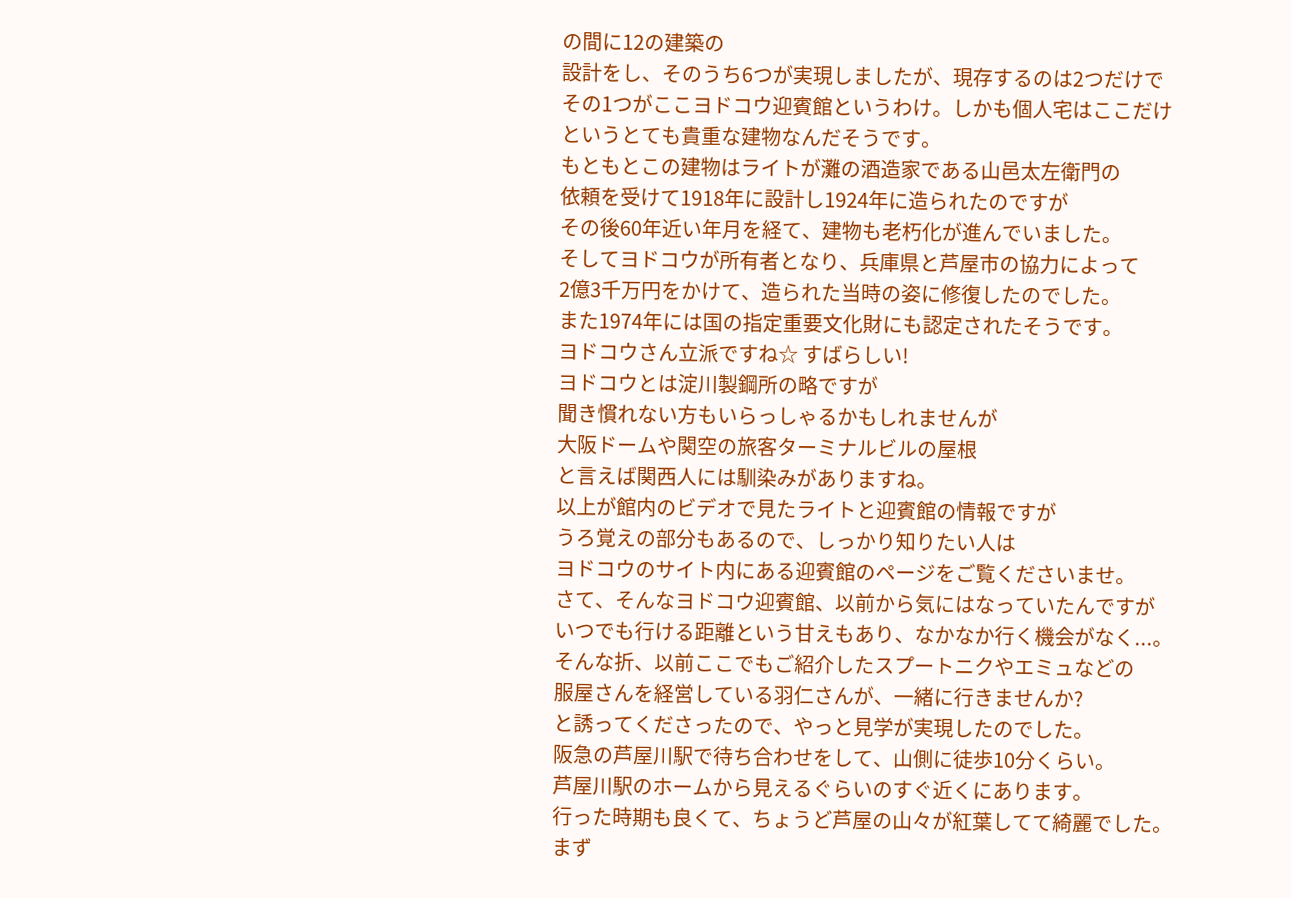の間に12の建築の
設計をし、そのうち6つが実現しましたが、現存するのは2つだけで
その1つがここヨドコウ迎賓館というわけ。しかも個人宅はここだけ
というとても貴重な建物なんだそうです。
もともとこの建物はライトが灘の酒造家である山邑太左衛門の
依頼を受けて1918年に設計し1924年に造られたのですが
その後60年近い年月を経て、建物も老朽化が進んでいました。
そしてヨドコウが所有者となり、兵庫県と芦屋市の協力によって
2億3千万円をかけて、造られた当時の姿に修復したのでした。
また1974年には国の指定重要文化財にも認定されたそうです。
ヨドコウさん立派ですね☆ すばらしい!
ヨドコウとは淀川製鋼所の略ですが
聞き慣れない方もいらっしゃるかもしれませんが
大阪ドームや関空の旅客ターミナルビルの屋根
と言えば関西人には馴染みがありますね。
以上が館内のビデオで見たライトと迎賓館の情報ですが
うろ覚えの部分もあるので、しっかり知りたい人は
ヨドコウのサイト内にある迎賓館のページをご覧くださいませ。
さて、そんなヨドコウ迎賓館、以前から気にはなっていたんですが
いつでも行ける距離という甘えもあり、なかなか行く機会がなく...。
そんな折、以前ここでもご紹介したスプートニクやエミュなどの
服屋さんを経営している羽仁さんが、一緒に行きませんか?
と誘ってくださったので、やっと見学が実現したのでした。
阪急の芦屋川駅で待ち合わせをして、山側に徒歩10分くらい。
芦屋川駅のホームから見えるぐらいのすぐ近くにあります。
行った時期も良くて、ちょうど芦屋の山々が紅葉してて綺麗でした。
まず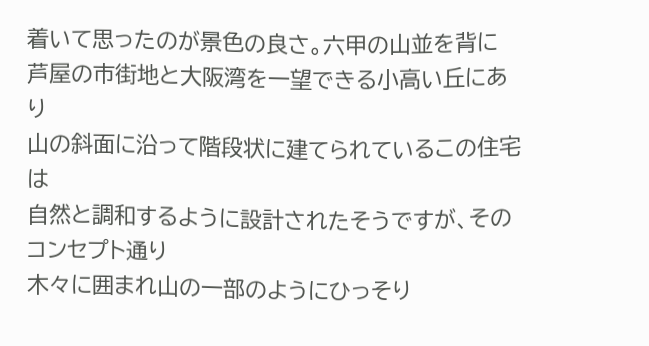着いて思ったのが景色の良さ。六甲の山並を背に
芦屋の市街地と大阪湾を一望できる小高い丘にあり
山の斜面に沿って階段状に建てられているこの住宅は
自然と調和するように設計されたそうですが、そのコンセプト通り
木々に囲まれ山の一部のようにひっそり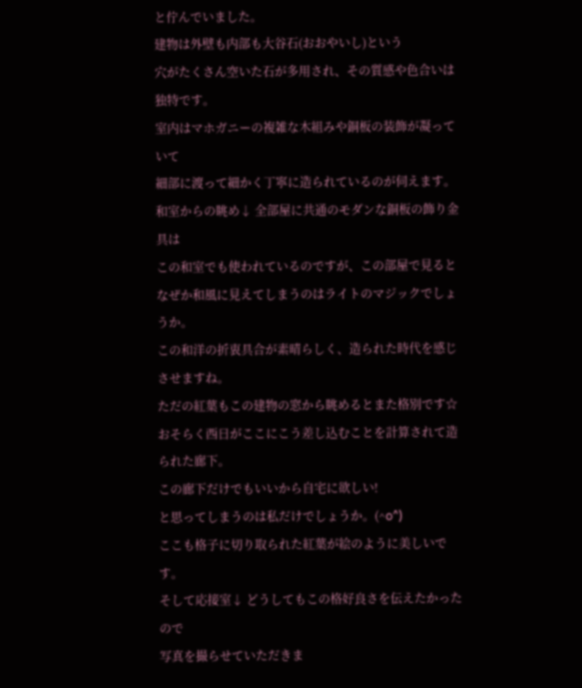と佇んでいました。
建物は外壁も内部も大谷石(おおやいし)という
穴がたくさん空いた石が多用され、その質感や色合いは独特です。
室内はマホガニーの複雑な木組みや銅板の装飾が凝っていて
細部に渡って細かく丁寧に造られているのが伺えます。
和室からの眺め↓ 全部屋に共通のモダンな銅板の飾り金具は
この和室でも使われているのですが、この部屋で見ると
なぜか和風に見えてしまうのはライトのマジックでしょうか。
この和洋の折衷具合が素晴らしく、造られた時代を感じさせますね。
ただの紅葉もこの建物の窓から眺めるとまた格別です☆
おそらく西日がここにこう差し込むことを計算されて造られた廊下。
この廊下だけでもいいから自宅に欲しい!
と思ってしまうのは私だけでしょうか。(^o^)
ここも格子に切り取られた紅葉が絵のように美しいです。
そして応接室↓ どうしてもこの格好良さを伝えたかったので
写真を撮らせていただきま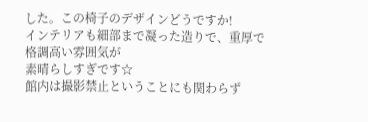した。この椅子のデザインどうですか!
インテリアも細部まで凝った造りで、重厚で格調高い雰囲気が
素晴らしすぎです☆
館内は撮影禁止ということにも関わらず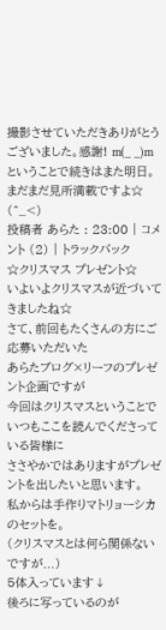撮影させていただきありがとうございました。感謝! m(_ _)m
ということで続きはまた明日。まだまだ見所満載ですよ☆ (^_<)
投稿者 あらた : 23:00 | コメント (2) | トラックバック
☆クリスマス プレゼント☆
いよいよクリスマスが近づいてきましたね☆
さて、前回もたくさんの方にご応募いただいた
あらたブログ×リーフのプレゼント企画ですが
今回はクリスマスということで
いつもここを読んでくださっている皆様に
ささやかではありますがプレゼントを出したいと思います。
私からは手作りマトリョーシカのセットを。
(クリスマスとは何ら関係ないですが...)
5体入っています↓
後ろに写っているのが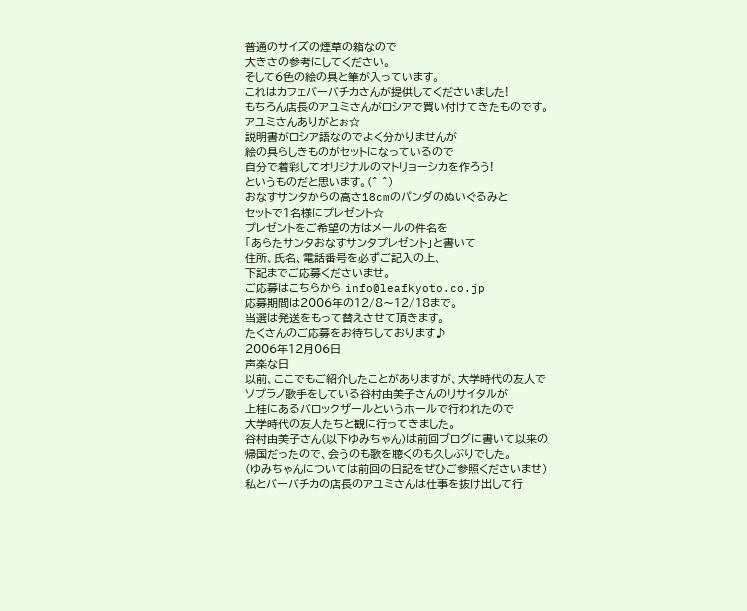普通のサイズの煙草の箱なので
大きさの参考にしてください。
そして6色の絵の具と筆が入っています。
これはカフェバーバチカさんが提供してくださいました!
もちろん店長のアユミさんがロシアで買い付けてきたものです。
アユミさんありがとぉ☆
説明書がロシア語なのでよく分かりませんが
絵の具らしきものがセットになっているので
自分で着彩してオリジナルのマトリョーシカを作ろう!
というものだと思います。(^ ^)
おなすサンタからの高さ18cmのパンダのぬいぐるみと
セットで1名様にプレゼント☆
プレゼントをご希望の方はメールの件名を
「あらたサンタおなすサンタプレゼント」と書いて
住所、氏名、電話番号を必ずご記入の上、
下記までご応募くださいませ。
ご応募はこちらから info@leafkyoto.co.jp
応募期間は2006年の12/8〜12/18まで。
当選は発送をもって替えさせて頂きます。
たくさんのご応募をお待ちしております♪
2006年12月06日
声楽な日
以前、ここでもご紹介したことがありますが、大学時代の友人で
ソプラノ歌手をしている谷村由美子さんのリサイタルが
上桂にあるバロックザールというホールで行われたので
大学時代の友人たちと観に行ってきました。
谷村由美子さん(以下ゆみちゃん)は前回ブログに書いて以来の
帰国だったので、会うのも歌を聴くのも久しぶりでした。
(ゆみちゃんについては前回の日記をぜひご参照くださいませ)
私とバーバチカの店長のアユミさんは仕事を抜け出して行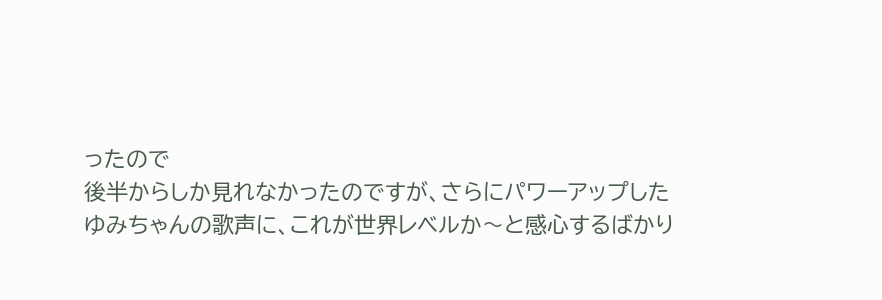ったので
後半からしか見れなかったのですが、さらにパワーアップした
ゆみちゃんの歌声に、これが世界レベルか〜と感心するばかり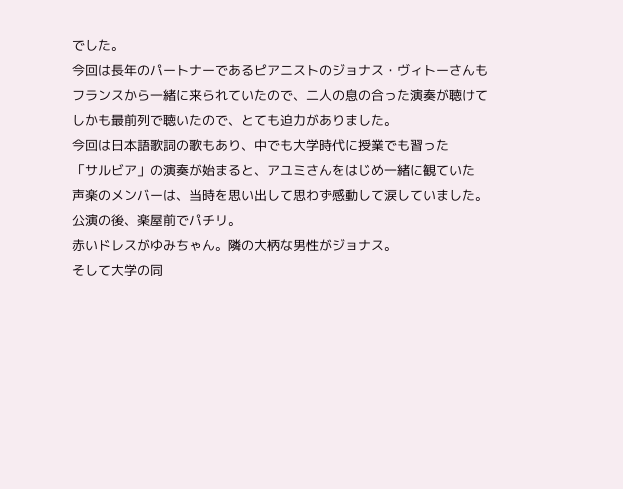でした。
今回は長年のパートナーであるピアニストのジョナス・ヴィトーさんも
フランスから一緒に来られていたので、二人の息の合った演奏が聴けて
しかも最前列で聴いたので、とても迫力がありました。
今回は日本語歌詞の歌もあり、中でも大学時代に授業でも習った
「サルビア」の演奏が始まると、アユミさんをはじめ一緒に観ていた
声楽のメンバーは、当時を思い出して思わず感動して涙していました。
公演の後、楽屋前でパチリ。
赤いドレスがゆみちゃん。隣の大柄な男性がジョナス。
そして大学の同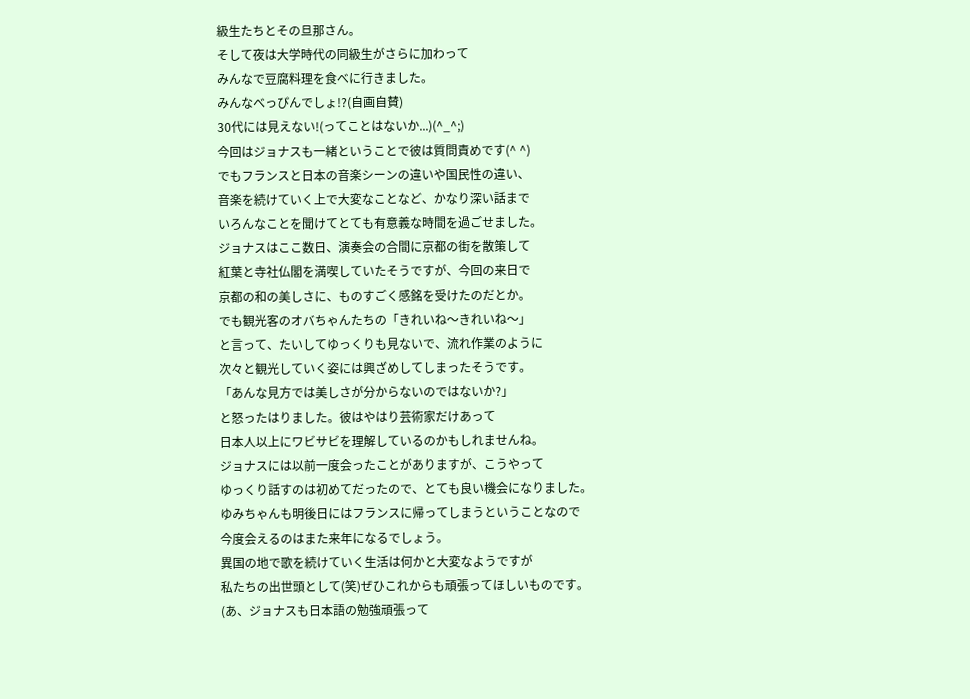級生たちとその旦那さん。
そして夜は大学時代の同級生がさらに加わって
みんなで豆腐料理を食べに行きました。
みんなべっぴんでしょ!?(自画自賛)
30代には見えない!(ってことはないか...)(^_^;)
今回はジョナスも一緒ということで彼は質問責めです(^ ^)
でもフランスと日本の音楽シーンの違いや国民性の違い、
音楽を続けていく上で大変なことなど、かなり深い話まで
いろんなことを聞けてとても有意義な時間を過ごせました。
ジョナスはここ数日、演奏会の合間に京都の街を散策して
紅葉と寺社仏閣を満喫していたそうですが、今回の来日で
京都の和の美しさに、ものすごく感銘を受けたのだとか。
でも観光客のオバちゃんたちの「きれいね〜きれいね〜」
と言って、たいしてゆっくりも見ないで、流れ作業のように
次々と観光していく姿には興ざめしてしまったそうです。
「あんな見方では美しさが分からないのではないか?」
と怒ったはりました。彼はやはり芸術家だけあって
日本人以上にワビサビを理解しているのかもしれませんね。
ジョナスには以前一度会ったことがありますが、こうやって
ゆっくり話すのは初めてだったので、とても良い機会になりました。
ゆみちゃんも明後日にはフランスに帰ってしまうということなので
今度会えるのはまた来年になるでしょう。
異国の地で歌を続けていく生活は何かと大変なようですが
私たちの出世頭として(笑)ぜひこれからも頑張ってほしいものです。
(あ、ジョナスも日本語の勉強頑張って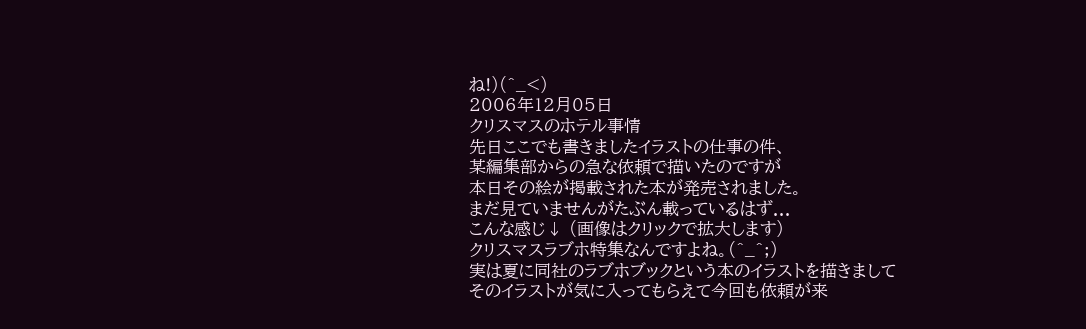ね!)(^_<)
2006年12月05日
クリスマスのホテル事情
先日ここでも書きましたイラストの仕事の件、
某編集部からの急な依頼で描いたのですが
本日その絵が掲載された本が発売されました。
まだ見ていませんがたぶん載っているはず...
こんな感じ↓ (画像はクリックで拡大します)
クリスマスラブホ特集なんですよね。(^_^;)
実は夏に同社のラブホブックという本のイラストを描きまして
そのイラストが気に入ってもらえて今回も依頼が来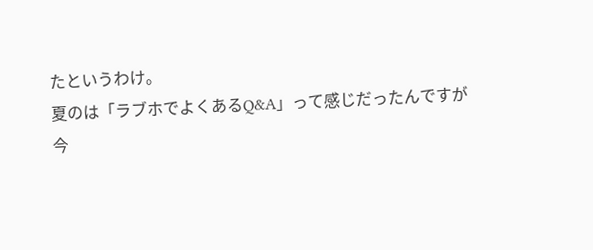たというわけ。
夏のは「ラブホでよくあるQ&A」って感じだったんですが
今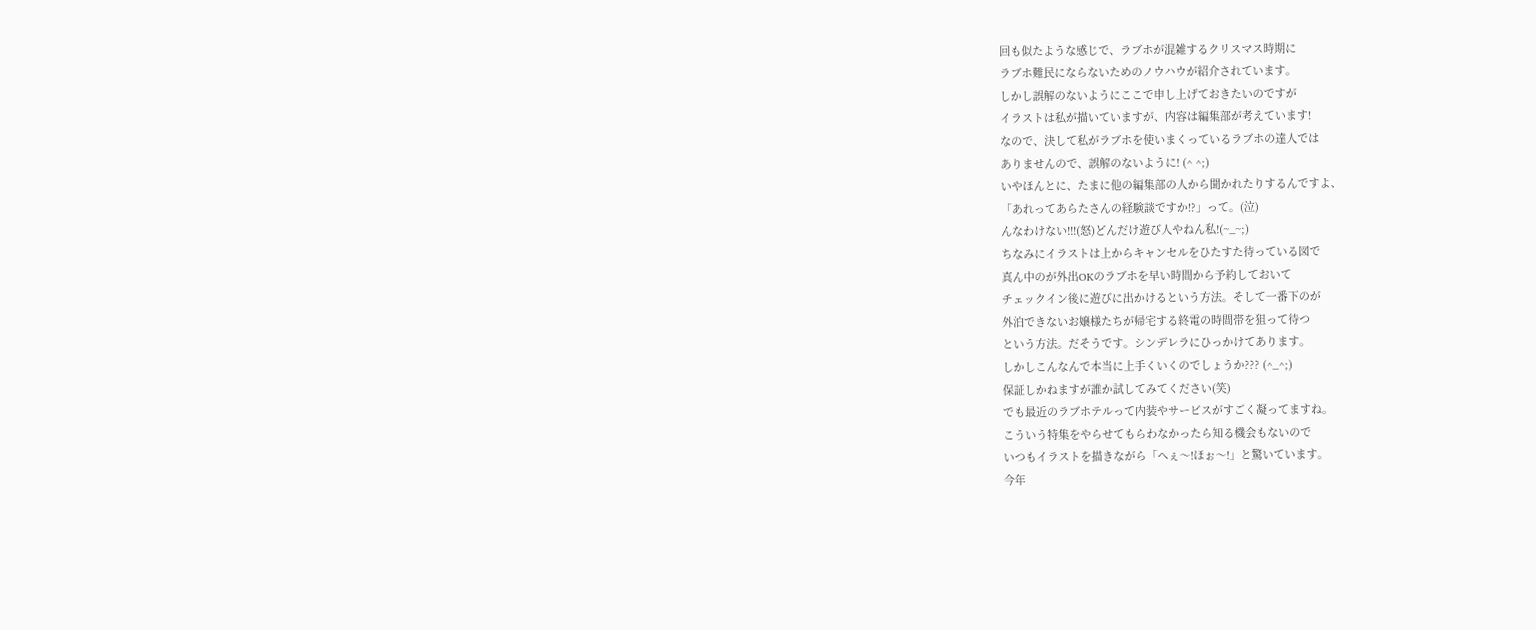回も似たような感じで、ラブホが混雑するクリスマス時期に
ラブホ難民にならないためのノウハウが紹介されています。
しかし誤解のないようにここで申し上げておきたいのですが
イラストは私が描いていますが、内容は編集部が考えています!
なので、決して私がラブホを使いまくっているラブホの達人では
ありませんので、誤解のないように! (^ ^;)
いやほんとに、たまに他の編集部の人から聞かれたりするんですよ、
「あれってあらたさんの経験談ですか!?」って。(泣)
んなわけない!!!(怒)どんだけ遊び人やねん私!(~_~;)
ちなみにイラストは上からキャンセルをひたすた待っている図で
真ん中のが外出OKのラブホを早い時間から予約しておいて
チェックイン後に遊びに出かけるという方法。そして一番下のが
外泊できないお嬢様たちが帰宅する終電の時間帯を狙って待つ
という方法。だそうです。シンデレラにひっかけてあります。
しかしこんなんで本当に上手くいくのでしょうか??? (^_^;)
保証しかねますが誰か試してみてください(笑)
でも最近のラブホテルって内装やサービスがすごく凝ってますね。
こういう特集をやらせてもらわなかったら知る機会もないので
いつもイラストを描きながら「へぇ〜!ほぉ〜!」と驚いています。
今年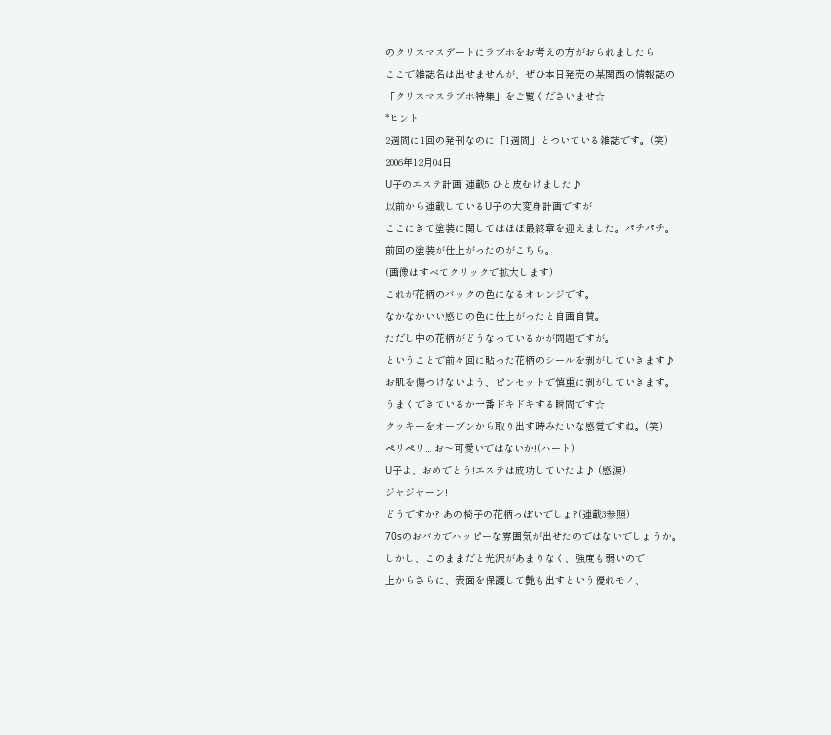のクリスマスデートにラブホをお考えの方がおられましたら
ここで雑誌名は出せませんが、ぜひ本日発売の某関西の情報誌の
「クリスマスラブホ特集」をご覧くださいませ☆
*ヒント
2週間に1回の発刊なのに「1週間」とついている雑誌です。(笑)
2006年12月04日
U子のエステ計画 連載5 ひと皮むけました♪
以前から連載しているU子の大変身計画ですが
ここにきて塗装に関してはほぼ最終章を迎えました。パチパチ。
前回の塗装が仕上がったのがこちら。
(画像はすべてクリックで拡大します)
これが花柄のバックの色になるオレンジです。
なかなかいい感じの色に仕上がったと自画自賛。
ただし中の花柄がどうなっているかが問題ですが。
ということで前々回に貼った花柄のシールを剥がしていきます♪
お肌を傷つけないよう、ピンセットで慎重に剥がしていきます。
うまくできているか一番ドキドキする瞬間です☆
クッキーをオーブンから取り出す時みたいな感覚ですね。(笑)
ペリペリ... お〜可愛いではないか!(ハート)
U子よ、おめでとう!エステは成功していたよ♪ (感涙)
ジャジャーン!
どうですか? あの椅子の花柄っぽいでしょ?(連載3参照)
70sのおバカでハッピーな雰囲気が出せたのではないでしょうか。
しかし、このままだと光沢があまりなく、強度も弱いので
上からさらに、表面を保護して艶も出すという優れモノ、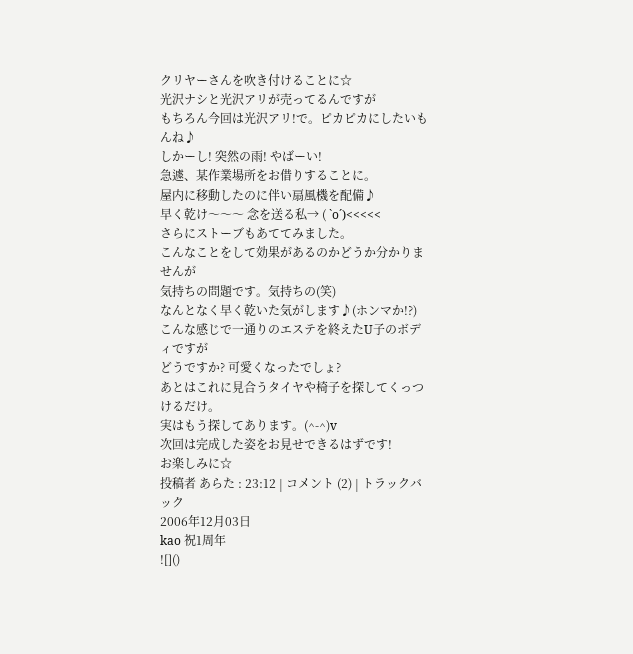クリヤーさんを吹き付けることに☆
光沢ナシと光沢アリが売ってるんですが
もちろん今回は光沢アリ!で。ピカピカにしたいもんね♪
しかーし! 突然の雨! やばーい!
急遽、某作業場所をお借りすることに。
屋内に移動したのに伴い扇風機を配備♪
早く乾け〜〜〜 念を送る私→ ( `o´)<<<<<
さらにストーブもあててみました。
こんなことをして効果があるのかどうか分かりませんが
気持ちの問題です。気持ちの(笑)
なんとなく早く乾いた気がします♪(ホンマか!?)
こんな感じで一通りのエステを終えたU子のボディですが
どうですか? 可愛くなったでしょ?
あとはこれに見合うタイヤや椅子を探してくっつけるだけ。
実はもう探してあります。(^-^)v
次回は完成した姿をお見せできるはずです!
お楽しみに☆
投稿者 あらた : 23:12 | コメント (2) | トラックバック
2006年12月03日
kao 祝1周年
![]()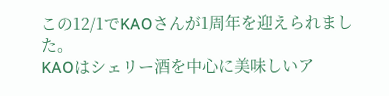この12/1でKAOさんが1周年を迎えられました。
KAOはシェリー酒を中心に美味しいア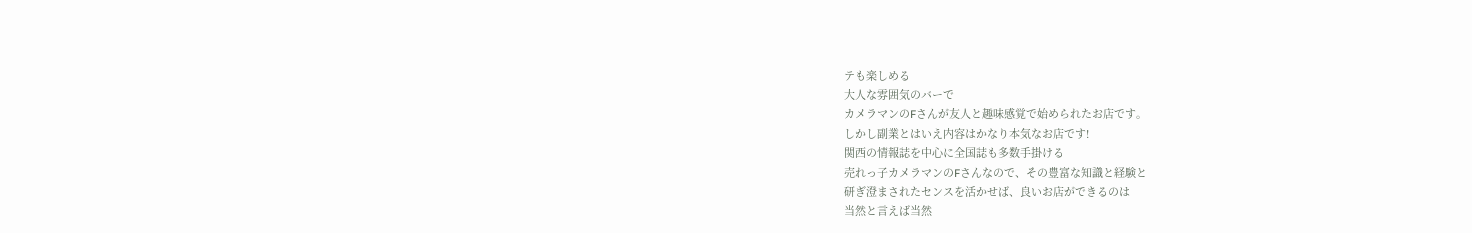テも楽しめる
大人な雰囲気のバーで
カメラマンのFさんが友人と趣味感覚で始められたお店です。
しかし副業とはいえ内容はかなり本気なお店です!
関西の情報誌を中心に全国誌も多数手掛ける
売れっ子カメラマンのFさんなので、その豊富な知識と経験と
研ぎ澄まされたセンスを活かせば、良いお店ができるのは
当然と言えば当然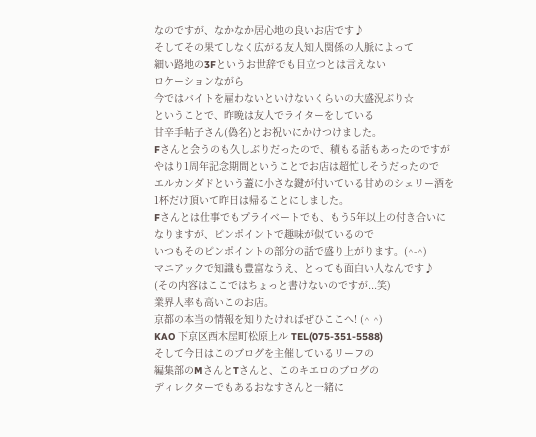なのですが、なかなか居心地の良いお店です♪
そしてその果てしなく広がる友人知人関係の人脈によって
細い路地の3Fというお世辞でも目立つとは言えない
ロケーションながら
今ではバイトを雇わないといけないくらいの大盛況ぶり☆
ということで、昨晩は友人でライターをしている
甘辛手帖子さん(偽名)とお祝いにかけつけました。
Fさんと会うのも久しぶりだったので、積もる話もあったのですが
やはり1周年記念期間ということでお店は超忙しそうだったので
エルカンダドという蓋に小さな鍵が付いている甘めのシェリー酒を
1杯だけ頂いて昨日は帰ることにしました。
Fさんとは仕事でもプライベートでも、もう5年以上の付き合いに
なりますが、ピンポイントで趣味が似ているので
いつもそのピンポイントの部分の話で盛り上がります。(^-^)
マニアックで知識も豊富なうえ、とっても面白い人なんです♪
(その内容はここではちょっと書けないのですが...笑)
業界人率も高いこのお店。
京都の本当の情報を知りたければぜひここへ! (^ ^)
KAO 下京区西木屋町松原上ル TEL(075-351-5588)
そして今日はこのブログを主催しているリーフの
編集部のMさんとTさんと、このキエロのブログの
ディレクターでもあるおなすさんと一緒に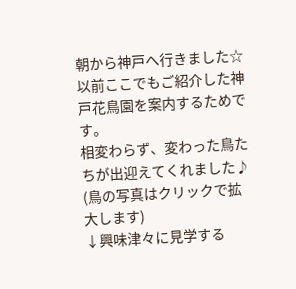朝から神戸へ行きました☆
以前ここでもご紹介した神戸花鳥園を案内するためです。
相変わらず、変わった鳥たちが出迎えてくれました♪
(鳥の写真はクリックで拡大します)
↓興味津々に見学する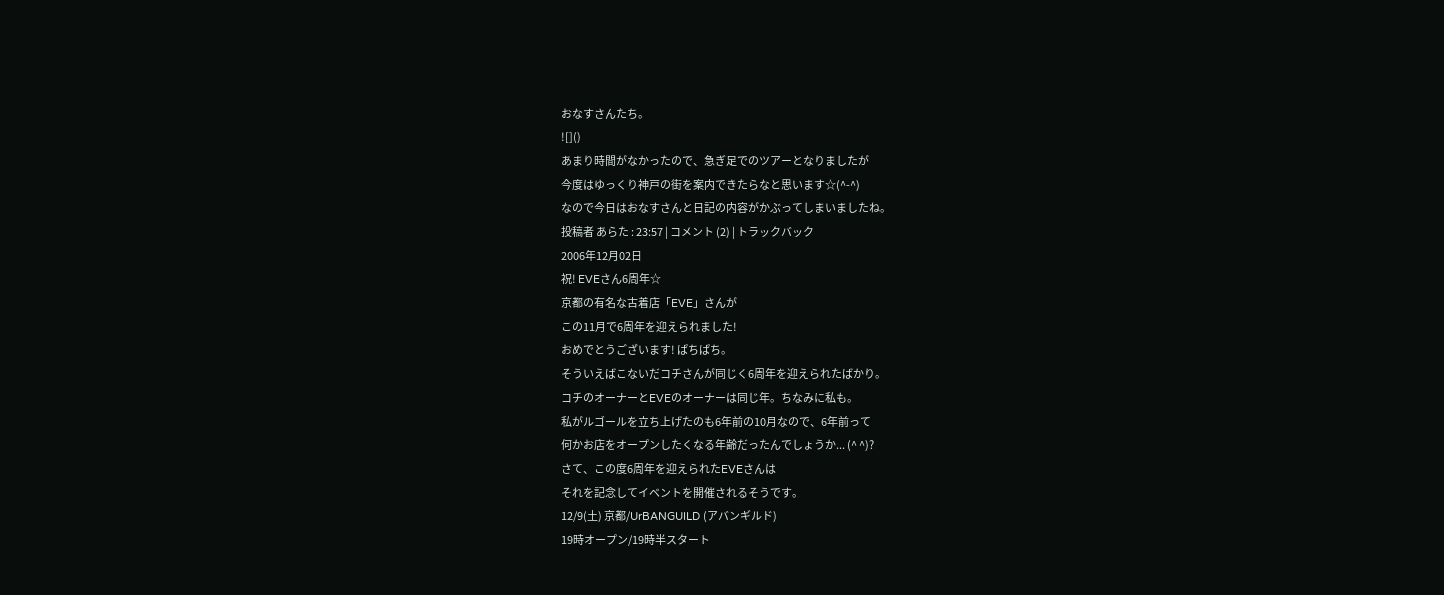おなすさんたち。
![]()
あまり時間がなかったので、急ぎ足でのツアーとなりましたが
今度はゆっくり神戸の街を案内できたらなと思います☆(^-^)
なので今日はおなすさんと日記の内容がかぶってしまいましたね。
投稿者 あらた : 23:57 | コメント (2) | トラックバック
2006年12月02日
祝! EVEさん6周年☆
京都の有名な古着店「EVE」さんが
この11月で6周年を迎えられました!
おめでとうございます! ぱちぱち。
そういえばこないだコチさんが同じく6周年を迎えられたばかり。
コチのオーナーとEVEのオーナーは同じ年。ちなみに私も。
私がルゴールを立ち上げたのも6年前の10月なので、6年前って
何かお店をオープンしたくなる年齢だったんでしょうか... (^ ^)?
さて、この度6周年を迎えられたEVEさんは
それを記念してイベントを開催されるそうです。
12/9(土) 京都/UrBANGUILD (アバンギルド)
19時オープン/19時半スタート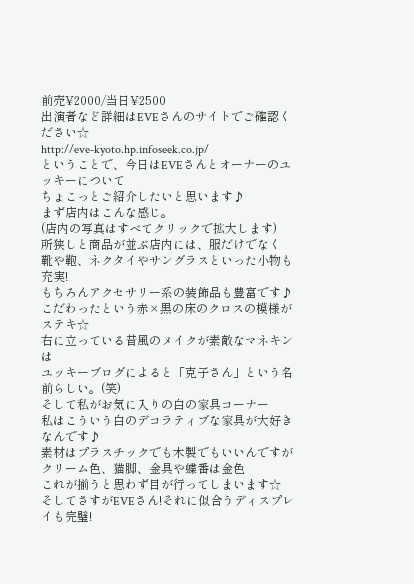前売¥2000/当日¥2500
出演者など詳細はEVEさんのサイトでご確認ください☆
http://eve-kyoto.hp.infoseek.co.jp/
ということで、今日はEVEさんとオーナーのユッキーについて
ちょこっとご紹介したいと思います♪
まず店内はこんな感じ。
(店内の写真はすべてクリックで拡大します)
所狭しと商品が並ぶ店内には、服だけでなく
靴や鞄、ネクタイやサングラスといった小物も充実!
もちろんアクセサリー系の装飾品も豊富です♪
こだわったという赤×黒の床のクロスの模様がステキ☆
右に立っている昔風のメイクが素敵なマネキンは
ユッキーブログによると「克子さん」という名前らしい。(笑)
そして私がお気に入りの白の家具コーナー
私はこういう白のデコラティブな家具が大好きなんです♪
素材はプラスチックでも木製でもいいんですが
クリーム色、猫脚、金具や蝶番は金色
これが揃うと思わず目が行ってしまいます☆
そしてさすがEVEさん!それに似合うディスプレイも完璧!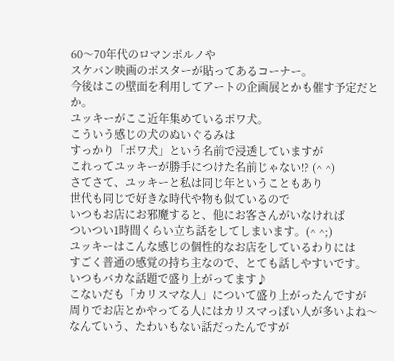60〜70年代のロマンポルノや
スケバン映画のポスターが貼ってあるコーナー。
今後はこの壁面を利用してアートの企画展とかも催す予定だとか。
ユッキーがここ近年集めているポワ犬。
こういう感じの犬のぬいぐるみは
すっかり「ポワ犬」という名前で浸透していますが
これってユッキーが勝手につけた名前じゃない!? (^ ^)
さてさて、ユッキーと私は同じ年ということもあり
世代も同じで好きな時代や物も似ているので
いつもお店にお邪魔すると、他にお客さんがいなければ
ついつい1時間くらい立ち話をしてしまいます。(^ ^;)
ユッキーはこんな感じの個性的なお店をしているわりには
すごく普通の感覚の持ち主なので、とても話しやすいです。
いつもバカな話題で盛り上がってます♪
こないだも「カリスマな人」について盛り上がったんですが
周りでお店とかやってる人にはカリスマっぽい人が多いよね〜
なんていう、たわいもない話だったんですが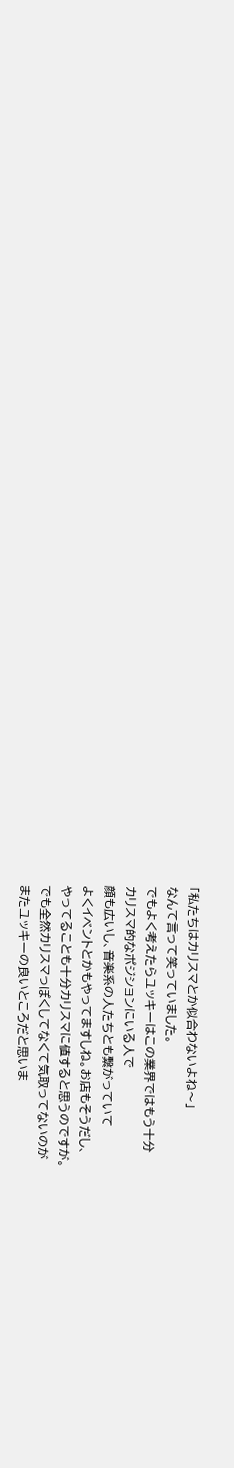「私たちはカリスマとか似合わないよね〜」
なんて言って笑っていました。
でもよく考えたらユッキーはこの業界ではもう十分
カリスマ的なポジションにいる人で
顔も広いし、音楽系の人たちとも繋がっていて
よくイベントとかもやってますしね。お店もそうだし、
やってることも十分カリスマに値すると思うのですが。
でも全然カリスマっぽくしてなくて気取ってないのが
またユッキーの良いところだと思いま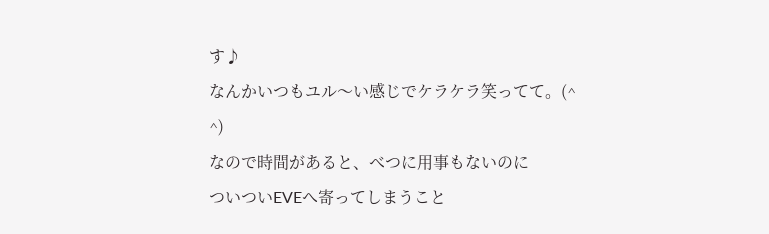す♪
なんかいつもユル〜い感じでケラケラ笑ってて。(^ ^)
なので時間があると、べつに用事もないのに
ついついEVEへ寄ってしまうこと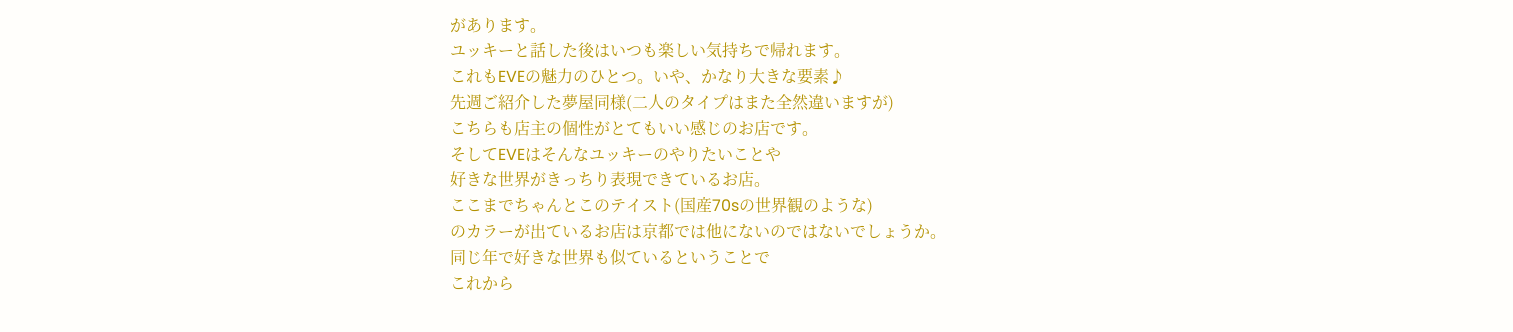があります。
ユッキーと話した後はいつも楽しい気持ちで帰れます。
これもEVEの魅力のひとつ。いや、かなり大きな要素♪
先週ご紹介した夢屋同様(二人のタイプはまた全然違いますが)
こちらも店主の個性がとてもいい感じのお店です。
そしてEVEはそんなユッキーのやりたいことや
好きな世界がきっちり表現できているお店。
ここまでちゃんとこのテイスト(国産70sの世界観のような)
のカラーが出ているお店は京都では他にないのではないでしょうか。
同じ年で好きな世界も似ているということで
これから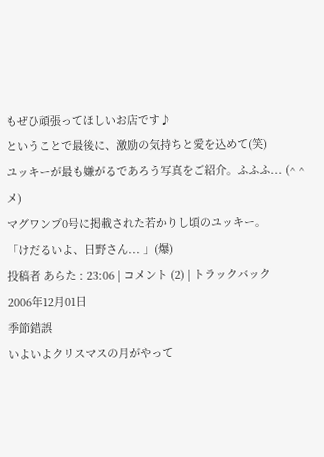もぜひ頑張ってほしいお店です♪
ということで最後に、激励の気持ちと愛を込めて(笑)
ユッキーが最も嫌がるであろう写真をご紹介。ふふふ... (^ ^メ)
マグワンプ0号に掲載された若かりし頃のユッキー。
「けだるいよ、日野さん... 」(爆)
投稿者 あらた : 23:06 | コメント (2) | トラックバック
2006年12月01日
季節錯誤
いよいよクリスマスの月がやって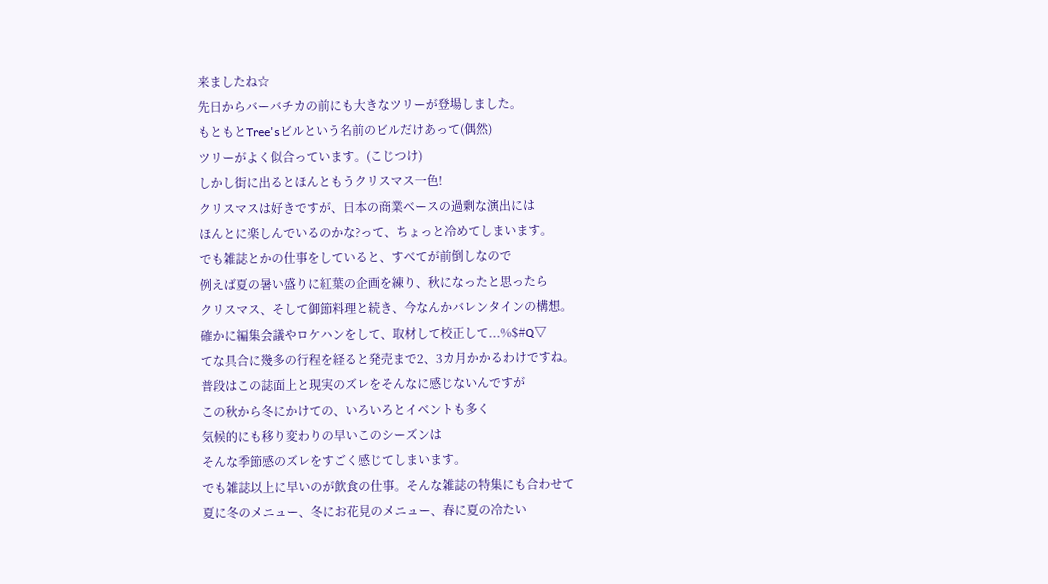来ましたね☆
先日からバーバチカの前にも大きなツリーが登場しました。
もともとTree'sビルという名前のビルだけあって(偶然)
ツリーがよく似合っています。(こじつけ)
しかし街に出るとほんともうクリスマス一色!
クリスマスは好きですが、日本の商業ベースの過剰な演出には
ほんとに楽しんでいるのかな?って、ちょっと冷めてしまいます。
でも雑誌とかの仕事をしていると、すべてが前倒しなので
例えば夏の暑い盛りに紅葉の企画を練り、秋になったと思ったら
クリスマス、そして御節料理と続き、今なんかバレンタインの構想。
確かに編集会議やロケハンをして、取材して校正して...%$#Q▽
てな具合に幾多の行程を経ると発売まで2、3カ月かかるわけですね。
普段はこの誌面上と現実のズレをそんなに感じないんですが
この秋から冬にかけての、いろいろとイベントも多く
気候的にも移り変わりの早いこのシーズンは
そんな季節感のズレをすごく感じてしまいます。
でも雑誌以上に早いのが飲食の仕事。そんな雑誌の特集にも合わせて
夏に冬のメニュー、冬にお花見のメニュー、春に夏の冷たい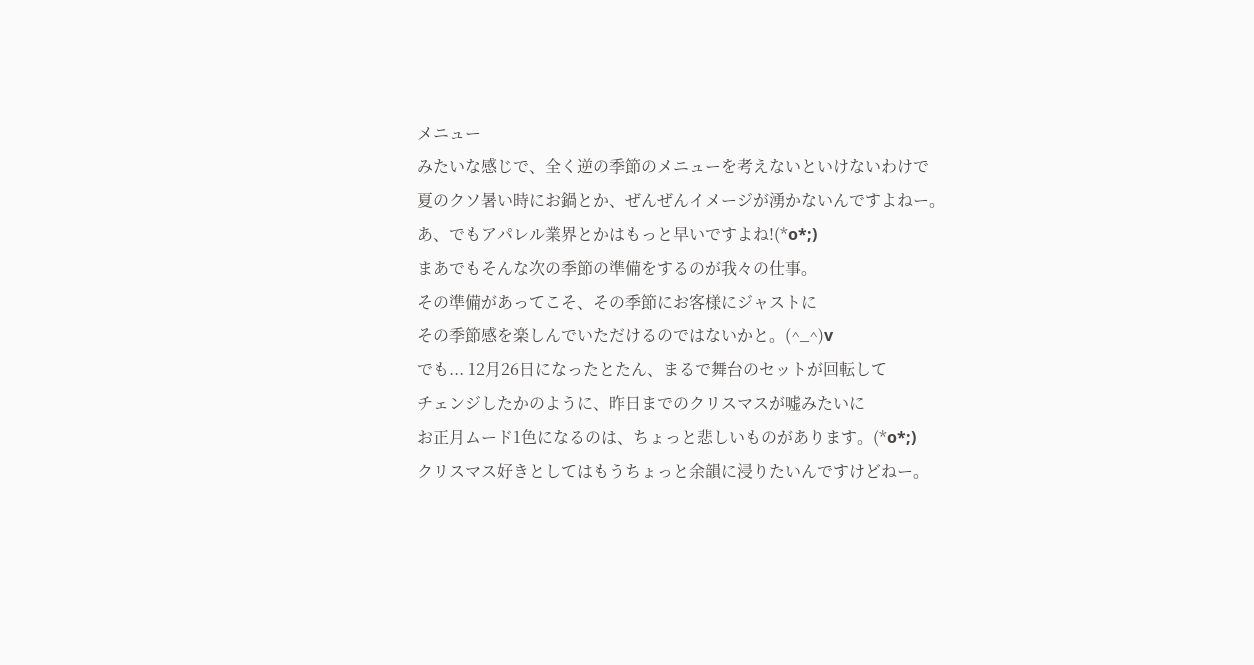メニュー
みたいな感じで、全く逆の季節のメニューを考えないといけないわけで
夏のクソ暑い時にお鍋とか、ぜんぜんイメージが湧かないんですよねー。
あ、でもアパレル業界とかはもっと早いですよね!(*o*;)
まあでもそんな次の季節の準備をするのが我々の仕事。
その準備があってこそ、その季節にお客様にジャストに
その季節感を楽しんでいただけるのではないかと。(^_^)v
でも... 12月26日になったとたん、まるで舞台のセットが回転して
チェンジしたかのように、昨日までのクリスマスが嘘みたいに
お正月ムード1色になるのは、ちょっと悲しいものがあります。(*o*;)
クリスマス好きとしてはもうちょっと余韻に浸りたいんですけどねー。